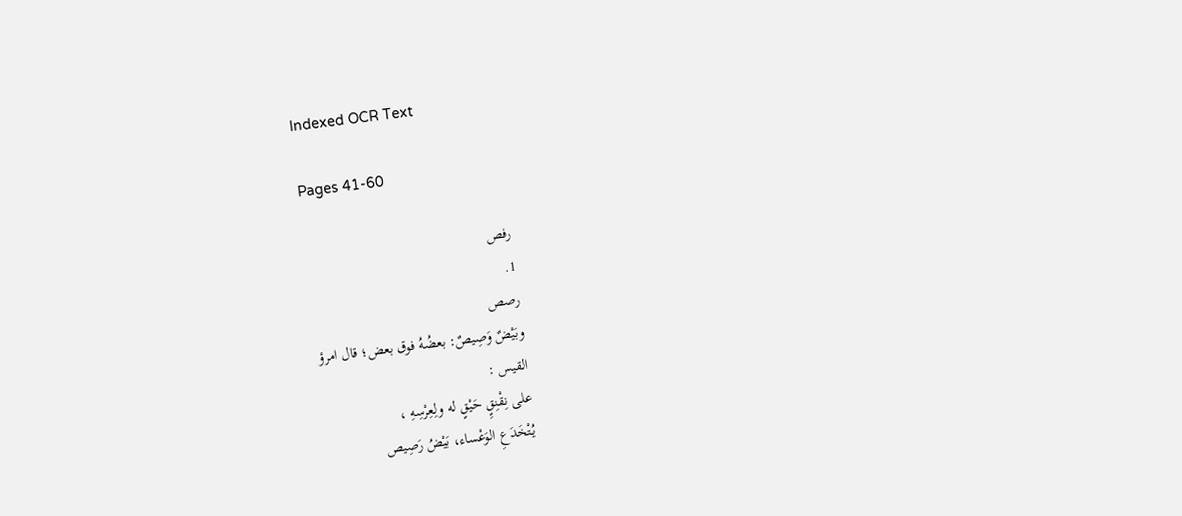Indexed OCR Text

Pages 41-60

رفص
1.
رصص
وبَيْضٌ وَصِيصٌ: بعضُهُ فوق بعض؛ قال امرؤ
القيس :
على نِقْنِقٍِ حَيْقٍ له ولِعِرْسِهِ ،
يُتْخَدَعِ الوَعْساء، بَيْضُ رَصِيص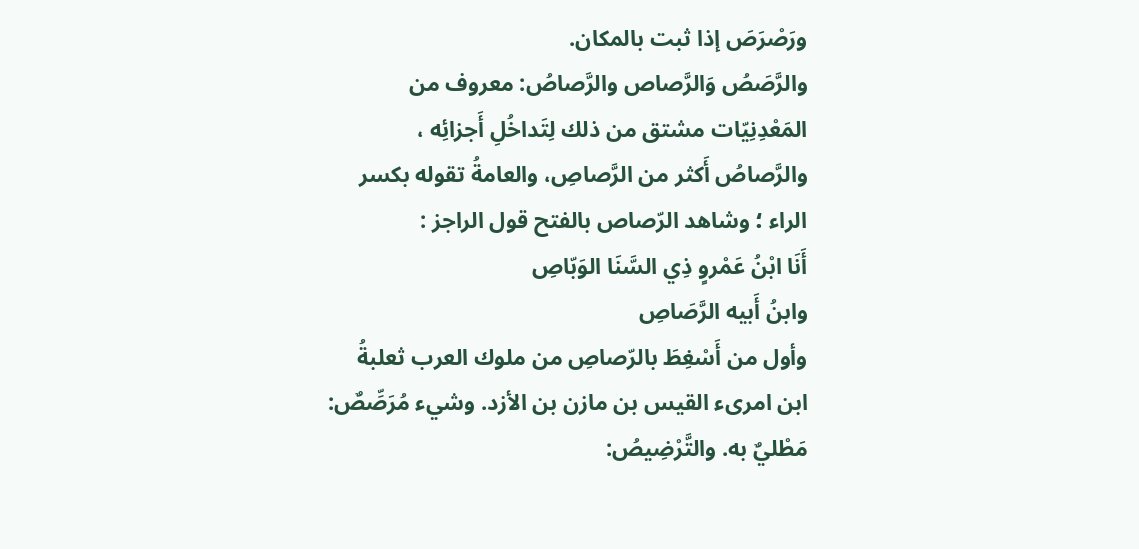ورَصْرَصَ إذا ثبت بالمكان.
والرَّصَصُ وَالرَّصاص والرَّصاصُ: معروف من
المَعْدِنِيّات مشتق من ذلك لِتَداخُلِ أَجزائِه ،
والرَّصاصُ أَكثر من الرَّصاصِ، والعامةُ تقوله بكسر
الراء ؛ وشاهد الرّصاص بالفتح قول الراجز :
أَنَا ابْنُ عَمْروٍ ذِي السَّنَا الوَبّاصِ
وابنُ أَبيه الرَّصَاصِ
وأول من أَسْغِطَ بالرّصاصِ من ملوك العرب ثعلبةُ
ابن امرىء القيس بن مازن بن الأزد. وشيء مُرَصِّصٌ:
مَطْليٌ به. والتَّرْضِيصُ: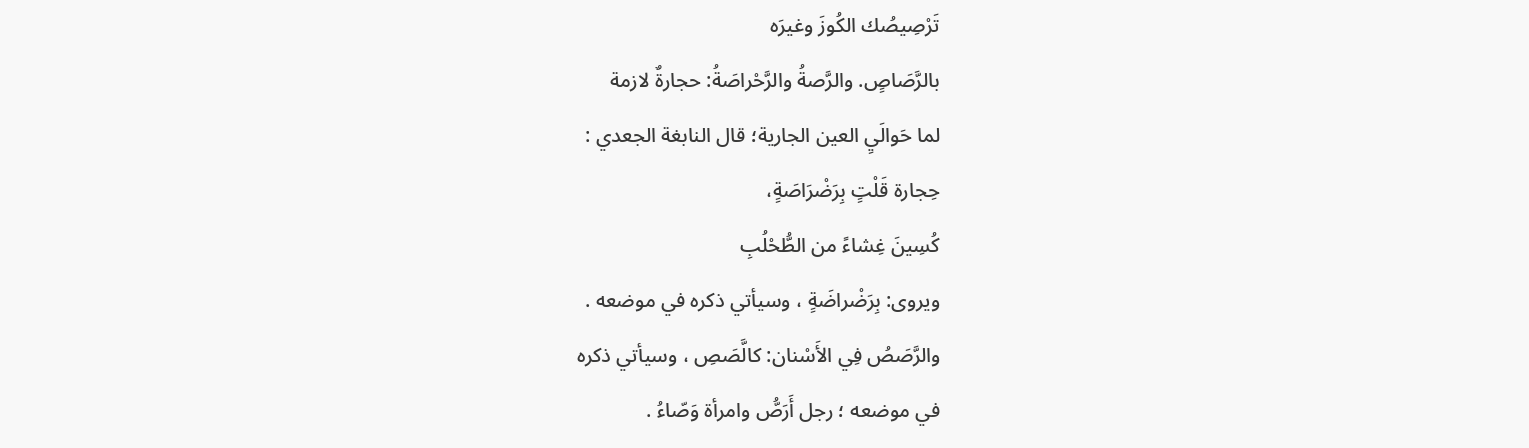تَرْصِيصُك الكُوزَ وغيرَه
بالرَّصَاصٍ. والرَّصةُ والرَّحْراصَةُ: حجارةٌ لازمة
لما حَوالَيِ العين الجارية؛ قال النابغة الجعدي :
حِجارة قَلْتٍ بِرَضْرَاصَةٍ،
كُسِينَ غِشاءً من الطُّحْلُبِ
ويروى: بِرَضْراضَةٍ ، وسيأتي ذكره في موضعه .
والرَّصَصُ فِي الأَسْنان: كالَّصَصِ ، وسيأتي ذكره
في موضعه ؛ رجل أَرَصُّ وامرأة وَصّاءُ .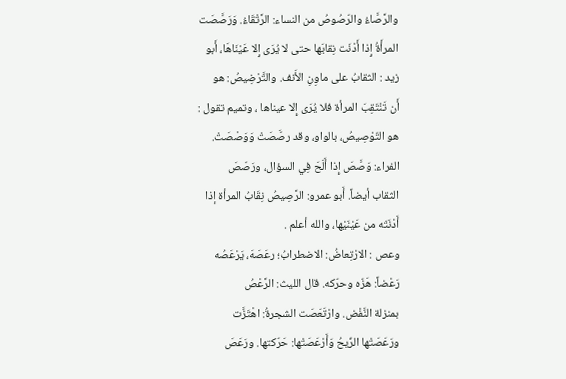والرَّصَّاءُ والرّصُوصُ من النساء: الرَّتْقَاءُ. وَرَصَّصَت
المرأَةُ إِذا أَدْنَت نِقابَها حتى لا يُرَى إِلا عَيْنَاهَا، أَبو
زيد : الثقابُ على ماوِنِ الأَنف. والتَّرْضِيصُ: هو
أَن تَنْتَقِبَ المرأة فلا يُرَى إِلا عيناها ، وتميم تقول :
هو التّوْصِيصُ، بالواو، وقد رصَّصَتْ وَوَصْصَتْ.
الفراء: وَصَّصَ إِذا أَلَحَ فِي السؤال، ورَصّصَ
الثقاب أيضاً. أَبو عمرو: الرَّصِيصُ نِقَابُ المرأة إذا
أَدْنَتَه من عَيْنَيْها، والله أعلم .
وعص : الارْتِعاضُ: الاضطرابُ؛ رعَصَهَ، يَرْعَصُه
رَعْضاً: هَزّه وحرّكه. قال الليث: الرَّعْصُ
بمنزلة النَّفْض. وارْتَعَصَت الشجرةُ: اهْتَزَّت
ورَعَصَتْها الرِّيحُ وَأَرْعَصَتْها: حَرّكتها. ورَعَصَ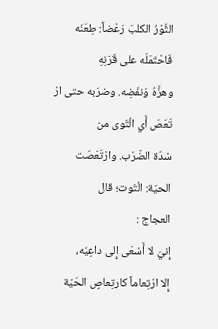الثَّوْرُ الكلبَ رَعْضاً: طِعَنَه فَاحْتَمَلَه على قَرَنِهِ
وهزَّهُ وَنفَضِه. وضرَبه حتى ارْ تَعَصَ أَي الْتّوى من
سْدّة الضّرْب. وارْتَعَصَت الحيّة: الْتَوت؛ قال
العجاج :
إِنيَ لا أَسْعَى إِلى داعِيّه،
إِلا ارْتِعاماً كارتِعاصٍ الحَيّة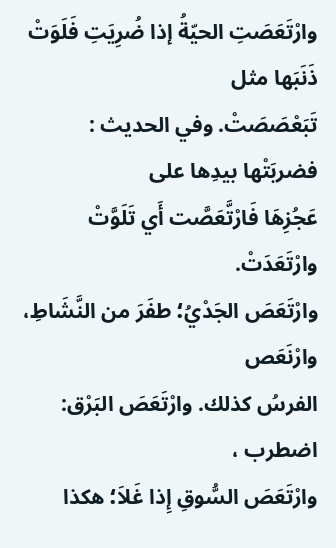وارْتَعَصَتِ الحيّةُ إذا ضُرِيَتِ فَلَوَتْ ذَنَبَها مثل
تَبَعْصَصَتْ. وفي الحديث : فضربَتْها بيدِها على
عَجُزِهَا فَارْتَّعَصَّت أَي تَلَوَّتْ وارْتَعَدَتْ.
وارْتَعَصَ الجَدْيُ؛ طفَرَ من النَّشَاطِ، وارْنَعَص
الفرسُ كذلك. وارْتَعَصَ البَرْق: اضطرب ،
وارْتَعَصَ السُّوقِ إِذا غَلاَ؛ هكذا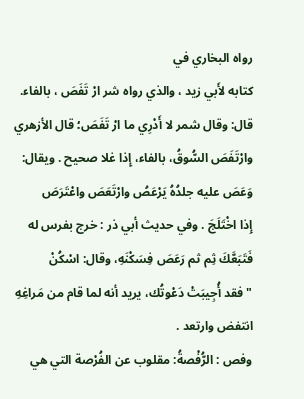رواه البخاري في
كتابه لأَبي زيد ، والذي رواه شر ارْ تَفَصَ ، بالفاء.
قال: وقال شمر لا أَدْرِي ما ارْ تَفَصَ؛ قال الأزهري
وارْتَفَصَ السُّوقُ، بالفاء، إِذا غلا صحيح . ويقال:
وَعَصَ عليه جلدُهُ يَرْعَصُ وارْتَعَصَ واعْتَرَصَ
إِذا اخْتَلَجَ . وفي حديث أبي ذر : خرج بفرس له
فَتَبَعَّكَ ثِم ثم رَعَصَ فِسَكْنَهِ، وقال: اسْكُنْ
"فقد أُجِيبَتْ دَعْوتُك، يريد أنه لما قام من مَراغِهِ
انتفض وارتعد .
وفص : الرُّفْصةُ: مقلوب عن الفُرْصة التي هي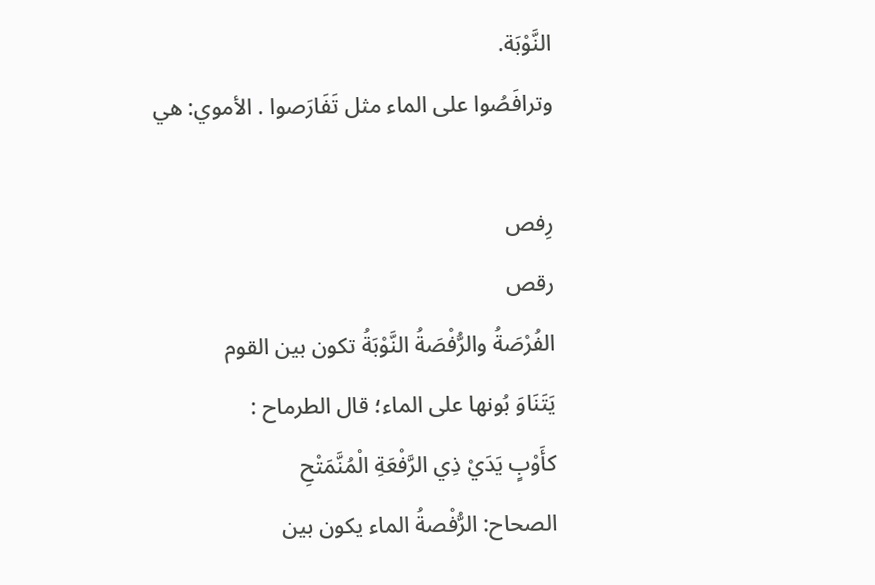النَّوْبَة.
وترافَصُوا على الماء مثل تَفَارَصوا . الأموي: هي

رِفص
رقص
الفُرْصَةُ والرُّفْصَةُ النَّوْبَةُ تكون بين القوم
يَتَنَاوَ بُونها على الماء؛ قال الطرماح :
كأَوْبٍ يَدَيْ ذِي الرَّفْعَةِ الْمُنَّمَتْحِ
الصحاح: الرُّفْصةُ الماء يكون بين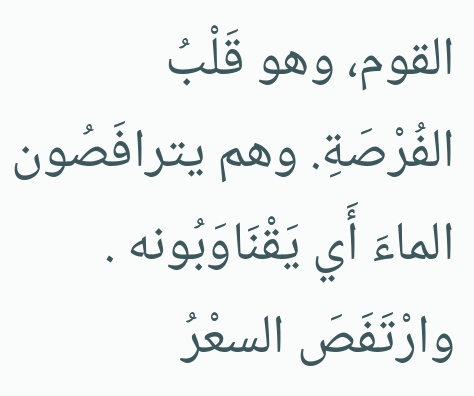القوم، وهو قَلْبُ
الفُرْصَةِ. وهم يترافَصُون الماءَ أَي يَقْنَاوَبُونه .
وارْتَفَصَ السعْرُ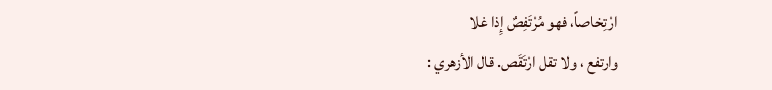ارْتِخاصاً، فهو مُرْتَفِصٌ إِذا غلا
وارتفع ، ولا تقل ارْتَقَص. قال الأزهري :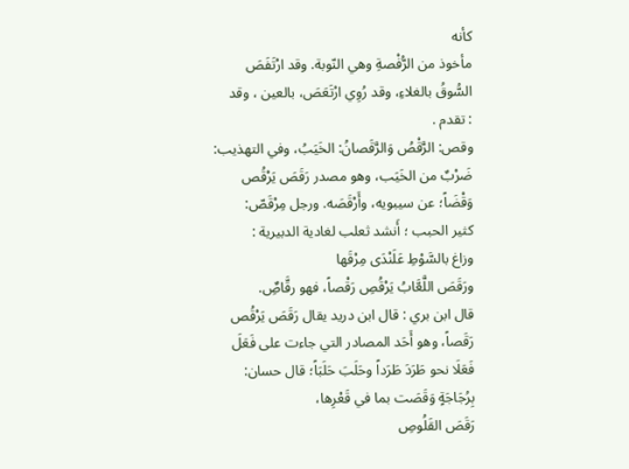كأنه
مأخوذ من الرُّفْصةِ وهي النّوبة. وقد ارْتَفَصَ
السُّوقُ بالغلاءِ، وقد رُوِي ارْتَعَصَ، بالعين ، وقد
: تقدم .
وقص: الرَّقْصُ وَالرَّقَصانُ: الخَيَبُ، وفي التهذيب:
ضَرْبٌ من الخَيَب، وهو مصدر رَقَصَ يَرْقُص
وَقْضَاً؛ عن سيبويه، وأَرْقَصَه. ورجل مِرْقَصّ:
كثير الحبب ؛ أَنشد ثعلب لغادية الدبيرية :
وزاغ بالسَّوْطِ عَلَنْدَى مِرْقَها
ورَقَصَ اللَّعَّابُ يَرْقُصِ رَقْصاً، فهو رقَّاصٌِ.
قال ابن بري : قال ابن دريد يقال رَقَصَ يَرْقُص
رَقَصاً، وهو أَحَد المصادر التي جاءت على فَعَلَ
فَعَلَا نحو طَرَدَ طَرَداً وحَلَبَ حَلَبَاً؛ قال حسان:
بِرُجَاجَةٍ وَقَصَت بما في قَعْرِها،
رَقَصَ القَلُوصِ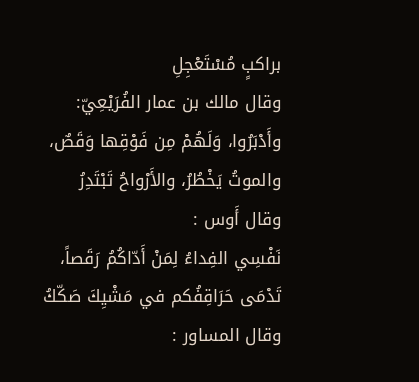براكبٍ مُسْتَعْجِلِ
وقال مالك بن عمار الفُرَيْعِيّ:
وأَدْبَرُوا، وَلَهُمْ مِن فَوْقِها وَقَصٌ،
والموتُ يَخْطُرُ، والأَرْواحُ تَبْتَدِرُ
وقال أَوس :
نَفْسِي الفِداءُ لِمَنْ أَدّاكُمُ رَقَصاً،
تَدْمَى حَرَاقِفُكم في مَشْيِكَ صَكّكُ
وقال المساور :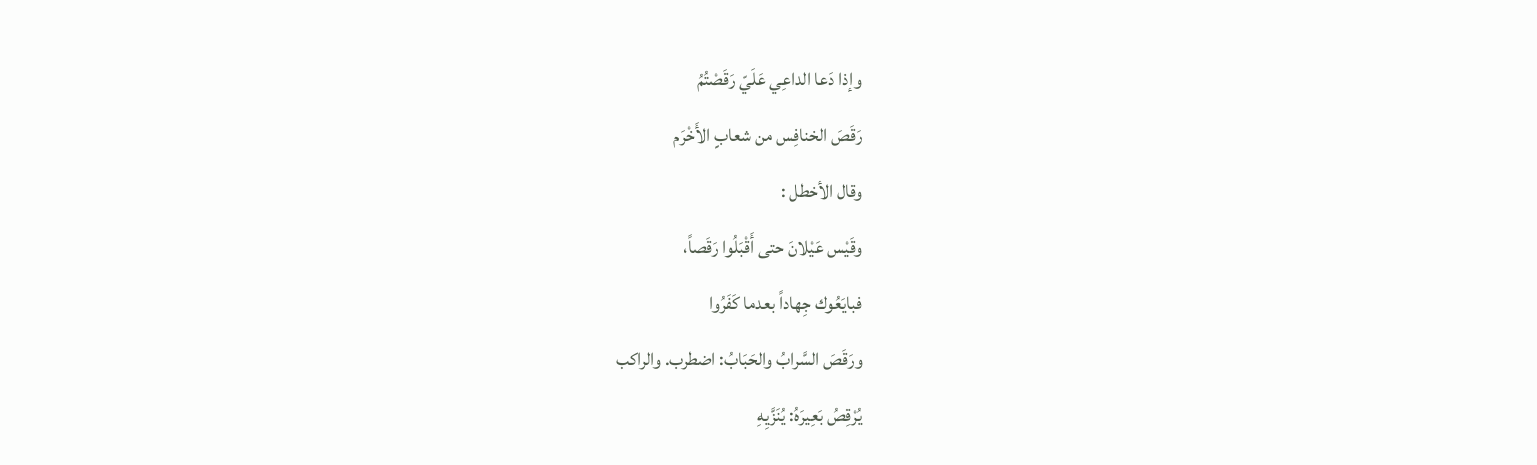وإذا دَعا الداعِي عَلَيّ رَقَصْتُمُ
رَقَصَ الخنافِس من شعابٍ الأَخْرَم
وقال الأخطل :
وقَيْس عَيْلانَ حتى أَقْبَلُوا رَقَصاً،
فبايَعُوك جِهاداً بعدما كَفَرُوا
ورَقَصَ السَّرابُ والحَبَابُ: اضطرب. والراكب
يُرْقِصُ بَعِيرَهُ: يُنَزَّيِهِ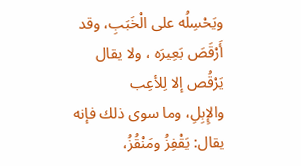ويَحْسِلُه على الْخَبَبِ، وقد
أَرْقَصَ بَعِيرَه ، ولا يقال يَرْقُص إلا لِلأعِب
والإِبِلِ، وما سوى ذلك فإنه يقال: يَقْفِزُ ومَنْقُزُ،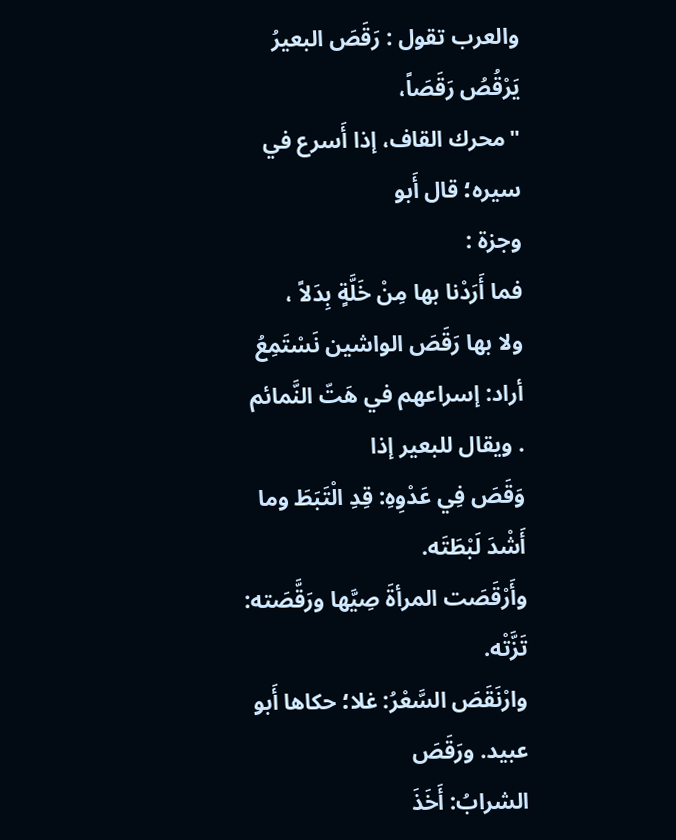والعرب تقول : رَقَصَ البعيرُ يَرْقُصُ رَقَصَاً،
"محرك القاف، إذا أَسرع في سيره؛ قال أَبو
وجزة :
فما أَرَدْنا بها مِنْ خَلَّةٍ بِدَلاً ،
ولا بها رَقَصَ الواشين نَسْتَمِعُ
أراد: إسراعهم في هَتّ النَّمائم . ويقال للبعير إذا
وَقَصَ فِي عَدْوِهِ: قِدِ الْتَبَطَ وما أَشْدَ لَبْطَتَه.
وأَرْقَصَت المرأةَ صِيَّها ورَقَّصَته: تَزَّتْه.
وارْنَقَصَ السَّعْرُ: غلا؛ حكاها أَبو عبيد. ورَقَصَ
الشرابُ: أَخَذَ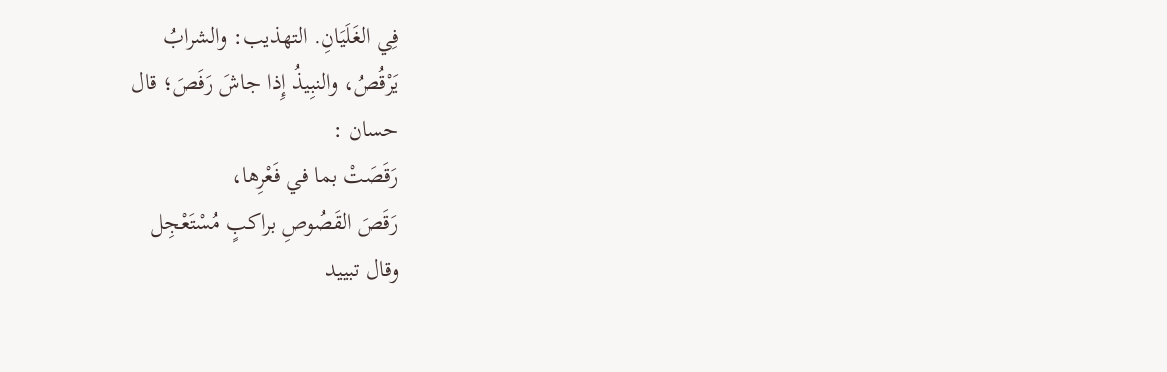فِي الغَلَيَانِ. التهذيب: والشرابُ
يَرْقُصُ، والنبِيذُ إِذا جاشَ رَفَصَ؛ قال
حسان :
رَقَصَتْ بما في فَعْرِها،
رَقَصَ القَصُوصِ براكبٍ مُسْتَعْجِل
وقال تبييد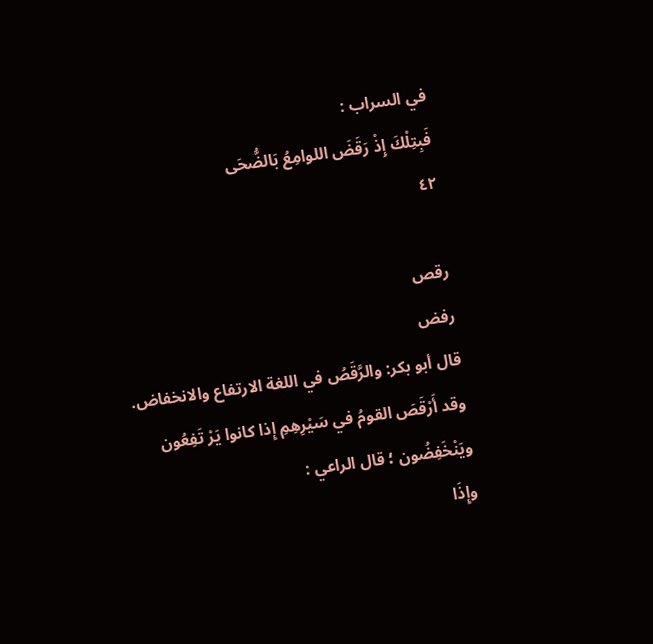في السراب :
فَبِتِلْكَ إِذْ رَقَضَ اللوامِعُ بَالضُّحَى
٤٢

رقص
رفض
قال أبو بكر: والرَّقَصُ في اللغة الارتفاع والانخفاض.
وقد أَرْقَصَ القومُ في سَيْرِهِمِ إِذا كانوا يَرْ تَفِعُون
ويَنْخَفِضُون ؛ قال الراعي :
وإِذَا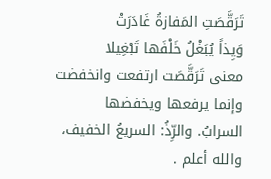تَرَقَّصَتِ المَفازةُ غَادَرَتْ
وَيِذاً يُبَغْلُ خَلْفَها تَبْغِيلا
معنى تَرَقَّصَت ارتفعت وانخفضت وإنما يرفعها ويخفضها
السرابُ. والرِّذُ: السريعُ الخفيف، والله أعلم .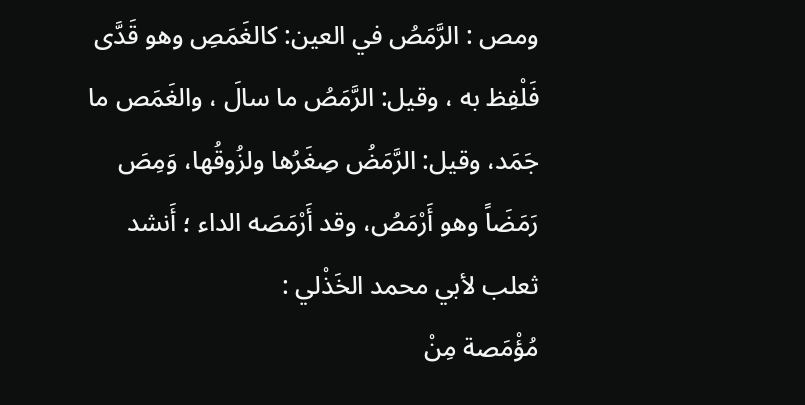ومص : الرَّمَصُ في العين: كالغَمَصِ وهو قَدَّى
فَلْفِظ به ، وقيل: الرَّمَصُ ما سالَ ، والغَمَص ما
جَمَد، وقيل: الرَّمَضُ صِغَرُها ولزُوقُها، وَمِصَ
رَمَضَاً وهو أَرْمَصُ، وقد أَرْمَصَه الداء ؛ أَنشد
ثعلب لأبي محمد الخَذْلي :
مُؤْمَصة مِنْ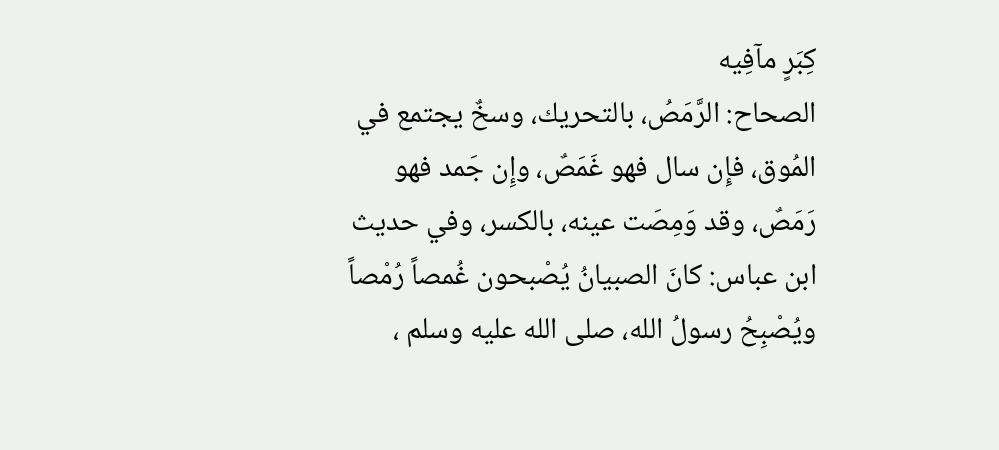كِبَرٍ مآفِيه
الصحاح: الرَّمَصُ، بالتحريك، وسخٌ يجتمع في
المُوق، فإِن سال فهو غَمَصٌ، وإِن جَمد فهو
رَمَصٌ، وقد وَمِصَت عينه، بالكسر، وفي حديث
ابن عباس: كانَ الصبيانُ يُصْبحون غُمصاً رُمْصاً
ويُصْبِحُ رسولُ الله، صلى الله عليه وسلم ،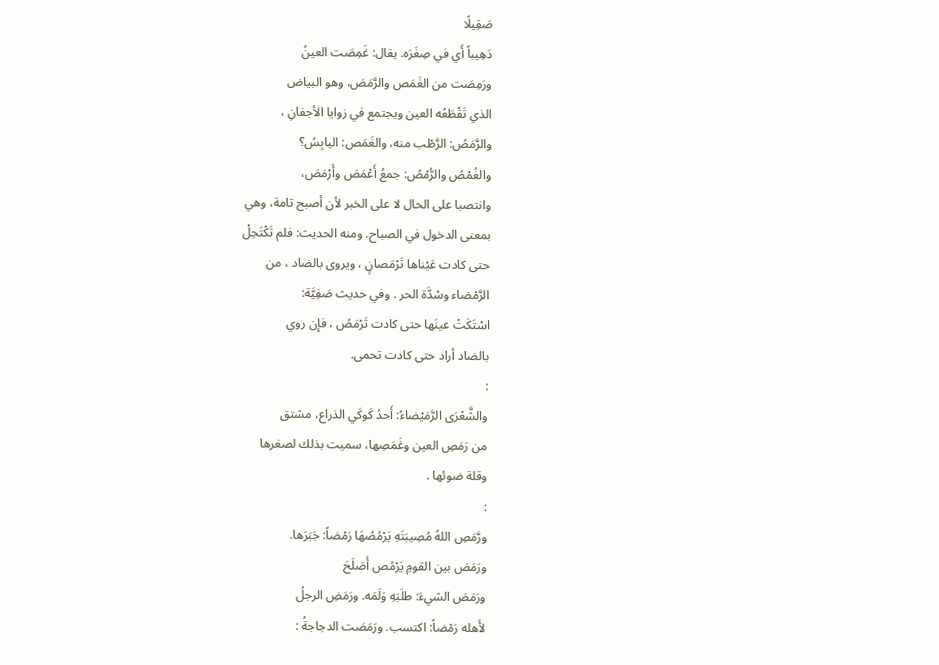صَقِيلًا
دَهِيباً أَي في صِغَرَه. يقال: غَمِصَت العينُ
ورَمِصَت من الغَمَص والرَّمَصَ، وهو البياض
الذي تَقْطَعُه العين ويجتمع في زوايا الأجفانِ ،
والرَّمَصُ: الرَّطْب منه، والغَمَص: اليابِسُ؟
والغُمْصُ والرُّمْصُ: جمعُ أَعْمَصَ وأَرْمَصَ،
وانتصبا على الحال لا على الخبر لأن أصبح تامة، وهي
بمعنى الدخول في الصباح. ومنه الحديث: فلم تَكْتَحِلْ
حتى كادت عَيْناها تَرْمَصانٍ ، ويروى بالضاد ، من
الرَّمْضاء وسْدَّة الحر . وفي حديث صَفِيَّة:
اسْتَكَتْ عينَها حتى كادت تَرْمَصُ ، فإِن روي
بالضاد أراد حتى كادت تحمى.
:
والشَّعْرَى الرَّمَيْضاءُ: أَحدُ كَوكَي الذراع، مشتق
من رَمَصِ العين وغَمَصِها، سميت بذلك لصغرها
وقلة ضوئها .
:
ورَّمَصِ اللهُ مُصِيبَتَهِ يَرْمُصُهَا رَمْضاً: جَبَرَها.
ورَمَصَ بين القومِ يَرْمُص أَصَلَحَ
ورَمَصَ الشيءَ: طلَبَهِ وَلَمَه. ورَمَضِ الرجلُ
لأَهله رَمْضاً: اكتسب. ورَمَصَت الدجاجةُ :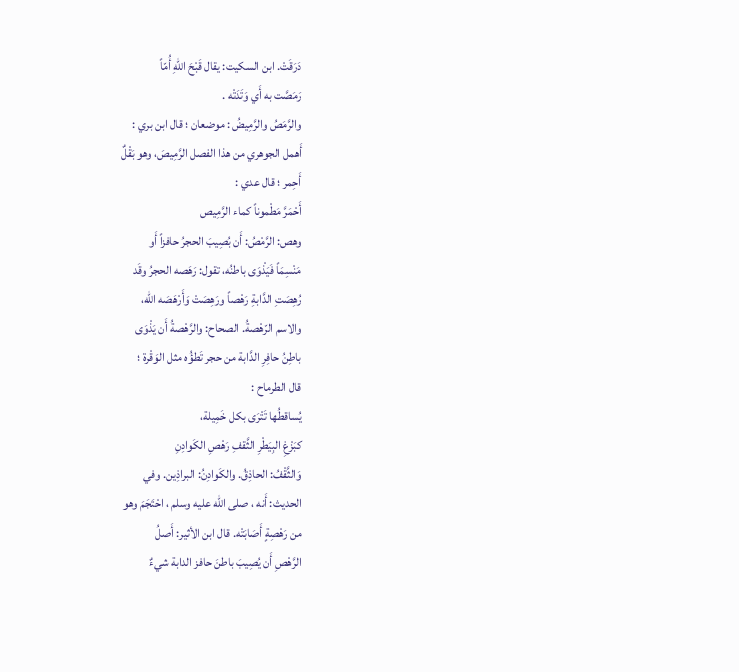دَرَقَتْ. ابن السكيت: يقال قَبْحَ اللهِ أُمّاً
رَمَصَّت به أَي وَتَدَتْه .
والرَّمَصُ والرَّمِيضُ : موضعان ؛ قال ابن بري :
أَهمل الجوهري من هذا الفصل الرَّمِيصَ، وهو بَقْلٌ
أَحِمر ؛ قال عدي :
أَحْمَرَّ مَطْموناً كماء الرَّمِيص
وهص: الرَّمْصُ: أَن بُصِيبَ الحجرُ حافزاً أَو
مَنْسِمَاً فَيَذْوَى باطنُه، تقول: رَهَصه الحجرُ وقَد
رُهِصَتِ الدَّابةِ رَهْصاً ورَهِصَتْ وَأَرْهَصَه الله،
والاسم الرّهْصةُ. الصحاح: والرَّهْصةُ أَن يَذْوَى
باطِنُ حافِرِ الدَّابة من حجر تَطؤُه مثل الوَقْرة ؛
قال الطرماح :
يُساقطُها تَتْرَى بكل خَمِيلة،
كبَزْغِ البِيَطْرِ الثَّقفِ رَهْصِ الكَوادِنِ
وَالثَّقْفُ: الحاذِقُ. والكَوادِنُ: البراذِين. وفي
الحديث: أَنه ، صلى الله عليه وسلم ، احْتَجَمَ وهو
من رَهْصِةٍ أَصَابَتْه. قال ابن الأثير: أَصلُ
الرَّهْصِ أَن يُصِيبَ باطنَ حافز الدابة شيءٌ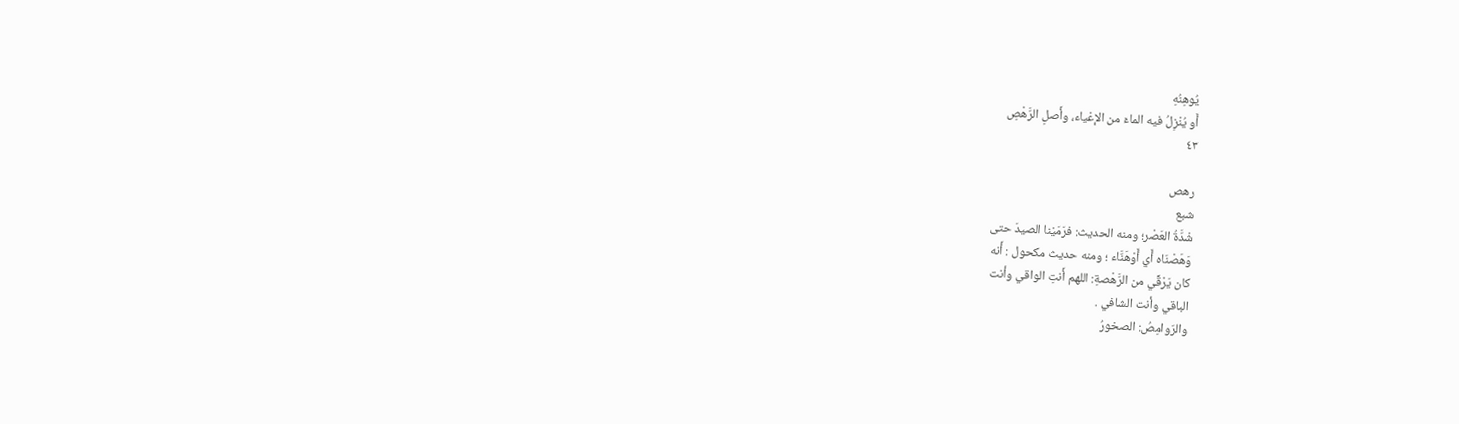يُوهِنُهِ
أَو يُنْزِلُ فيه الماءَ من الإعْياء، وأَصلِ الرَّهْصِ
٤٣

رهص
شبع
شْدَّةُ العَصْر؛ ومنه الحديث: فرَمَيْنا الصيدَ حتى
وَهَصْنَاه أَي أَوْهَنَّاء ؛ ومنه حديث مكحول : أَنه
كان يَرْقِّي من الرَّهْصةِ: اللهم أَنتِ الواقي وأنت
الباقي وأنت الشافي .
والرّوامِصُ: الصخورُ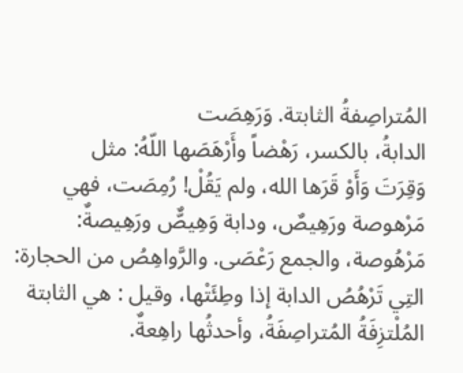المُتراصِفةُ الثابتة. وَرَهِصَت
الدابةُ، بالكسر، رَهْضاً وأَرْهَصَها اللّهُ: مثل
وَقِرَتَ وَأَوْ قَرَها الله، ولم يَقُلْ! رُمِصَت، فهي
مَرْهوصة ورَهِيصٌ، ودابة وَهِيصٌّ ورَهِيصةٌ:
مَرْهُوصة، والجمع رَعْصَى. والرَّواهِصُ من الحجارة:
التِي تَرْهُصُ الدابة إذا وطِئَتْها، وقيل : هي الثابتة
المُلْتزِفَةُ المُتراصِفَةُ، وأحدثُها راهِعةٌ.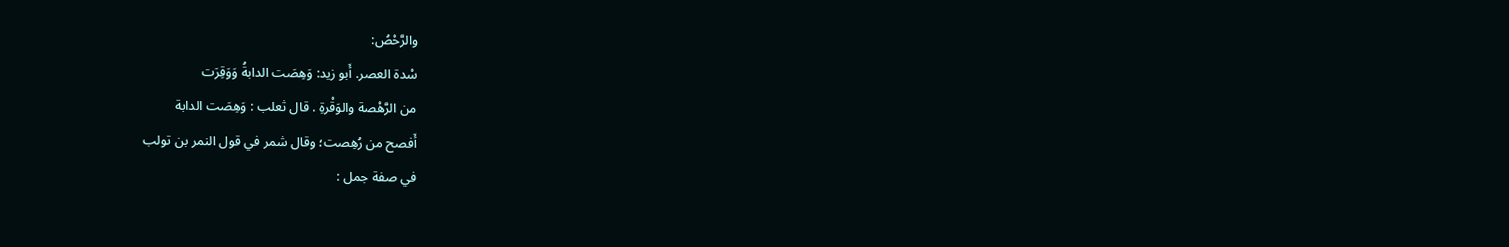والرَّحْصُ:
سْدة العصر. أَبو زيد: وَهِصَت الدابةُ وَوَقِرَت
من الرَّهْصة والوَقْرةِ . قال ثعلب : وَهِصَت الدابة
أَفصح من رُهِصت؛ وقال شمر في قول النمر بن تولب
في صفة جمل :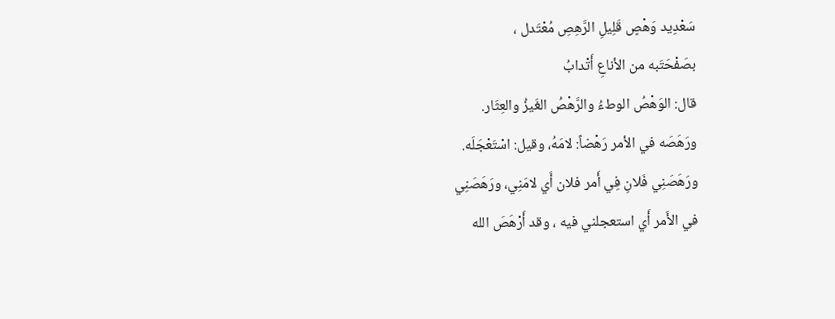سَعْدِيد وَهْصٍ قَلِيلِ الرَّهِصِ مُعْتَدل ،
بصَفْحَتَبه من الأناعِ أَتْدابُ
قال: الوَهْصُ الوطءُ والرَّهْصُ الغَيزُ والعِثَار.
ورَهَصَه في الأمر رَهْضاً: لامَهُ، وقيل: اسْتَعْجَلَه.
ورَهَصَنِي فَلانِ فِي أَمر فلان أَي لامَنِي، ورَهَصَنِي
في الأَمر أَي استعجلني فيه ، وقد أَرْهَصَ الله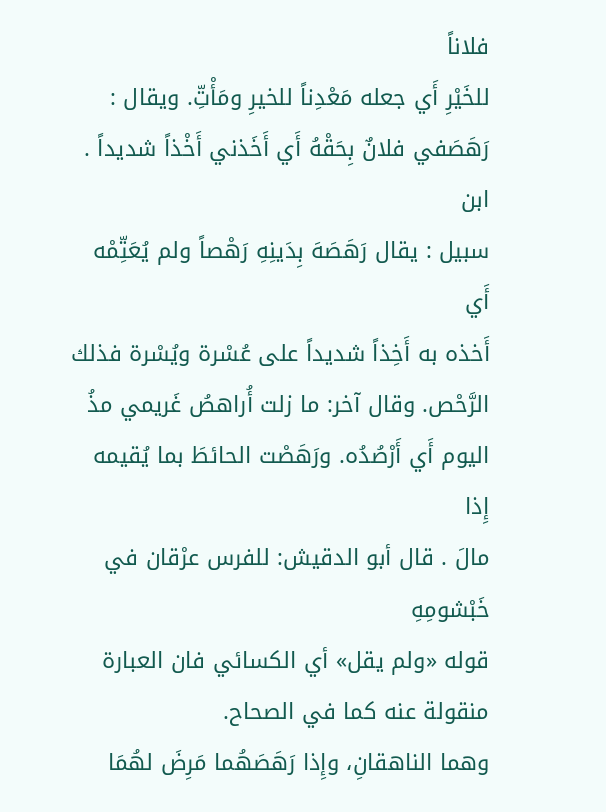فلاناً
للخَيْرِ أَي جعله مَعْدِناً للخيرِ ومَأْتِّ. ويقال :
رَهَصَفي فلانٌ بِحَقْهُ أَي أَخَذني أَخْذاً شديداً . ابن
سبيل : يقال رَهَصَهَ بِدَينِهِ رَهْصاً ولم يُعَتِّمْه أَي
أَخذه به أَخِذاً شديداً على عُسْرة ويُسْرة فذلك
الرَّحْص. وقال آخر: ما زلت أُراهصُ غَريمي مذُ
اليوم أَي أَرْصُدُه. ورَهَصْت الحائطَ بما يُقيمه إِذا
مالَ . قال أبو الدقيش: للفرس عرْقان في خَبْشومِهِ
قوله «ولم يقل» أي الكسائي فان العبارة منقولة عنه كما في الصحاح.
وهما الناهقانِ، وإِذا رَهَصَهُما مَرِضَ لهُمَا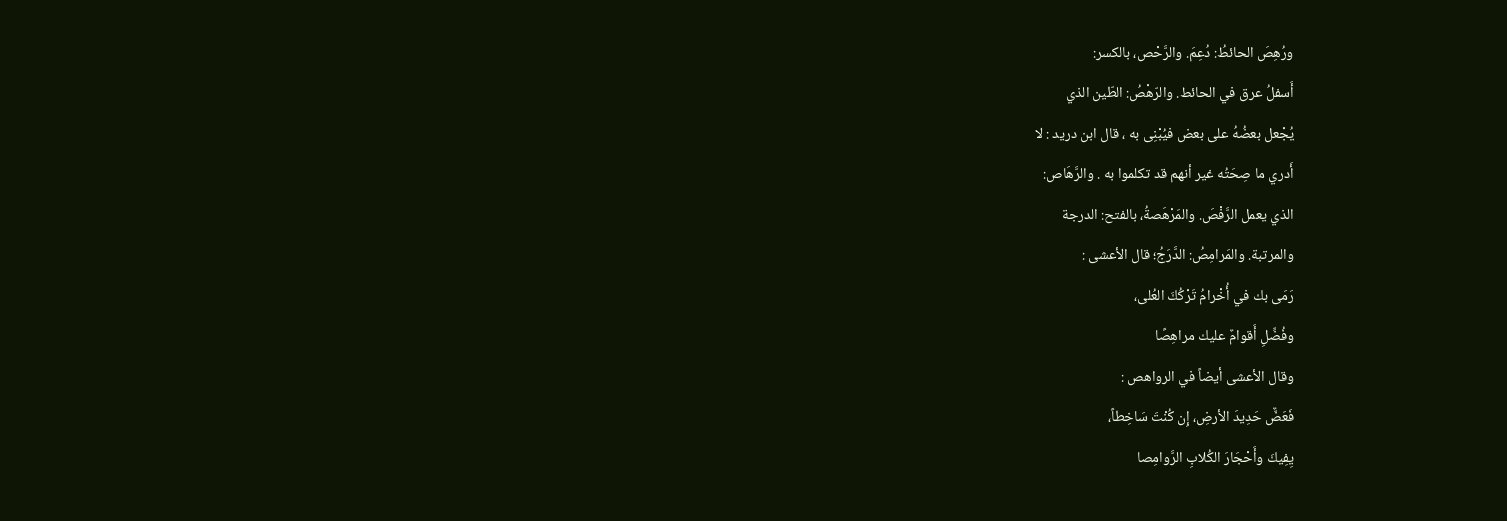ورُهِصَ الحائطُ: دُعِمَ. والرَّحْص، بالكسر:
أَسفلُ عرق في الحائط. والرّهْصُ: الطّين الذي
يُجْعل بعضُهُ على بعض فيُبْنِى به ، قال ابن دريد : لا
أَدري ما صِحَتُه غير أنهم قد تكلموا به . والرَّهَاص:
الذي يعمل الرَّفْصَ. والمَرْهَصةُ، بالفتح: الدرجة
والمرتبة. والمَرامِصُ: الدَّرَجُ؛ قال الأعشى :
رَمَى بك في أُخْرامُ تَرْكُكَ العُلى،
وفُضِّلِ أَقوامٌ عليك مراهِصًا
وقال الأعشى أيضاً في الرواهص :
فَعَضٌّ حَدِيدَ الأرضِ، إِن كُنْتَ سَاخِطاً،
يِفِيكَ وأَحْجَارَ الكُلابِ الرَّوامِصا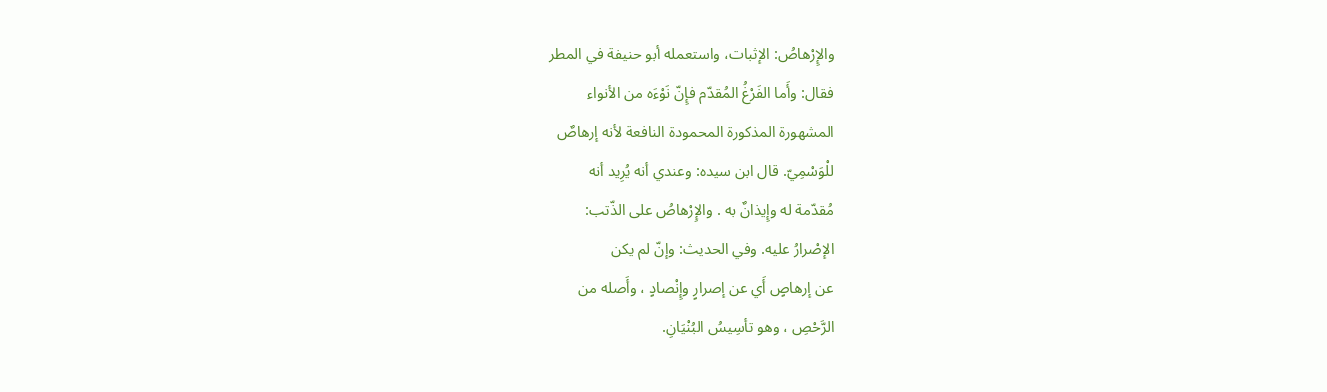والإِرْهاصُ: الإثبات، واستعمله أبو حنيفة في المطر
فقال: وأَما الفَرْغُ المُقدّم فإِنّ نَوْءَه من الأنواء
المشهورة المذكورة المحمودة النافعة لأنه إرهاصٌ
للْوَسْمِيّ. قال ابن سيده: وعندي أنه يُرِيد أنه
مُقدّمة له وإِيذانٌ به . والإِرْهاصُ على الذّتب:
الإصْرارُ عليه. وفي الحديث: وإنّ لم يكن
عن إرهاصٍ أَي عن إصرارٍ وإِنْصادٍ ، وأَصله من
الرَّحْصِ ، وهو تأسِيسُ البُنْيَانِ.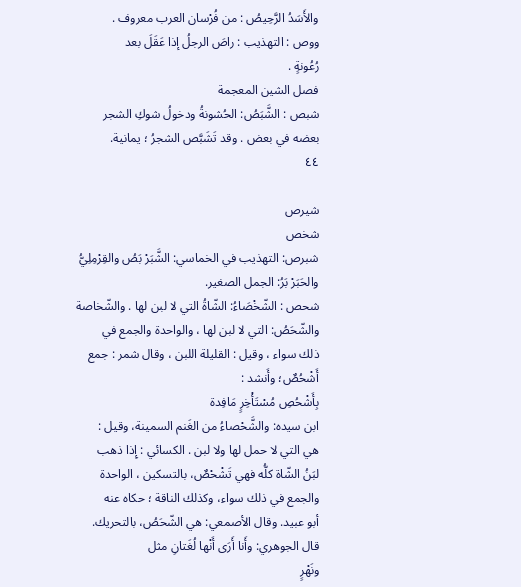والأَسَدُ الرَّحِيصُ : من فُرْسان العرب معروف .
ووص : التهذيب : راصَ الرجلُ إذا عَقَلَ بعد
رُعُونةٍ .
فصل الشين المعجمة
شبص : الشَّبَصُ: الحُشونةُ ودخولُ شوكِ الشجر
بعضه في بعض . وقد تَشَبَّص الشجرُ ؛ يمانية.
٤٤

شیرص
شخص
شبرص: التهذيب في الخماسي: الشَّبَرْ بَصُ والقِرْمِلِيُّ
والحَبَرْ بَرُ: الجمل الصغير.
شحص : الشّخْصَاءُ: الشّاةُ التي لا لبن لها . والشّخاصة
والشّحَصُ: التي لا لبن لها ، والواحدة والجمع في
ذلك سواء ، وقيل : القليلة اللبن ، وقال شمر : جمع
أَشْحُصٌ؛ وأَنشد :
بِأَشْحُصِ مُسْتَأْخِرٍ مَافِدة
ابن سيده: والشَّحْصاءُ من الغَنم السمينة، وقيل :
هي التي لا حمل لها ولا لبن . الكسائي : إِذا ذهب
لبَنُ الشّاة كلُّه فهي تَشْحْصٌ، بالتسكين ، الواحدة
والجمع في ذلك سواء، وكذلك الناقة ؛ حكاه عنه
أبو عبيد. وقال الأصمعي: هي الشّحَصُ، بالتحريك.
قال الجوهري: وأَنا أَرَى أَنْها لُغَتانِ مثل
ونَهْرٍ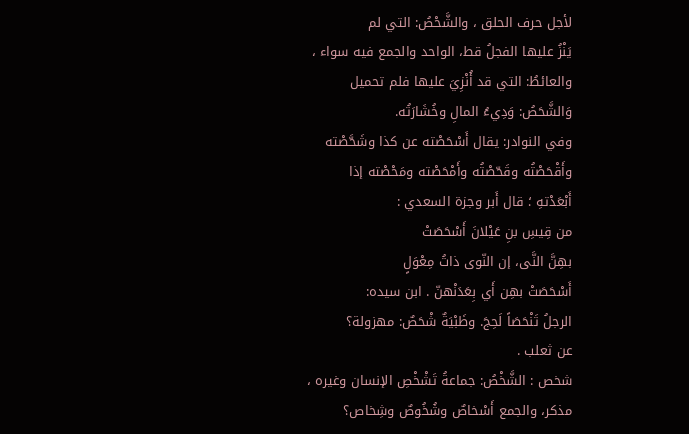لأجل حرف الحلق ، والشَّحْصُ: التي لم
يَنْزُ عليها الفجلُ قط، الواحد والجمع فيه سواء ،
والعائطُ: التي قد أُنْزِيَ عليها فلم تحميل
وَالشَّحَصُ: وَدِيءُ المالِ وخُشَارَتُه.
وفي النوادر: يقال أَسْحَصْته عن كذا وشَحَّصْته
وأَقْحَصْتُه وقَحّصْتُه وأَمْحَصْته ومَحْصْته إذا
أَبْعَدْتهِ ؛ قال أَبر وجزة السعدي :
من قِيسِ بنِ عَيْلانَ أَسْحَصَتْ
بهِنَّ النَّى، إن النّوى ذاتُ مِعْوَلٍ
أَسْحَصَتْ بهِن أَي بِعَدَنْهنّ . ابن سيده:
الرجلُ تَنْحَصَاً لَحِجَ. وظَبْيَةٌ شْحَصٌ: مهزولة؟
عن ثعلب .
شخص : الشَّخْصُ: جماعةُ تَشْخْصِ الإنسان وغيره ،
مذكر، والجمع أَسْخاصٌ وشُخُوصٌ وشِخاص؟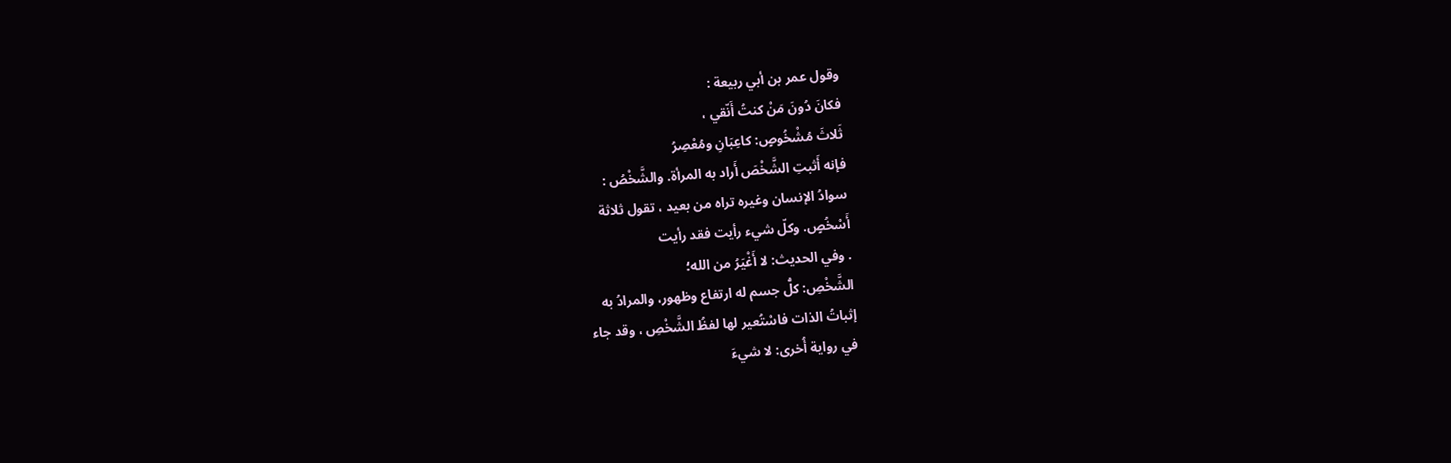وقول عمر بن أبي ربيعة :
فكانَ دُونَ مَنْ كنتُ أَنّقي ،
ثَلاثَ مُشْخُوصٍ: كاعِبَانِ ومُعْصِرُ
فإنه أَثبتِ الشَّخْصَ أَراد به المرأة. والشَّخْصُ :
سوادُ الإنسان وغيره تراه من بعيد ، تقول ثلاثة
أَسْخُصٍ. وكلّ شيء رأيت فقد رأيت
. وفي الحديث: لا أَغْيَرُ من الله؛
الشَّخْصِ: كلُّ جسم له ارتفاع وظهور، والمرادُ به
إثباتُ الذات فاسْتُعير لها لفظُ الشَّخْصِ ، وقد جاء
في رواية أُخرى: لا شيءَ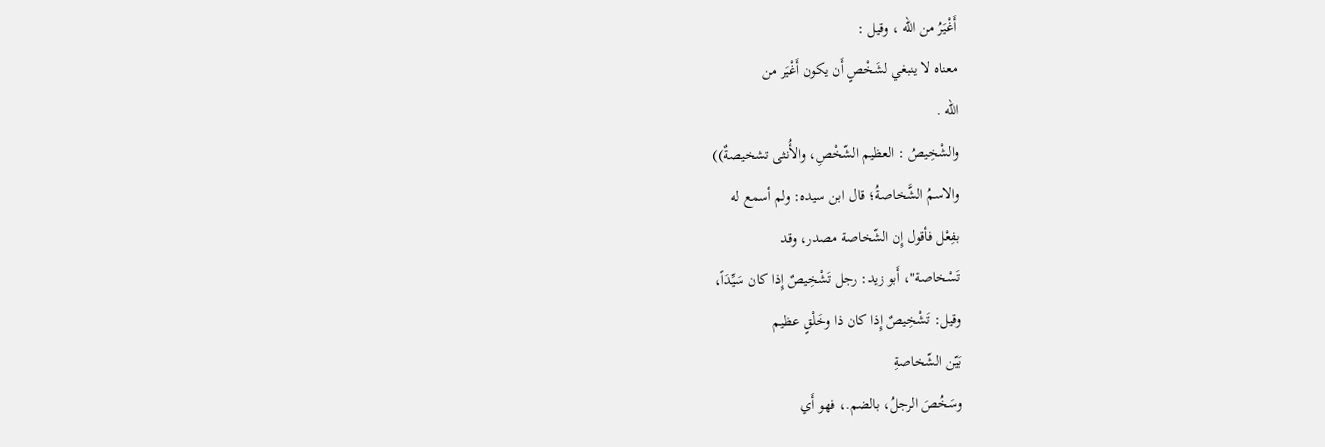أَغْيَرُ من الله ، وقيل :
معناه لا ينبغي لشَخْصٍ أَن يكون أَغْيَر من
الله .
والشْخِيصُ : العظيم الشّخْصِ، والأُنثى تشخيصةٌ))
والاسمُ الشَّخاصةُ؛ قال ابن سيده: ولم أسمع له
بفِعْل فأقول إِن الشّخاصة مصدر، وقد
تَسْخاصة"، أَبو زيد: رجل تَشْخِيصٌ إِذا كان سَيِّدَاً،
وقيل: تَشْخِيصٌ إِذا كان ذا وخَلْقٍ عظيم
بَيّن الشّخاصةِ
وسَخُصَ الرجلُ، بالضم.، فهو أَي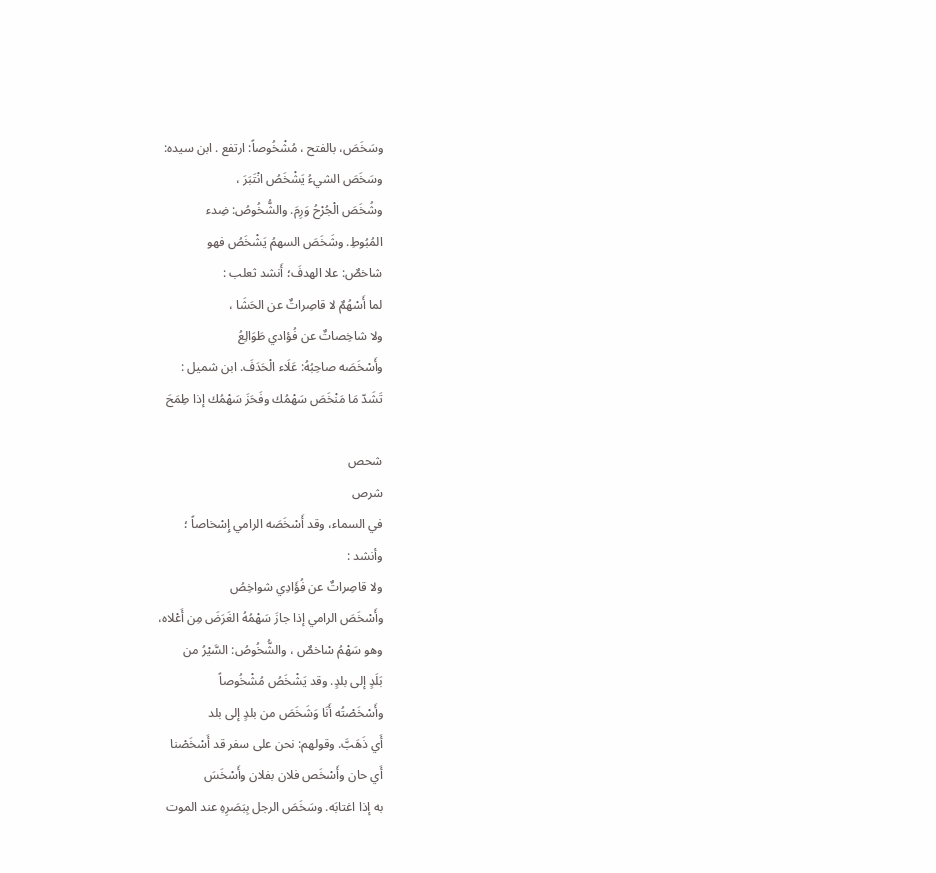وسَخَصَ، بالفتح ، مُشْخُوصاً: ارتفع . ابن سيده:
وسَخَصَ الشيءُ يَشْخَصُ انْتَبَرَ ،
وشُخَصَ الْجُرْحُ وَرِمَ. والشُّخُوصُ: ضِدء
المُبُوطِ. وشَخَصَ السهمُ يَشْخَصُ فهو
شاخصٌ: علا الهدفَ؛ أَنشد ثعلب :
لما أَسْهُمٌ لا قاصِراتٌ عن الحَشَا ،
ولا شاخِصاتٌ عن فُؤادي طَوَالِعُ
وأَسْخَصَه صاحِبُهُ: عَلَاء الْحَدَفَ. ابن شميل :
تَشَدّ مَا مَنْخَصَ سَهْمُك وفَحَزَ سَهْمُك إذا طِمَحَ

شحص
شرص
في السماء، وقد أَسْخَصَه الرامي إِسْخاصاً ؛
وأنشد :
ولا قاصِراتٌ عن فُؤَادِي شواخِصُ
وأَسْخَصَ الرامي إذا جازَ سَهْمُهُ الغَرَضَ مِن أَعْلاه،
وهو سَهْمُ سْاخصٌ ، والشُّخُوصُ: السَّيْرُ من
بَلَدٍ إلى بلدٍ. وقد يَشْخَصُ مُشْخُوصاً
وأَسْخَصْتُه أَنَا وَشَخَصَ من بلدٍ إلى بلد
أَي ذَهَبَّ. وقولهم: نحن على سفر قد أَسْخَصْنا
أَي حان وأَسْخَص فلان بفلان وأَسْخَسَ
به إذا اغتابَه. وسَخَصَ الرجل بِبَصَرِهِ عند الموت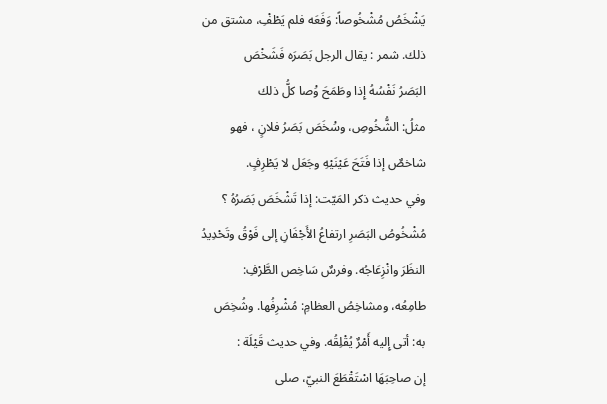يَشْخَصُ مُشْخُوصاً: وَفَعَه فلم يَطْفِْ، مشتق من
ذلك. شمر : يقال الرجل بَصَرَه فَشَخْصَ
البَصَرُ نَفْسُهُ إِذا وطَمَحَ وَْصا كلُّ ذلك
مثلُ: الشُّخُوصِ، وسَْخَصَ بَصَرُ فلانٍ ، فهو
شاخصٌ إذا فَتَحَ عَيْنَيْهِ وجَعَل لا يَطْرِفٍ.
وفي حديث ذكر المَيّت: إذا تَشْخَصَ بَصَرُهُ ؟
مُشْخُوصُ البَصَرِ ارتفاعُ الأَجْفَانِ إلى فَوْقُ وتَحْدِيدُ
النظَرَ وانْزِعَاجُه. وفرسٌ سَاخِص الطَّرْفِ:
طامِعُه، ومشاخِصُ العظامِ: مُشْرِفُها. وشُخِصَ
به: أتى إِليه أَمْرٌ يُقْلِقُه. وفي حديث قَيْلَة :
إن صاحِبَهَا اسْتَقْطَعَ النبيّ، صلى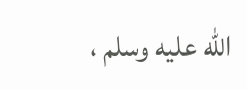الله عليه وسلم ،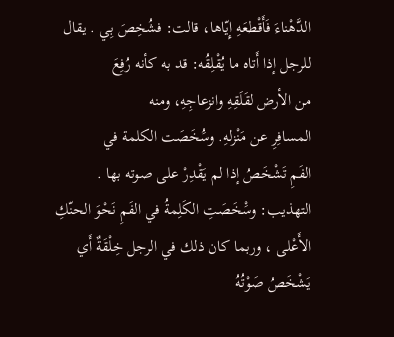الدَّهْناءَ فَأَقْطعَهِ إِيّاها، قالت: فشُخِصَ بِي . يقال
للرجل إذا أَتاه ما يُقْلِقُه: قد به كأنه رُفِعَ
من الأرض لقَلَقِهِ وانزعاجِهِ، ومنه
المسافِرِ عن مَنْزلهِ. وسَُخَصَت الكلمة في
الفَمِ تَشْخَصُ إذا لم يَقْدِرْ على صوته بها .
التهذيب: وسَْخَصَتِ الكَلِمةُ في الفَمِ نَحْوَ الحنّكِ
الأَعْلى ، وربما كان ذلك في الرجل خِلْقَةٌ أَي
يَشْخَصُ صَوْتُهُ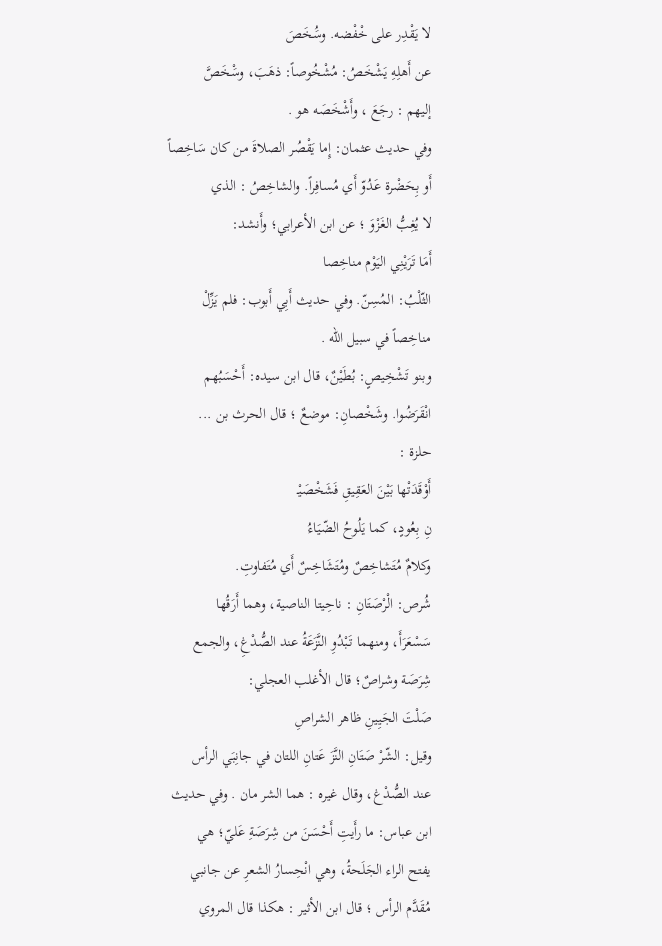لا يَقْدِر على خْفْضه. وسَُخَصَ
عن أَهلِهِ يَشْخَصُ: مُشْخُوصاً: ذهَبَ، وسَْخَصَّ
إليهم : رجَعَ ، وأَشْخَصَه هو .
وفي حديث عثمان: إِما يَقْصُر الصلاةَ من كان سَاخِصاً
أَو بِحَضْرة عَدُوّ أَي مُسافِراً. والشاخِصُ : الذي
لا يُغِبُّ الغَزْوَ ؛ عن ابن الأعرابي؛ وأَنشد:
أَمَا تَرَيْنِي اليَوْم مناخِصا
الثّلْبُ: المُسِنّ. وفي حديث أَبِي أَبوب: فلم يَزِّلْ
مناخِصاً في سبيل الله .
وبنو تَشْخِيصٍ: بُطَيْنٌ، قال ابن سيده: أَحْسَبُهم
انْقَرَضُوا. وشَخْصانِ: موضعٌ ؛ قال الحرث بن ...
حلزة :
أَوْقَدَتْها بَيْنَ العَقِيقِ فَشَخْصَيْـ
نِ بِعُودٍ، كما يَلُوحُ الضّيَاءُ
وكلامٌ مُتَشاخِصٌ ومُتَشَاخِسٌ أَي مُتَفاوتِ.
شُرص: الْرْصَتَانِ : ناحِيتا الناصية، وهما أَرَقُها
سَسْعَرَأَ، ومنهما تَبْدُوِ النَّزَعَةُ عند الصُّدْغِ، والجمع
شِرَصَة وشراصٌ؛ قال الأغلب العجلي:
صَلْتَ الجَيِينِ ظاهر الشراصِ
وقيل: الشّرْ صَتَانِ النَّزَ عَتانِ اللتان في جانِبَي الرأس
عند الصُّدْغ، وقال غيره : هما الشر مان . وفي حديث
ابن عباس: ما رأَيتِ أَحْسَنَ من شِرَصَةِ عَليّ؛ هي
يفتح الراء الجَلَحةُ، وهي انْحِسارُ الشعرِ عن جانبي
مُقَدَّم الرأس ؛ قال ابن الأثير : هكذا قال المروي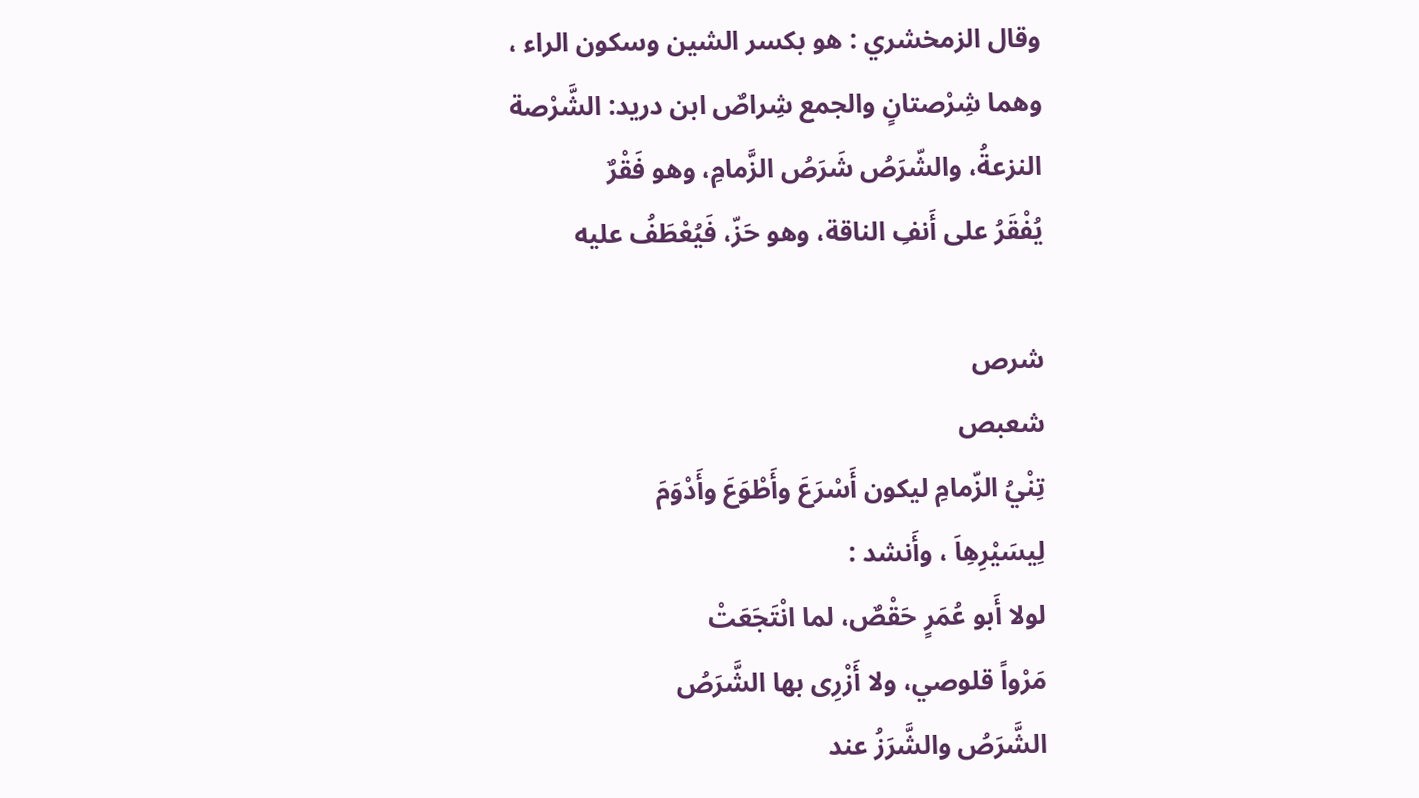وقال الزمخشري : هو بكسر الشين وسكون الراء ،
وهما شِرْصتانٍ والجمع شِراصٌ ابن دريد: الشَّرْصة
النزعةُ، والشّرَصُ شَرَصُ الزَّمامِ، وهو فَقْرٌ
يُفْقَرُ على أَنفِ الناقة، وهو حَزّ، فَيُعْطَفُ عليه

شرص
شعبص
تِنْيُ الزّمامِ ليكون أَسْرَعَ وأَطْوَعَ وأَدْوَمَ
لِيسَيْرِهِاَ ، وأَنشد :
لولا أَبو عُمَرٍ حَقْصٌ، لما انْتَجَعَتْ
مَرْواً قلوصي، ولا أَزْرِى بها الشَّرَصُ
الشَّرَصُ والشَّرَزُ عند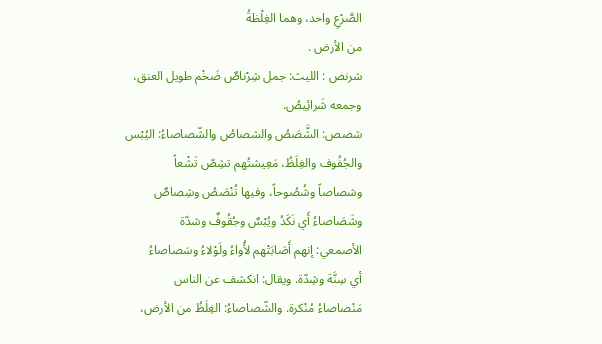الصَّرْعِ واحد، وهما الغِلْظةُ
من الأرض .
شرنص : الليث: جمل شِرْناصٌ ضَخْم طويل العنق،
وجمعه شَرائِيصُ.
شصص: الشَّصَصُ والشصاصُ والشّصاصاءُ: اليُبْس
والجُفُوف والغِلَظُ، مَعِيشتُهم تشِصّ تَشْعاً
وشصاصاً وشُصُوحاً، وفيها تُنْصَصُ وشِصاصٌ
وشَصَاصاءُ أَي نَكَدُ ويُبْسٌ وجُقُوفٌ وشدّة
الأصمعي: إنهم أَصَابَتْهم لأُواءُ ولَوْلاءُ وسَصاصاءُ
أي سِنَّة وشِدّة. ويقال: انكشف عن الناس
مَنْصاصاءُ مُنْكرة. والشّصاصاءُ: الغِلَظُ من الأرض،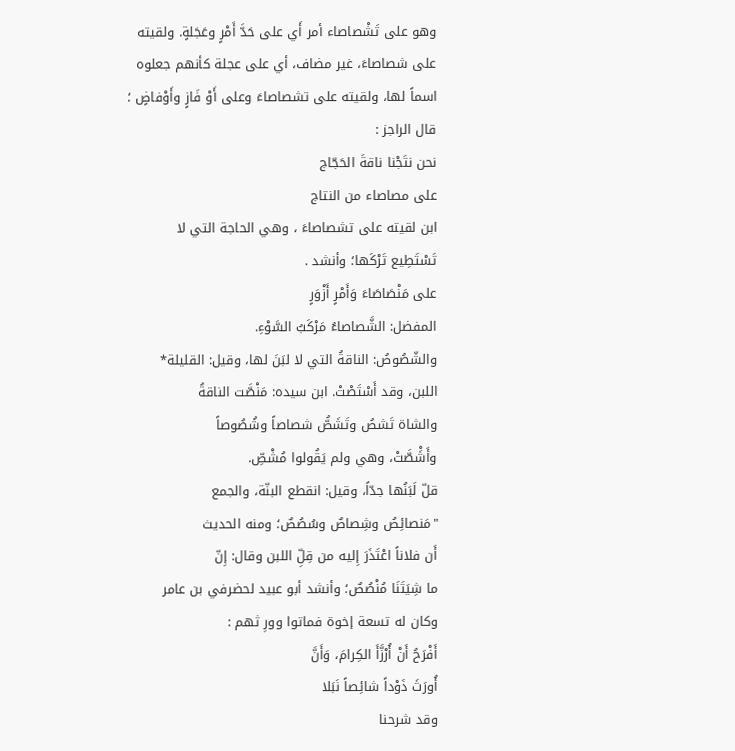وهو على تَشْصاصاء أمر أَي على حَدَّ أَمْرٍ وعَجَلةٍ. ولقيته
على شصاصاءَ، غير مضاف، أي على عجلة كأنهم جعلوه
اسماً لها، ولقيته على تشصاصاءَ وعلى أَوْ فَازٍ وأَوْفاضٍ ؛
قال الراجز :
نحن نتَجْنا ناقةَ الحَجّاج
على مصاصاء من النتاج
ابن لقيته على تشصاصاءَ ، وهي الحاجة التي لا
تَسْتَطِيع تَرْكَها؛ وأنشد .
على مَنْصَاصَاءَ وَأَمْرٍ أَزْوَرٍ
المفضل: الشَّصاصاءُ مَرْكَبُ السَّوْءِ.
والشّصُوصُ: الناقةُ التي لا لبَنَ لها، وقيل: القليلة*
اللبن، وقد أَسْتَصْتْ. ابن سيده: مَنْصَّت الناقةُ
والشاة تَشصُ وتَشَصُّ شصاصاً وشُصُوصاً
وأَشَْصَّتْ، وهي ولم يَقُولوا مُشْصِّ.
قلّ لَبَنُها جدّاً، وقيل: انقطع البنّة، والجمع
"مَنصائِصُ وشِصاصٌ وسُصُصٌ؛ ومنه الحديث
أَن فلاناً اعْتَذَرَ إِليه من قِلِّ اللبن وقال: إِنّ
ما شِيَتَنَا مُنْصُصٌ؛ وأنشد أبو عبيد لحضرفي بن عامر
وكان له تسعة إخوة فماتوا وورِ ثهم :
أَفْرَحُ أَنْ أُرْزَّأَ الكِرامَ، وَأَنَّ
أُورَثَ ذَوْداً شائِصاً نَبَلا
وقد شرحنا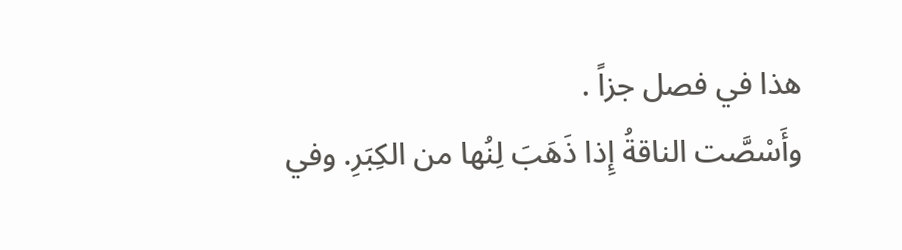هذا في فصل جزاً .
وأَسْصَّت الناقةُ إِذا ذَهَبَ لِنُها من الكِبَرِ. وفي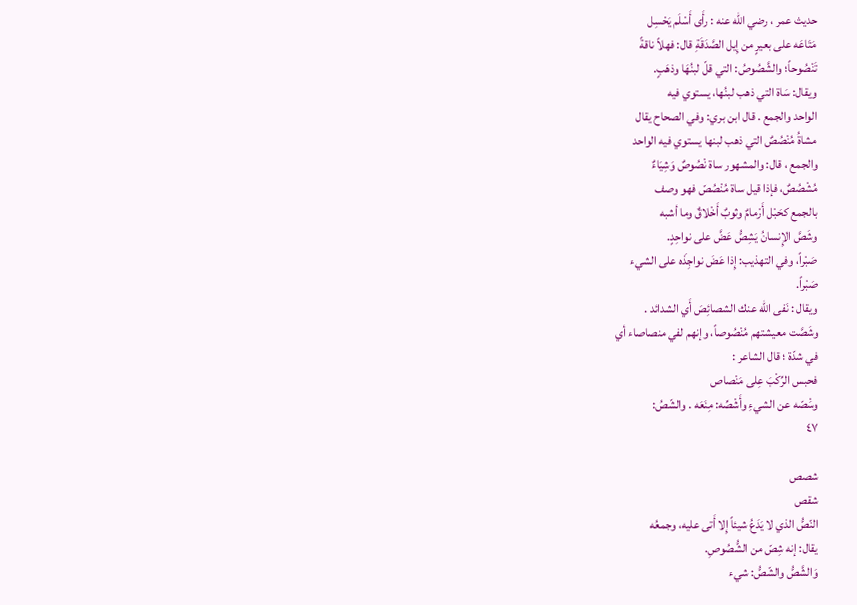حديث عمر ، رضي الله عنه : رأَى أَسْلَم يَحْسِل
مَتَاعَه على بعيرٍ من إِيل الصَّدَقَةِ قال: فهلاً ناقةً
تَنْصُوحاً؛ والشَّصُوصُ: التي قلّ لبنُهَا وذهَبٍ.
ويقال: سَاة التي ذهب لبنُها، يستوي فيه
الواحد والجمع . قال ابن بري: وفي الصحاح يقال
مشاةُ مُنْصُصٌ التي ذهب لبنها يستوي فيه الواحد
والجمع ، قال: والمشهور ساة نْصُوصٌ وَشِيَاءٌ
مُشْصُصٌ، فإذا قيل ساة مُنْصُصّ فهو وصف
بالجمع كحَبْل أَرْمامٌ وثوبٌ أَخْلاقٌ وما أشبه
وشَصَّ الإِنسانُ يَشِصُّ عَضَّ على نواحِدٍ.
صَبْراً، وفي التهذيب: إِذا عَضَ نواجِذَه على الشيء
صَبْراً.
ويقال : نَفى الله عنك الشصائِصَ أَي الشدائد .
وشَصَّت معيشتهم مُنْصُوصاً، وإنهم لفي منصاصاء أي
في شدّة ؛ قال الشاعر :
فحبس الرِّكْبَ عِلى مَنْصاص
وسَْصّه عن الشيءِ وأَشْصِّه: مِنَعَه . والشّصُ:
٤٧

شصص
شقص
النّصُّ الذي لا يَدَعُ شيئاً إِلا أَتى عليه، وجمعُه
يقال: إنه شِصّ من الشُّصُوصِ.
وَالشَّصُّ والشّصُّ: شيء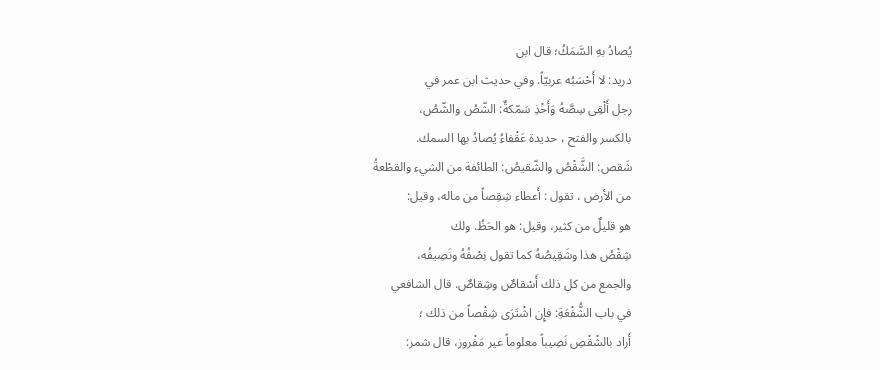يُصادُ بهِ السَّمَكُ؛ قال ابن
دريد: لا أَحْسَبُه عربيّاً. وفي حديث ابن عمر في
رجل أَلْقِى سِصَّهُ وَأَخْذِ سَمّكةٌ: الشّصُ والشّصُ،
بالكسر والفتح ، حديدة عَقْفاءُ يُصادُ بها السمك.
شَقص: الشَّقْصُ والشّقيصُ: الطائفة من الشيء والقطْعةُ
من الأرض ، تقول : أَعطاء شِقِصاً من ماله، وقيل:
هو قليلٌ من كثير، وقيل: هو الحَظُ. ولك
شِقْصُ هذا وشَقِيصُهُ كما تقول نِصْفُهُ ونَصِيفُه،
والجمع من كل ذلك أَسْقاصٌ وشِقاصٌ. قال الشافعي
في باب الشُّفْعَةِ: فإِن اشْتَرَى شِقْصاً من ذلك ؛
أَراد بالشْقْصِ نَصِيباً معلوماً غير مَفْروز، قال شمر: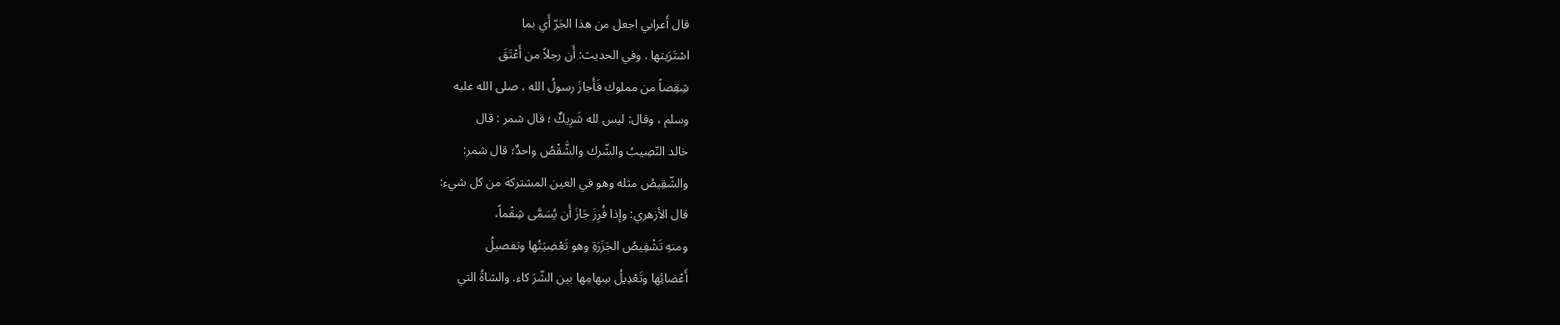قال أَعرابي اجعل من هذا الجَرّ أَي بما
اسْتَرَيتها . وفي الحديث: أَن رجلاً من أَعْتَقَ
شِقِصاً من مملوك فَأَجازَ رسولُ الله ، صلى الله عليه
وسلم ، وقال: ليس لله شَرِيكٌ ؛ قال شمر : قال
خالد النّصِيبُ والشّرك والشَّقْصُ واحدٌ؛ قال شمر:
والشّقِيصُ مثله وهو في العين المشتركة من كل شيء:
قال الأزهري: وإذا فُرِزَ جَازَ أَن يُسَمَّى شِقْماً،
ومنهِ تَشْفِيصُ الجَزَرَةِ وهو تَعْضِيَتُها وتفصيلُ
أَعْضائِها وتَعْدِيلُ سِهامِها بين الشّرَ كاء. والشاةُ التي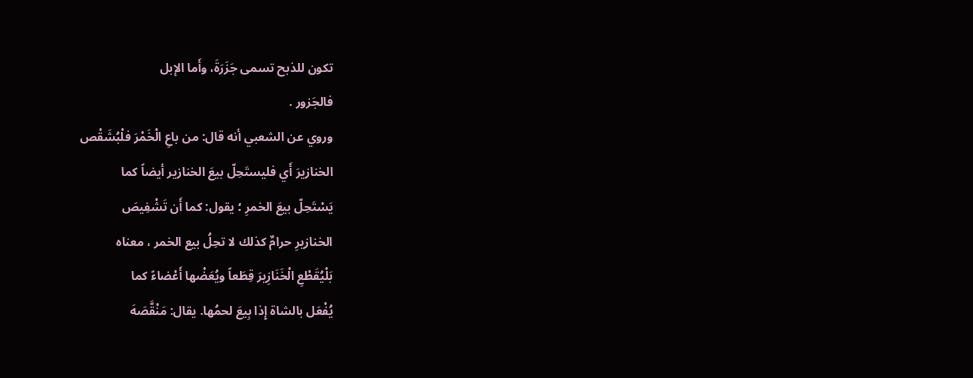تكون للذبح تسمى جَزَرَةَ، وأَما الإبل
فالجَزور .
وروي عن الشعبي أنه قال: من باعِ الْخَمْرَ فلْبُشَقْص
الخنازيرَ أَي فليستَحِلّ بيعَ الخنازير أيضاً كما
يَسْتَحِلّ بيعَ الخمرِ ؛ يقول: كما أَن تَشْفِيصَ
الخنازيرِ حرامٌ كذلك لا تحِلُ بيع الخمر ، معناه
بَلْيُقَطْعِ الْخَنَازِيرَ قِطَعاً ويُعَضْها أَعْضاءً كما
يُفْعَل بالشاة إِذا بِيعَ لحمُها. يقال: مَنْقَّصَهَ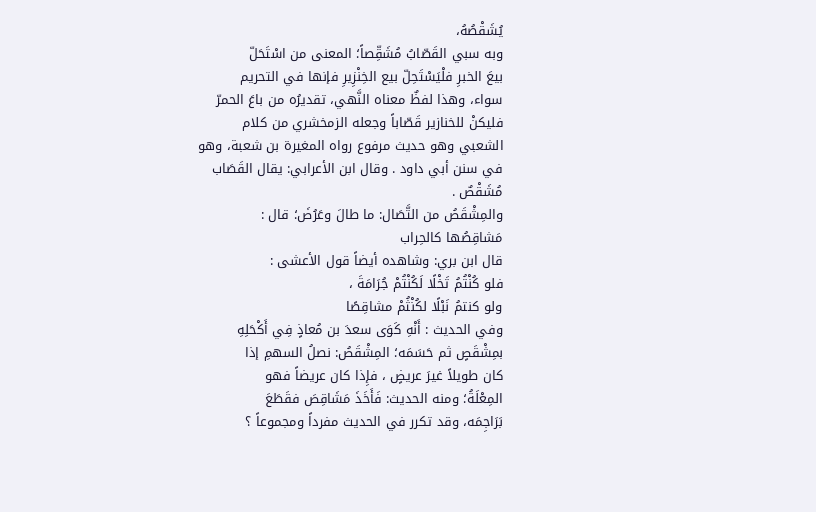يُشَقْصُهُ،
وبه سبي القَصّابُ مُشَقِّصاً؛ المعنى من اسْتَحَلّ
بيعَ الخبرِ فلْيَسْتَحِلّ بيع الخِنْزِيرِ فإنها في التحريم
سواء، وهذا لفظٌ معناه النَّهي، تقديرُه من باعَ الحمرّ
فليكنْ للخنازير قَصّاباً وجعله الزمخشري من كلام
الشعبي وهو حديث مرفوع رواه المغيرة بن شعبة، وهو
في سنن أبي داود . وقال ابن الأعرابي: يقال القَصَاب
مُشَقْصٌ .
والمِشْقَصُ من التَّصَال: ما طالَ وعَرُضَ؛ قال :
مَشاقِصُها كالحِراب
قال ابن بري: وشاهده أيضاً قول الأعشى :
فلو كُنْتُمُ تَخْلًا لَكُنْتُمْ جُرَامَةَ ،
ولو كنتمُ نَبْلًا لكُنْثُمْ مشاقِصًا
وفي الحديث : أَنْهِ كَوَى سعدَ بن مُعاذٍ فِي أَكْحَلِهِ
بمِشْقَصٍ ثم حَسَمَه؛ المِشْقَصُ: نصلُ السهمِ إذا
كان طويلاً غيرَ عريضٍ ، فإِذا كان عريضاً فهو
المِعْلَةُ؛ ومنه الحديث: فَأَخَذَ مَشَاقِصَ فقَطَعَ
بَرَاجِمَه، وقد تكرر في الحديث مفرداً ومجموعاً ؟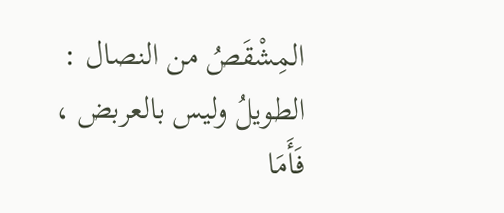المِشْقَصُ من النصال : الطويلُ وليس بالعربض ،
فَأَمَا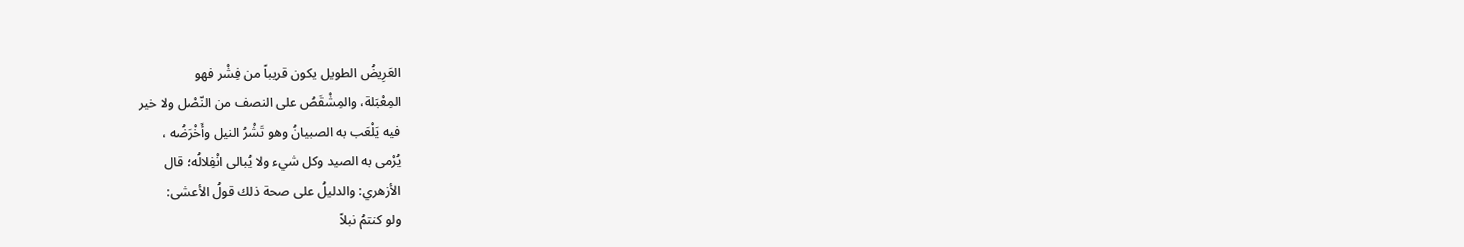العَرِيضُ الطويل يكون قريباً من فِشْر فهو
المِعْبَلة، والمِشْقَصُ على النصف من النّصْل ولا خير
فيه يَلْعَب به الصبيانُ وهو تَشْرُ النيل وأَخْرَضُه ،
يُرْمى به الصيد وكل شيء ولا يُبالى انْفِلالُه؛ قال
الأزهري: والدليلُ على صحة ذلك قولُ الأعشى:
ولو كنتمُ نبلاً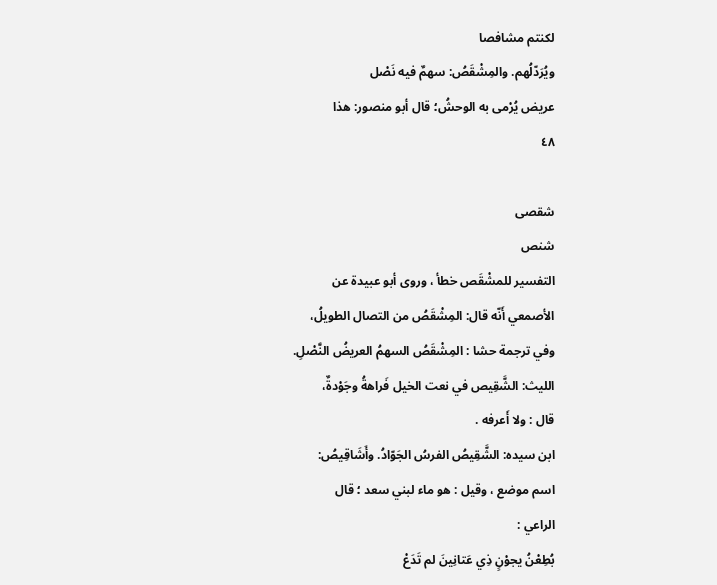لكنتم مشافصا
ويُرَدّلُهم. والمِشْقَصُ: سهمٌ فيه نَصْل
عريض يُرْمى به الوحشُ؛ قال أبو منصور: هذا
٤٨

شقصى
شنص
التفسير للمشْقَص خطأ ، وروى أبو عبيدة عن
الأصمعي أَنّه قال: المِشْقَصُ من التصال الطويلُ،
وفي ترجمة حشا : المِشْقَصُ السهمُ العريضُ النَّصْلِ.
الليث: الشَّقِيص في نعت الخيل فَراهةُ وجَوْدةٌ،
قال : ولا أَعرفه .
ابن سيده: الشَّقِيصُ الفرسُ الجَوّادُ. وأَشَاقِيصُ:
اسم موضع ، وقيل : هو ماء لبني سعد ؛ قال
الراعي :
بُطِعْنُ يجوْنٍ ذِي عَتانِينَ لم تَدَعْ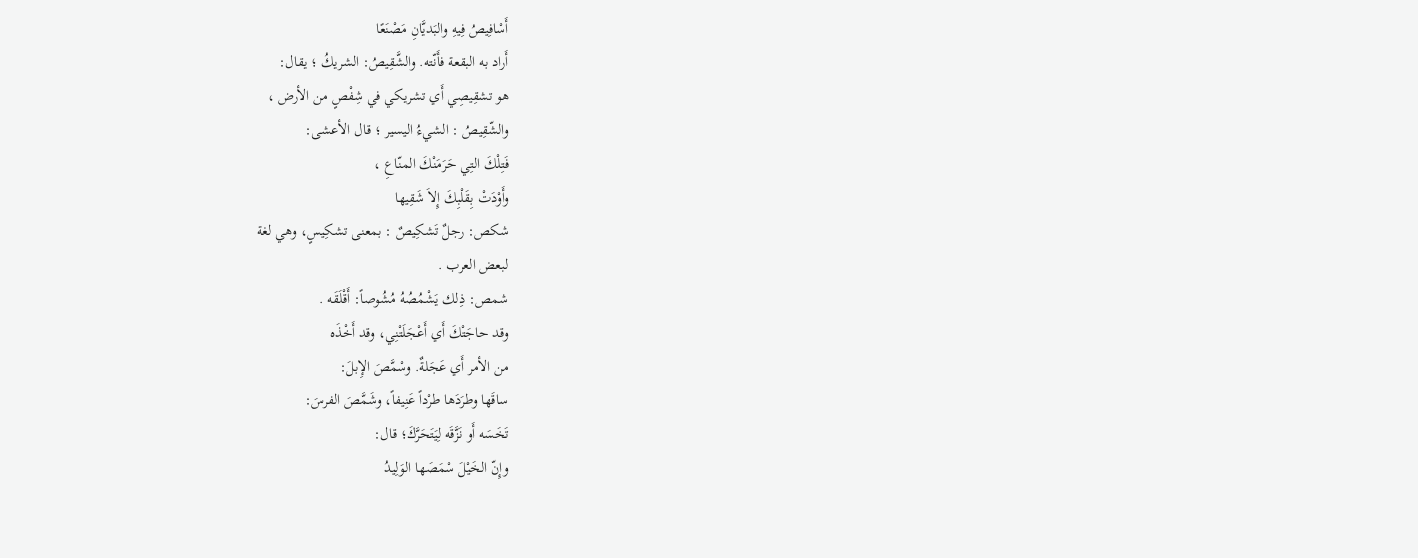أَسْافِيصُ فِيهِ والبَديَّانِ مَصْنَعًا
أَراد به البقعة فأَنّته. والشَّقِيصُ: الشريكُ ؛ يقال:
هو تشقِيصِي أَي تشريكي في شِفْصٍ من الأرض ،
والشّقِيصُ : الشيءُ اليسير ؛ قال الأعشى:
فَتِلْكَ التِي حَرَمَنْكَ المنّاعِ ،
وأَوْدَتْ بِقَلْبِكَ إِلاَ شَقِيها
شكص: رجلٌ تَشكِيصٌ : بمعنى تشكِيسٍ، وهي لغة
لبعض العرب .
شمص: ذِلك يَشْمُصُهُ مُشُوصاً: أَقْلَقَه .
وقد حاجَتْكَ أَي أَعْجَلَتْنِي، وقد أَخْذَه
من الأمر أَي عَجَلةٌ. وسْمَّصَ الإِبلَ:
ساقَها وطرَدَها طرْداً عَنِيفاً، وشَمَّصَ الفرسَ:
تَخَسَه أَو نَزَّقَه لِيَتَحَرَّكَ؛ قال:
وإِنّ الخَيْلَ سْمَصَها الوَلِيدُ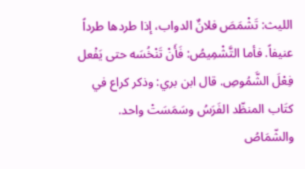الليث: تَشْمَصَ فلانٌ الدواب، إذا طردها طرداً
عنيفاً. فأما التَّشْمِيصُ: فَأَنْ تَنْخُسَه حتى يَفْعل
فِعْلَ الشَّمُوصِ. قال ابن بري: وذكر كراع في
كتَاب المنظّد الفَرَسُ وسَمَسَتْ واحد.
والشّمَاصُ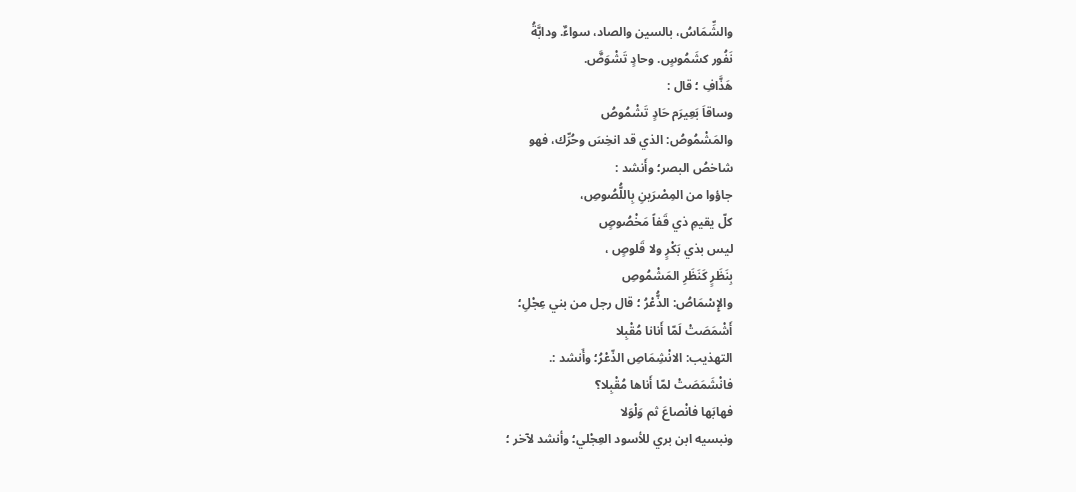والشِّمَاسُ، بالسين والصاد، سواءٌ. ودابَّةُ
نَفُور كشَمُوسٍ. وحادٍ تَشْوَصٌَ.
هَذَّافِ ؛ قال :
وساقاَ بَعِيرَم حَادٍ تَشْمُوصُ
والمَشْمُوصُ: الذي قد انخِسَ وحُرِّك، فهو
شاخصُ البصر؛ وأَنشد :
جاؤوا من المِصْرَينِ بِاللُّصُوصِ،
كلّ يقيمِ ذي قَفاً مَخْصُوصٍ
ليس بذي بَكْرٍ ولا قَلوصٍ ،
بِنَظَرٍ كَنَظَرِ المَشْمُوصِ
والإِسْمَاصُ: الذُّعْرُ ؛ قال رجل من بني عِجْلِ؛
أَشْمَصَتْ لَمّا أَنانا مُقْبِلا
التهذيب: الانْشِمَاصِ الذّعْرُ؛ وأَنشد :.
فانْشَمَصَتْ لمّا أَناها مُقْبِلا؟
فهابَها فانْصاعَ ثم وَلْوَلا
ونبسيه ابن بري للأسود العِجْلي؛ وأنشد لآخر ؛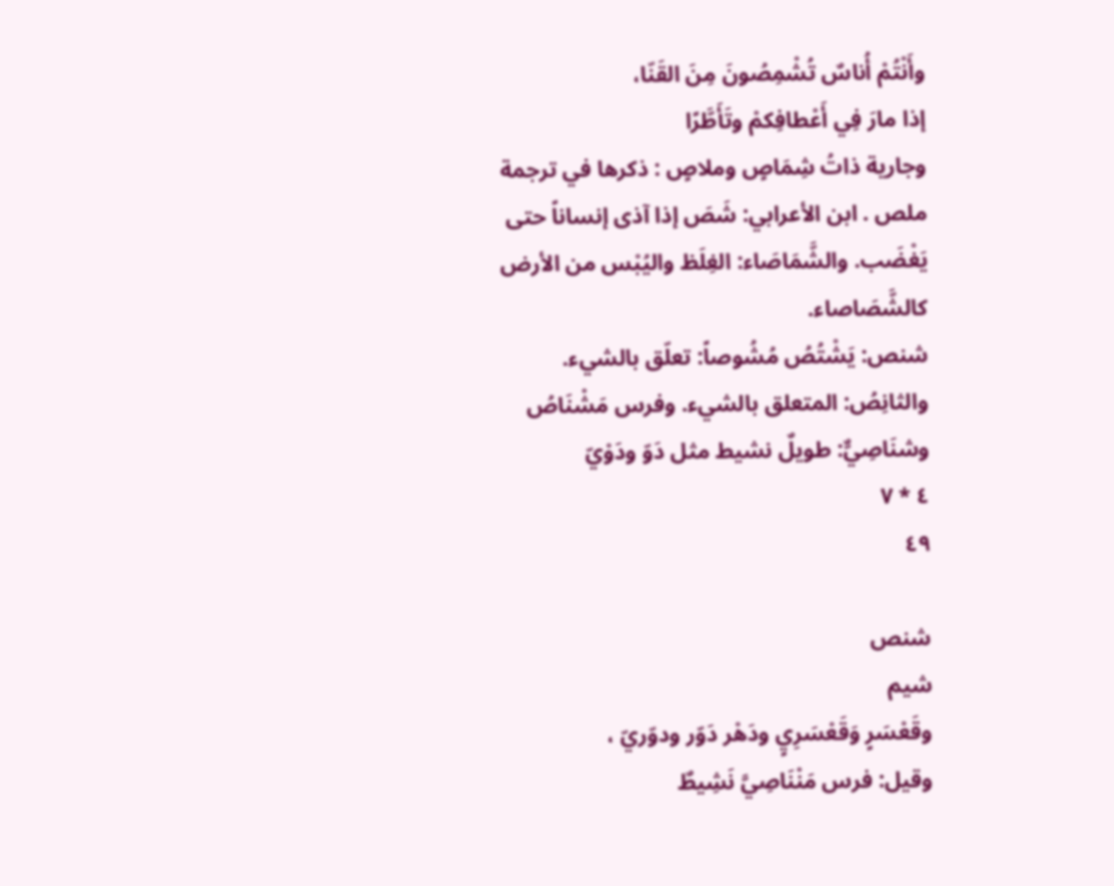وأَنْتُمْ أُناسٌ تُشْمِصُونَ مِنَ القَنّا،
إذا مارَ فِي أَعْطافِكمْ وتَأَطَّرًا
وجارية ذاتُ شِمَاصٍ وملاصٍ : ذكرها في ترجمة
ملص . ابن الأعرابي: شَصَ إذا آذى إنساناً حتى
يَغْضَب. والشَّمَاصَاء: الغِلَظ واليُبْس من الأرض
كالشَّصَاصاء.
شنص: يَشْتُصُ مُشُوصاً: تعلّق بالشيء.
والثانِصُ: المتعلق بالشيء. وفرس مَشْنَاصُ
وشنَاصِيٌّ: طويلٌ نشيط مثل دَوّ ودَوْيّ
٤ * ٧
٤٩

شنص
شیم
وقَعْسَرٍ وَقَعْسَرِيٍ ودَهْر دَوّر ودوّريّ ،
وقيل: فرس مَنْنَاصِيَّ نَشِيطٌ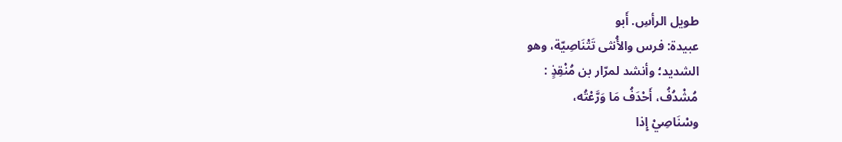طويل الرأسِ. أَبو
عبيدة: فرس والأُنثى تَتْنَاصِيّة، وهو
الشديد؛ وأنشد لمرّار بن مُنْقِذٍ :
مُشْدُفُ، أَحْدَفُ مَا وَرَّعْتُه،
وسْنَاصِيْ إِذا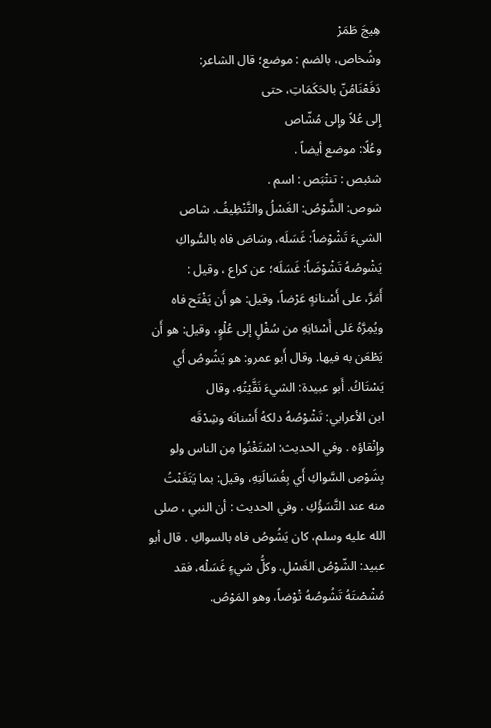هِيجَ طَمَرْ
وشُخاص، بالضم : موضع؛ قال الشاعر:
دَفَعْنَامُنّ بالحَكَمَاتِ، حتى
إِلى عُلاً وإِلى مُشّاص
وعُلًا: موضع أيضاً .
شئبص : تنتْبَص : اسم .
شوص: الشَّوْصُ: الغَسْلُ والتَّنْظِيفُ. شاص
الشيءَ تَشْوْضاً: غَسَلَه، وسَاصَ فاه بالسُّواكِ
يَشْوصُهُ تَشْوْضَاً: غَسَلَه؛ عن كراع ، وقيل :
أَمَرَّ، على أَسْنانهٍ عَرْضاً، وقيل: هو أَن يَفْتَح فاه
ويُمِرَّهُ عَلى أَسْئانِهِ من سُفْلٍ إلى عُلْوٍ، وقيل: هو أَن
يَطْعَن به فيها. وقال أَبو عمرو: هو يَشُوصُ أَي
يَسْتَاكُ. أَبو عبيدة: الشيءَ نَقَّيْتُهِ، وقال
ابن الأعرابي: تَشْوْصُهُ دلكهُ أَسْنانَه وشِدْقَه
وإِنْقاؤه . وفي الحديث: اسْتَغْنُوا مِن الناس ولو
بِشَوْصِ السَّواكِ أَي بِغُسَالَتِهِ، وقيل: بما يَتَغَنْتُ
منه عند التَّسَؤُكِ . وفي الحديث : أن النبي ، صلى
الله عليه وسلم، كان يَشُوصُ فاه بالسواكِ . قال أبو
عبيد: الشّوْصُ الغَسْلِ. وكلُّ شيءٍ غَسَلْه، فقد
مُشْصْتَهُ تَشُوصُهُ تْوْضاً، وهو المَوْصُ.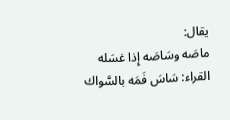يقال:
ماصَه وسَاصَه إِذا غسَله القراء: سَاسَ فَمَه بالسَّواك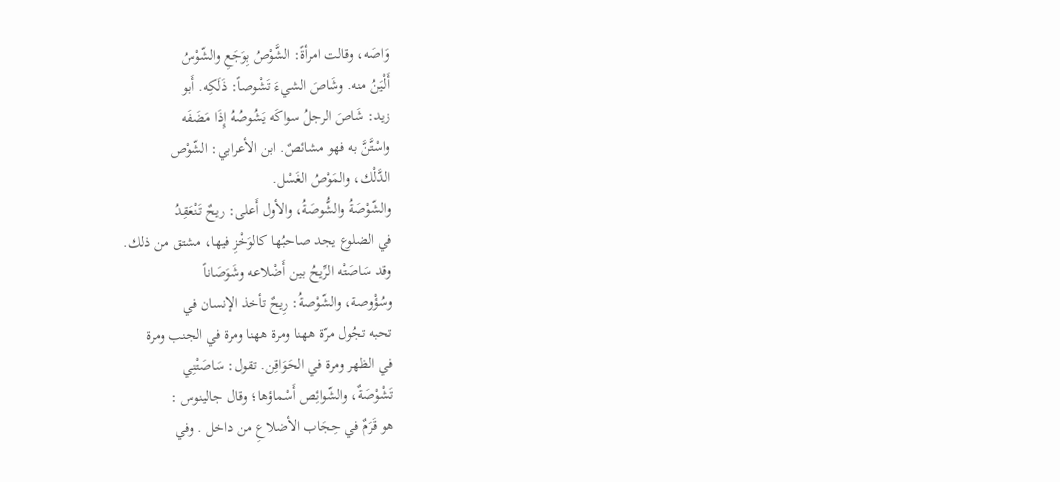وَاصَه، وقالت امرأةً: الشَّوْصُ بِوَجَعِ والشّوْسُ
أَلْيَنُ منه. وشَاصَ الشيءَ تَشْوصاً: ذَلَكِه. أَبو
زيد: شَاصَ الرجلُ سواكَه يَشُوصُهُ إِذَا مَضَفَه
واسْتَّنَّ به فهو مشائصٌ. ابن الأعرابي: الشّوْص
الدَّلْك، والمَوْصُ الغَسْل.
والشّوْصَةُ والشُّوصَةُ، والأول أَعلى: ريحٌ تَنْعَقِدُ
في الضلوع يجد صاحبُها كالوَخْزِ فيها، مشتق من ذلك.
وقد سَاصَتْه الرِّيحُ بين أَضْلاعه وشَوَصَاناً
وسُؤْوصة، والشّوْصةُ: رِيحٌ تأخذ الإنسان في
تحبه تجُول مرّة ههنا ومرة ههنا ومرة في الجنب ومرة
في الظهر ومرة في الحَوَاقِن. تقول: سَاصَتْنِي
تَشْوْصَةٌ، والشّوائِص أَسْماؤها؛ وقال جالينوس :
هو قَرَمٌ في حِجَاب الأضلاعِ من داخل . وفي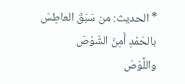* الحديث: من سَبَقَ العاطِسَ بالحَمْدِ أَمِنَ الشّوْصَ
واللَّوْصَ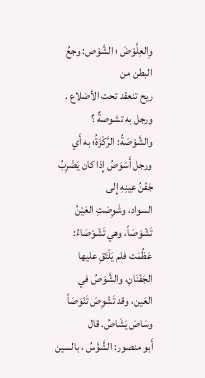وِالعِلَّوْضَ ؛ الشَّوْص: وجعُ البطن من
ريح تنعقد تحت الأضلاع . ورجل به تشوصةٌ ؟
والشَّوْصَةُ: الرَّكْزَةُ؛ به أَي
ورجل أَسْوَصُ إِذا كان يَضْرِبُ جَفْنُ عِينِهِ إِلى
السواد، وشَوِصَتِ العَيْنُ تَشْوَصَاً، وهي تَشْوْصَاءُ:
عَظُمَت فلم يَلْتَقِ عليها الجَفْنَانِ، والشَّوَصُ في
العَين، وقد تَشْوِصَ تَنْوَصَاً وسَاصَ يَشَاصُ. قال
أَبو منصور: الشَّوَّسُ ، بالسين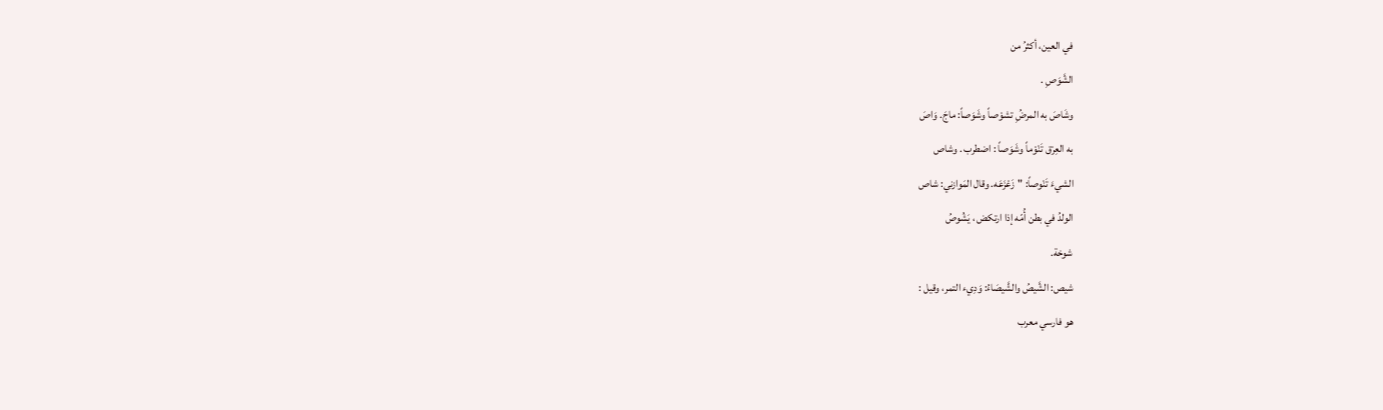في العين، أكثرُ من
الشَّوَصِ .
وشَاصَ به المرضُِ تشوْصاً وشَوَصاً: ماجَ. وَاصَ
به العِرْق تَنْوْماً وشَوَصاً : اضطرب . وشاص
الشيءَ تَنْوصاً: "زَعْزَعَه. وقال المَوازني: شاص
الولدُ في بطن أُمّه إذا ارتكض ، يَشُوصُ
شوخة.
شيص: الشَّيصُ والشَّيصَاءُ: وَدِيء التمر، وقيل :
هو فارسي معرب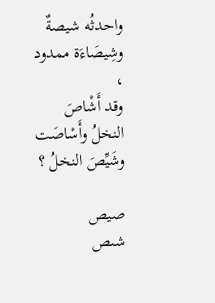واحدثُه شيصةٌ وشِيصَاءَة ممدود ،
وقد أَشْاصَ النخلُ وأَسْاصَت وشَيِّصَ النخلُ ؟

صيص
شىص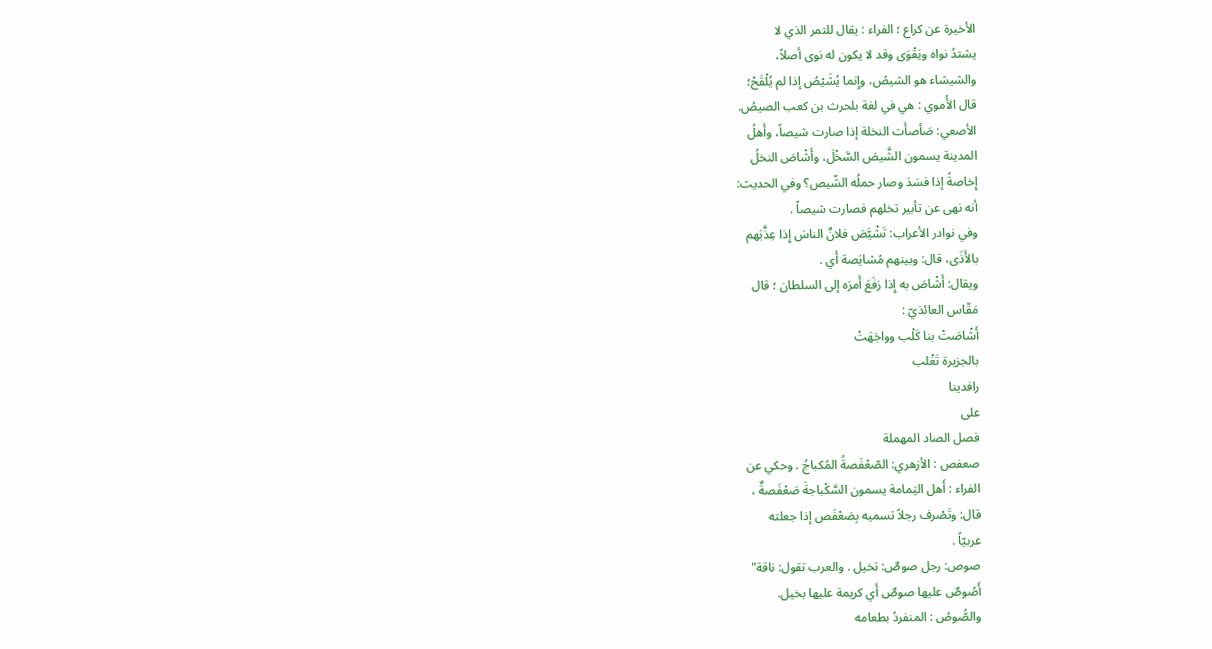الأخيرة عن كراع ؛ الفراء : يقال للتمر الذي لا
يشتدُ نواه ويَقْوَى وقد لا يكون له نوى أصلاً،
والشيشاء هو الشيصُ، وإِنما يُشَيْصُ إذا لم يُلْقَحْ؛
قال الأُموي : هي في لغة بلحرث بن كعب الصيصُ.
الأصعي: صَأصأَت النخلة إذا صارت شيصاً، وأَهلُ
المدينة يسمون الشَّيصَ السَّخْلَ، وأَشْاصَ النخلُ
إِخاصةً إذا فسَدَ وصار حملُه الشّيص؟ وفي الحديث:
أنه نهى عن تأبير تخلهم فصارت شيصاً .
وفي نوادر الأعراب: تَشْيَّصَ فلانٌ الناسَ إِذا عِذَّبَهم
بالأَذَى، قال: وبينهم مُشايَصة أَي .
ويقال: أَشْاصَ به إِذا رَفَعَ أَمرَه إلى السلطان ؛ قال
مَقّاس العائذيّ :
أَشْاصَتْ بنا كَلْب وواجَهَتْ
بالجزيرة تَغْلب
رافدينا
على
فصل الصاد المهملة
صعفص : الأزهري: الصّعْفَصةُ المُكباجُ . وحكي عن
الفراء : أَهل اليَمامة يسمون السَّكْباجةَ صَعْفَصةٌ ،
قال: وتَصْرف رجلاً تسميه بِصَعْفَص إذا جعلته
عربيّاً .
صوص: رجل صوصٌ: تخيل . والعرب تقول: ناقة"
أَصُوصٌ عليها صوصٌ أَي كريمة عليها بخيل.
والصُّوصُ : المنفردُ بطعامه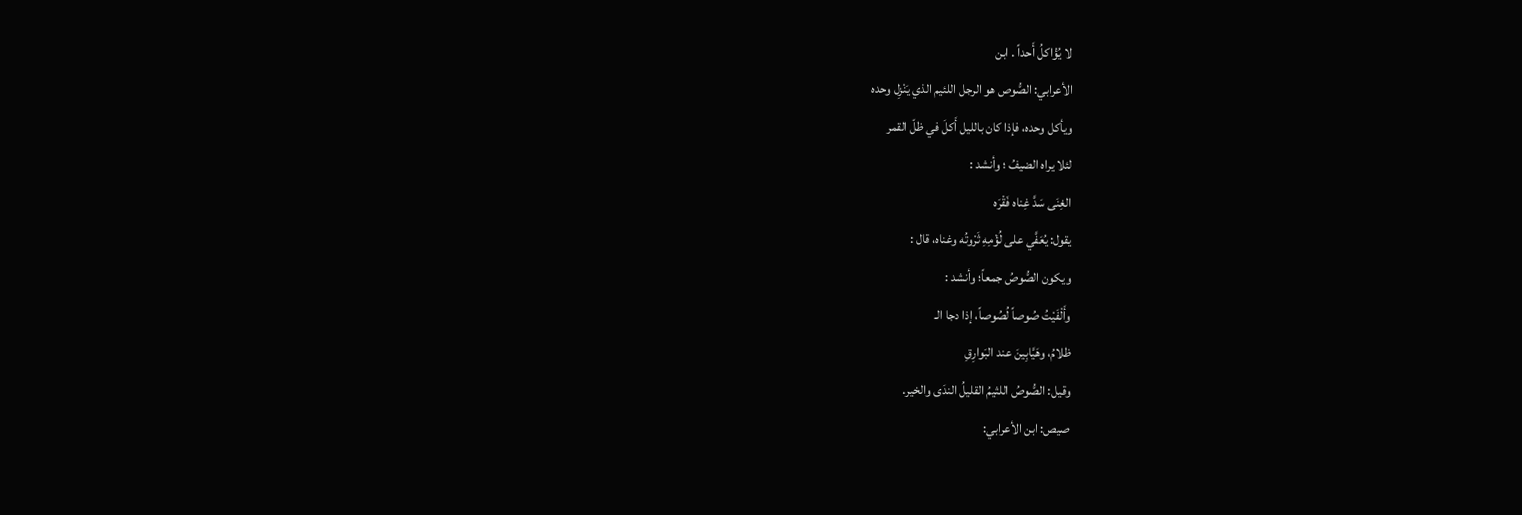لا يُؤْاكلُ أَحداً . ابن
الأعرابي: الصُّوص هو الرجل اللئيم الذي يَنْزِل وحده
ويأكل وحده، فإذا كان بالليل أَكلَ في ظلّ القمر
لئلا يراه الضيفُ ؛ وأنشد :
الغِنَى سَدَّ غِناه فَقْرَه
يقول: يُعَفَّي على لُؤْمِهِ ثَرْوتُه وغناه، قال :
ويكون الصُّوصُ جمعاً؛ وأنشد :
وأَلْفَيْتُ صُوصاً لُصُوصاً، إذا دجا الـ
ظلامُ، وهَيَّابِينَ عند البَوارِقِ
وقيل: الصُّوصُ اللثيمُ القليلُ الندَى والخير.
صيص: ابن الأعرابي: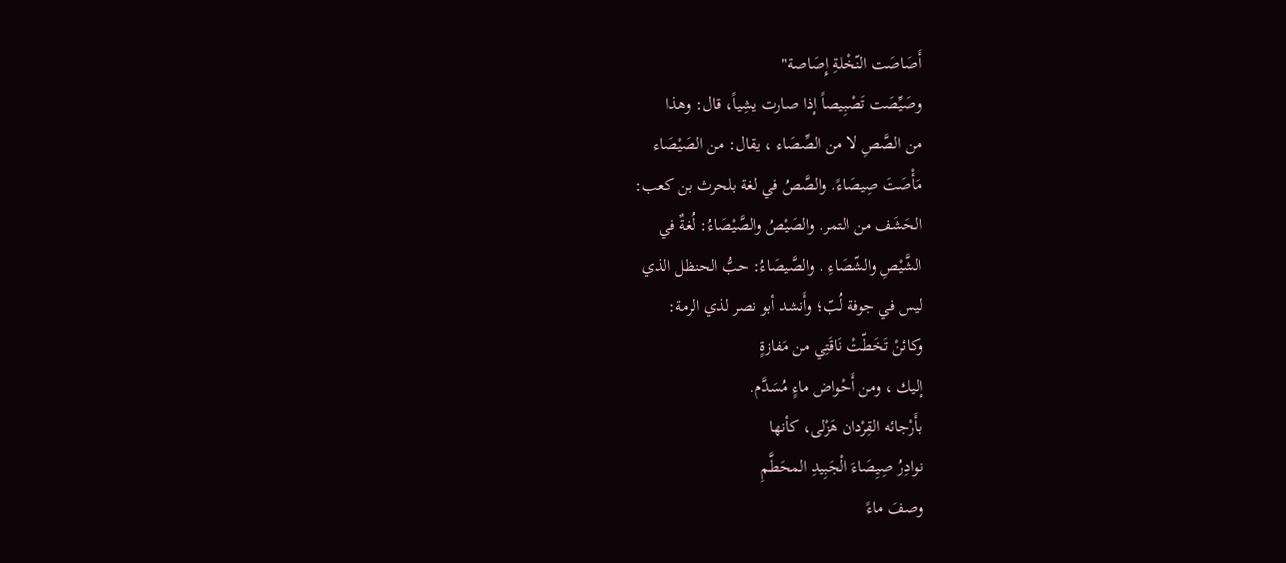أَصَاصَت النّخْلةِ إِصَاصة"
وصَيِّصَت تَصْبِيصاً إذا صارت يشِياً، قال: وهذا
من الصَّصِ لا من الصِّصَاء ، يقال: من الصَيْصَاء
مَأْصَتَ صِيصَاءً. والصَّصُ في لغة بلحرث بن كعب:
الحَشَف من التمر. والصَيْصُ والصَّيْصَاءُ: لُغةٌ في
الشَّيْصِ والشّصَاءِ . والصَّيصَاءُ: حبُّ الحنظل الذي
ليس في جوفة لُبّ؛ وأَنشد أبو نصر لذي الرمة:
وكائنْ تَخَطّتْ نَاقَتِي من مَفازةٍ
إليك ، ومن أَحْواض ماءٍ مُسَدَّم.
بأَرْجائه القِرْدان هَزْلى، كأنها
نوادِرُ صِيِصَاءَ الْجَبِيدِ المحَطَّمِ
وصفَ ماءً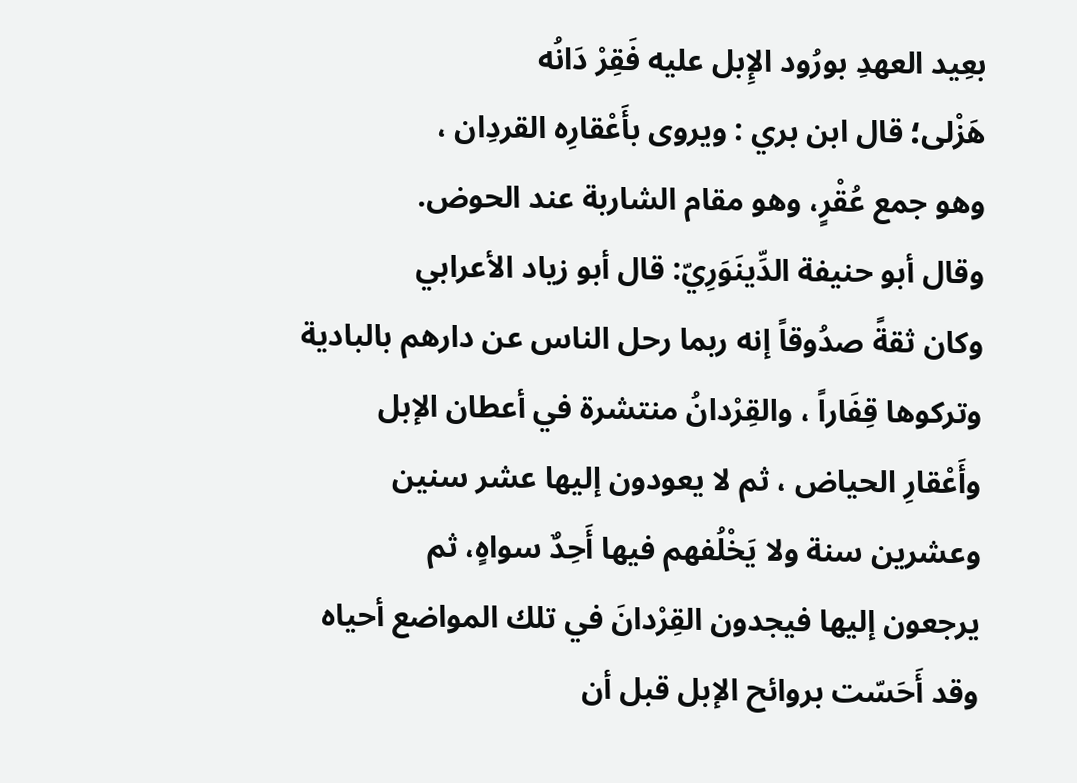بعِيد العهدِ بورُود الإِبل عليه فَقِرْ دَانُه
هَزْلى؛ قال ابن بري : ويروى بأَعْقارِه القردِان ،
وهو جمع عُقْرٍ، وهو مقام الشاربة عند الحوض.
وقال أبو حنيفة الدِّينَوَرِيّ: قال أبو زياد الأعرابي
وكان ثقةً صدُوقاً إنه ربما رحل الناس عن دارهم بالبادية
وتركوها قِفَاراً ، والقِرْدانُ منتشرة في أعطان الإبل
وأَعْقارِ الحياض ، ثم لا يعودون إليها عشر سنين
وعشرين سنة ولا يَخْلُفهم فيها أَحِدٌ سواهٍ، ثم
يرجعون إليها فيجدون القِرْدانَ في تلك المواضع أحياه
وقد أَحَسّت بروائح الإبل قبل أن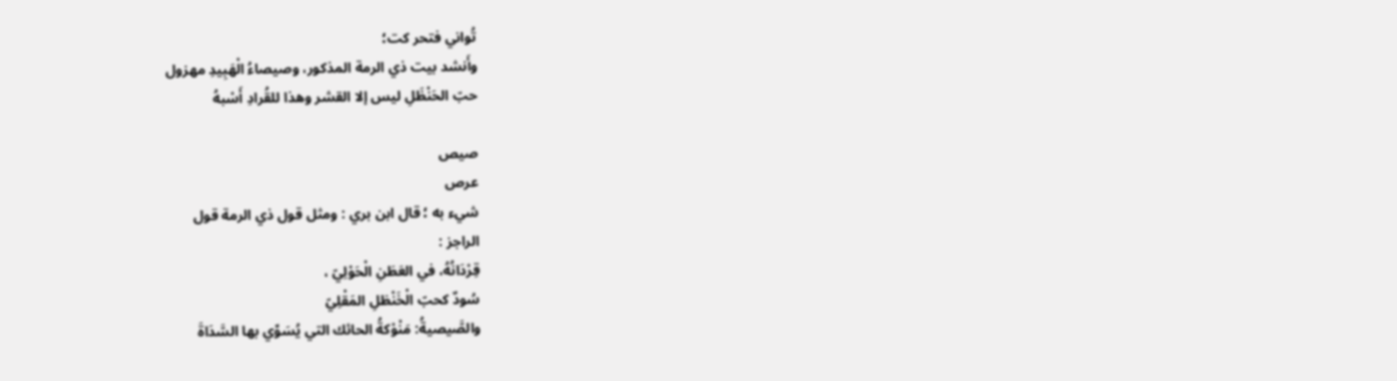تُواني فتحر كت؛
وأَنشد بيت ذي الرمة المذكور، وصيصاءُ الْهَبِيدِ مهزول
حبّ الحَنْظَلِ ليس إلا القشر وهذا للقُرادِ أَسْبهُ

صيص
عرص
شيء به ؛ قال ابن بري : ومثل قول ذي الرمة قول
الراجز :
قِرْدَانُهُ، في العَطَنِ الْحَوْلِيّ ،
سُودٌ كحبّ الْخَنْظلِ المَقْلِيّ
والصَّيصيةُ: مَنْوْكةُ الحائك التي يُسَوِّي بها السَّدَاةَ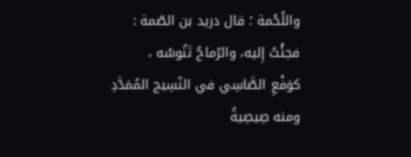واللُحْمة ؛ قال دريد بن الصّمة :
فجئْتُ إِليه، والرّماحُ تَنُوسُه ،
كوَفْعِ الصَّاسِي في النّسِيج المُمَدَّدِ
ومنه صِيصِيةُ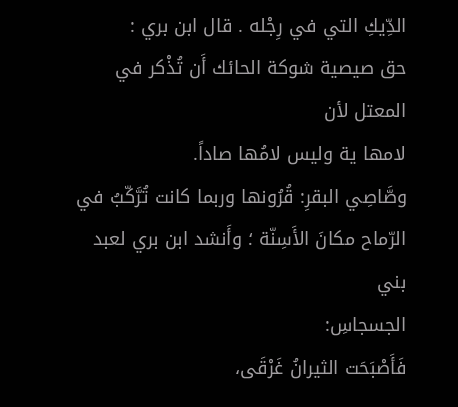الدِّيكِ التي في رِجْله . قال ابن بري :
حق صيصية شوكة الحائك أَن تُذْكر في المعتل لأن
لامها ية وليس لامُها صاداً.
وصَّاصِي البقرِ: قُرُونها وربما كانت تُرَّكّبُ في
الرّماح مكانَ الأَسِنّة ؛ وأَنشد ابن بري لعبد بني
الجسجاسِ:
فَأَصْبَحَت الثيرانُ غَرْقَى،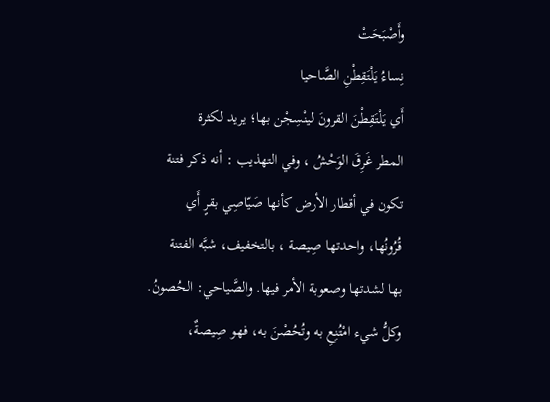وأَصْبَحَتْ
نِساءُ يَلْتَقِطْنِ الصَّاحيا
أَي يَلْتَقِطْنَ القرونَ لينْسِجْن بها؛ يريد لكثرة
المطر غَرِقَ الوَحْشُ ، وفي التهذيب : أنه ذكر فتنة
تكون في أقطار الأرض كأنها صَيّاصِي بقرٍ أَي
قُرُونُها، واحدتها صِيصة ، بالتخفيف، شبَّه الفتنة
بها لشدتها وصعوبة الأمر فيها. والصَّياحي: الحُصونُ.
وكلُّ شيء امْتُنِعِ به وتُحُصْنَ به، فهو صِيصةٌ،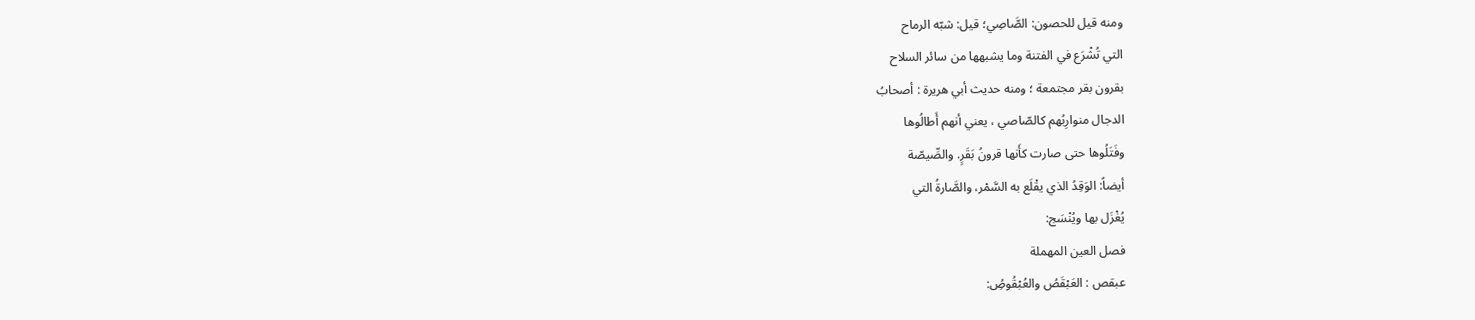ومنه قيل للحصون: الصَّاصِي؛ قيل: شبّه الرماح
التي تُشْرَع في الفتنة وما يشبهها من سائر السلاح
بقرون بقر مجتمعة ؛ ومنه حديث أبي هريرة : أصحابُ
الدجال منوارِبُهم كالصّاصي ، يعني أنهم أَطالُوها
وفَتَلُوها حتى صارت كأَنها قرونُ بَقَرٍ. والصِّيصّة
أيضاً: الوَقِدُ الذي يقْلَع به السَّمْر، والصَّارةُ التي
يُغْزَل بها ويُنْسَج:
فصل العين المهملة
عبقص : العَبْقَصُ والعُبْقُوصُِ: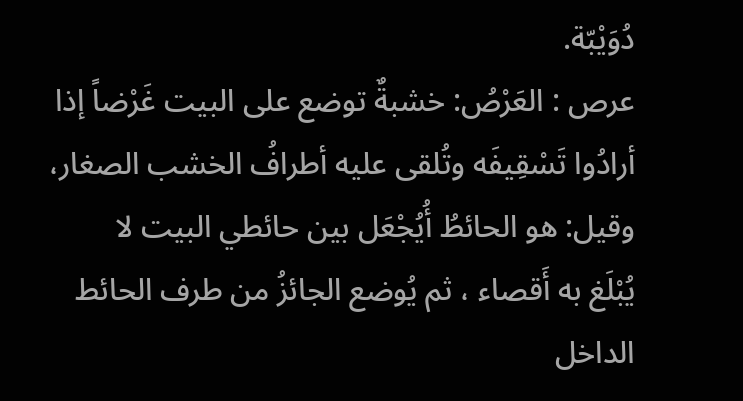دُوَيْبّة.
عرص : العَرْصُ: خشبةٌ توضع على البيت غَرْضاً إذا
أرادُوا تَسْقِيفَه وتُلقى عليه أطرافُ الخشب الصغار،
وقيل: هو الحائطُ أُيُجْعَل بين حائطي البيت لا
يُبْلَغ به أَقصاء ، ثم يُوضع الجائزُ من طرف الحائط
الداخل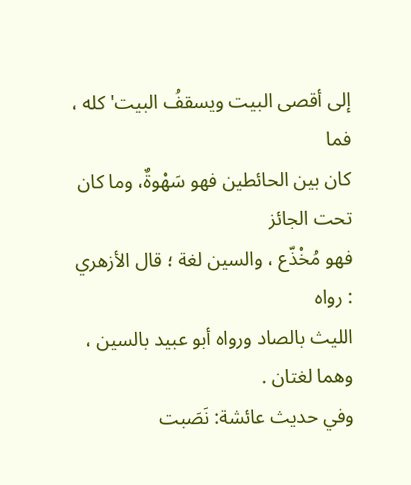إلى أقصى البيت ويسقفُ البیت' كله ، فما
كان بين الحائطين فهو سَهْوةٌ، وما كان تحت الجائز
فهو مُخْذّع ، والسين لغة ؛ قال الأزهري : رواه
الليث بالصاد ورواه أبو عبيد بالسين ، وهما لغتان .
وفي حديث عائشة: نَصَبت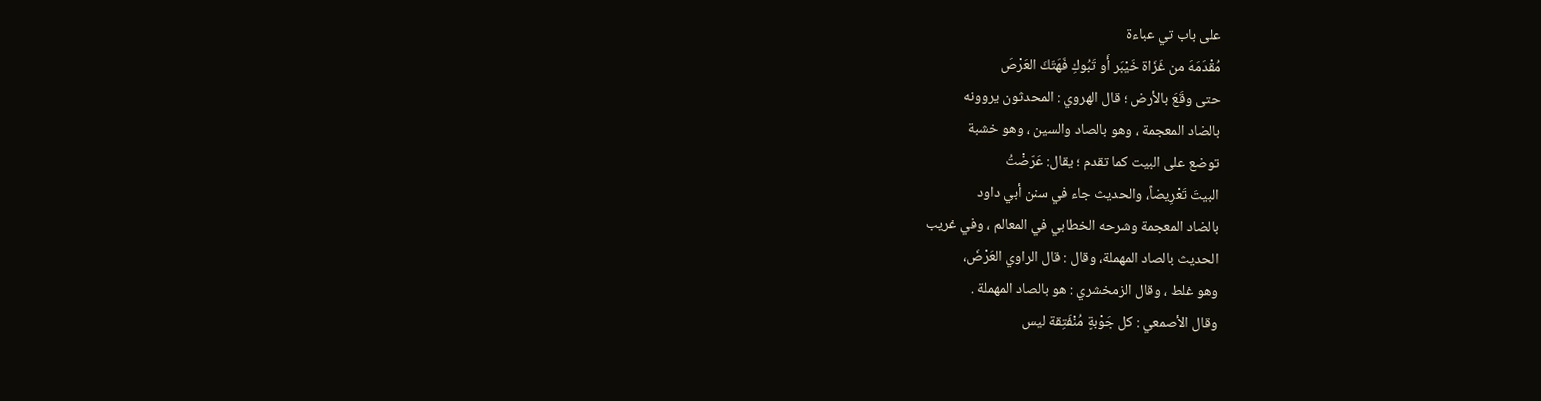على باب تي عباءة
مُقْدَمَهَ من غَزَاة خَيْبَر أَو تَبُوكِ فَهَتّكَ العَرْصَ
حتى وقَعَ بالأرض ؛ قال الهروي : المحدثون يروونه
بالضاد المعجمة ، وهو بالصاد والسين ، وهو خشبة
توضع على البيت كما تقدم ؛ يقال: عَرّضْتُ
البيتَ تَعْرِيضاً، والحديث جاء في سنن أبي داود
بالضاد المعجمة وشرحه الخطابي في المعالم ، وفي غريب
الحديث بالصاد المهملة، وقال : قال الراوي العَرْضَ،
وهو غلط ، وقال الزمخشري : هو بالصاد المهملة .
وقال الأصمعي : كل جَوْبةٍ مُنْفَتِقة ليس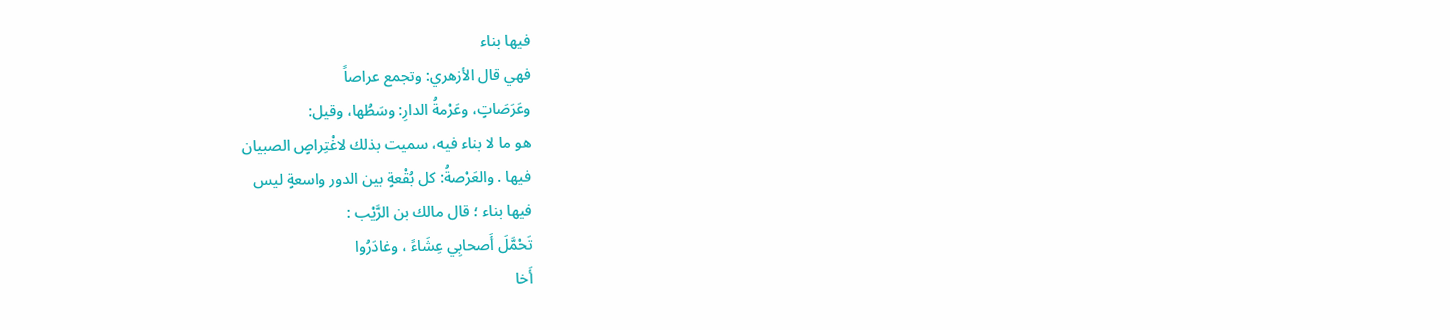فيها بناء
فهي قال الأزهري: وتجمع عراصاً
وعَرَصَاتٍ، وعَرْمةُ الدارِ: وسَطُها، وقيل:
هو ما لا بناء فيه، سميت بذلك لاغْتِراصٍ الصبيان
فيها . والعَرْصةُ: كل بُقْعةٍ بين الدور واسعةٍ ليس
فيها بناء ؛ قال مالك بن الرَّيْب :
تَحْمَّلَ أَصحابِي عِشَاءً ، وغادَرُوا
أَخا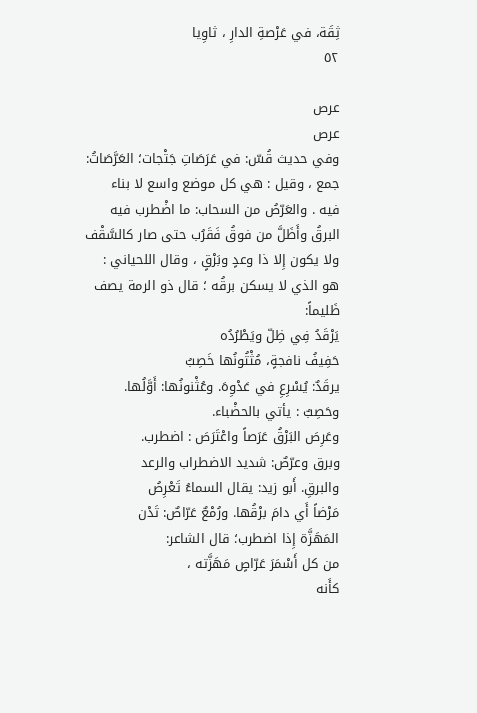ثِقَة، في عَرْصةِ الدارِ ، ثاوِيا
٥٢

عرص
عرص
وفي حديث قُسّ: في عَرَصَاتِ جَتْجات؛ العَرَّصَاتُ:
جمع ، وقيل : هي كل موضع واسع لا بناء
فيه . والعَرّصُ من السحاب: ما اضْطرب فيه
البرقُ وأَظَلَّ من فوقُ فَقَرُب حتى صار كالسَّقْف
ولا يكون إِلا ذا وعدٍ وبَرْقٍ ، وقال اللحياني :
هو الذي لا يسكن برقُه ؛ قال ذو الرمة يصف
ظَليماً:
يَرْقَدُ فِي ظِلّ ويَطْرُدُه
حَفِيفُ نافجةٍ، مُثْتُونُها خَصِبُ
يرقَدٌ: يُسْرِعِ في عَدْوِهَ. وعُثْنونُها: أَوَّلُها.
وحَصِبٌ : يأتي بالحضْباء.
وعَرِصَ البَرْقُ عَرَصاً واعْتَرَصَ : اضطرب.
وبرق وعرّصٌ: شديد الاضطراب والرعد
والبرقِ. أَبو زيد: يقال السماءُ تَعْرِصُ
مَرْضاً أَي دامَ برْقُها. ورُمْعٌ عَرّاصٌ: تَدْن
المَهَزَّة إِذا اضطرب؛ قال الشاعر:
من كل أَسْمَرَ عَرّاصٍ مَهَزَّته ،
كأَنه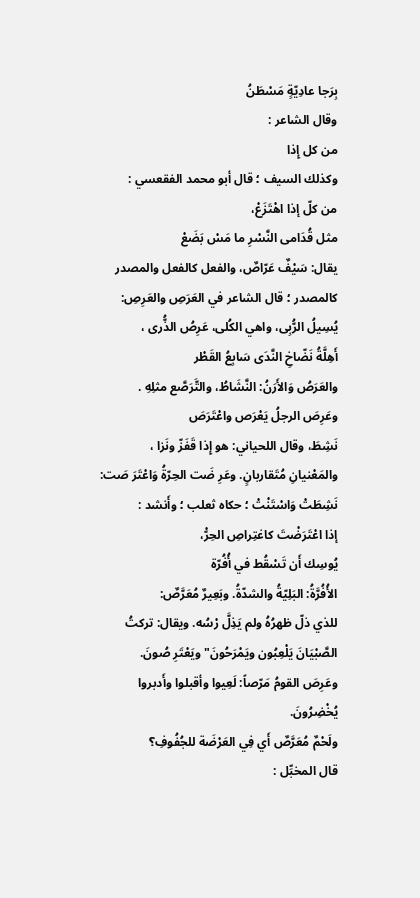بِرَجا عادِيّةٍ مَسْطَنُ
وقال الشاعر :
من كل إِذا
وكذلك السيف ؛ قال أبو محمد الفقعسي :
من كلّ إذا اهْتَزَعْ،
مثل قُدَامى النَّسْرِ ما مَسْ بَضَعْ
يقال: سَيْفٌ عَرّاصٌ، والفعل كالفعل والمصدر
كالمصدر ؛ قال الشاعر في العَرَصِ والعَرِصِ:
يُسِيلُ الرُّبِى، واهي الكُلى، عَرِصُ الذُّرى ،
أَهِلَّةُ نَضّاخِ النَّدَى سَابِعُ القَطْر
والعَرَصُ وَالأَرَنُ: النَّشَاطُ، والتَّرَصَّع مثلِهِ .
وعَرِصَ الرجلُ يَعْرَص واعْتَرَصَ
نَشِطَ، وقال اللحياني: هو إِذا قَفَزّ ونَزا ،
والمَعْنيانِ مُتَقاربانٍ. وعَرِ ضَت الحِرّةُ وَاعْتَرَ صَت:
نَشِطَتْ وَاسْتَنْتْ ؛ حكاه ثعلب ؛ وأَنشد :
إذا اعْتَرَضْتَ كاغتِراصِ الحِرّْ،
يُوسِك أَن تَسْقُط في أُفُرّة
الأُفُرَّةُ: البَلِيّةُ والشدّةُ. وبَعِيرٌ مُعَرَّصٌ:
للذي ذلّ ظهرُهُ ولم يَذِلَّ رْسُه. ويقال: تركتُ
الصَّبْيَانَ يَلْعِبُون ويَمْرَحُونَ" ويَعْتَرِ صُونَ.
وعَرِصَ القومُ مَرّصاً: لَعِيوا وأقبلوا وأَدبروا
يُخْضِرُونَ.
ولَحْمٌ مُعَرَّصٌ أَي فِي العَرْضَة للجُفُوفِ؟
قال المخبِّل :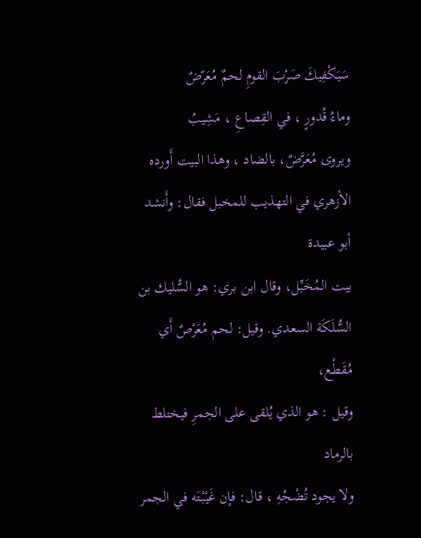سَيَكْفِيكَ صَرْبَ القومِ لحمٌ مُعَرّضٌ
وماءُ قُدورٍ ، في القِصاعِ ، مَشِيبُ
ويروى مُعَرَّضٌ، بالضاد ، وهذا البيت أَورده
الأزهري في التهذيب للمخبل فقال: وأَنشد أبو عبيدة
بيت المُخَبِّل، وقال ابن بري: هو السُّليك بن
السُّلَكَة السعدي. وقيل: لحم مُعَرْصٌ أَي مُقَطْع،
وقيل : هو الذي يُلقى على الجمرِ فيختلط بالرماد
ولا يجود تُضْجُهِ ، قال: فإن غَيْبْتَه في الجمر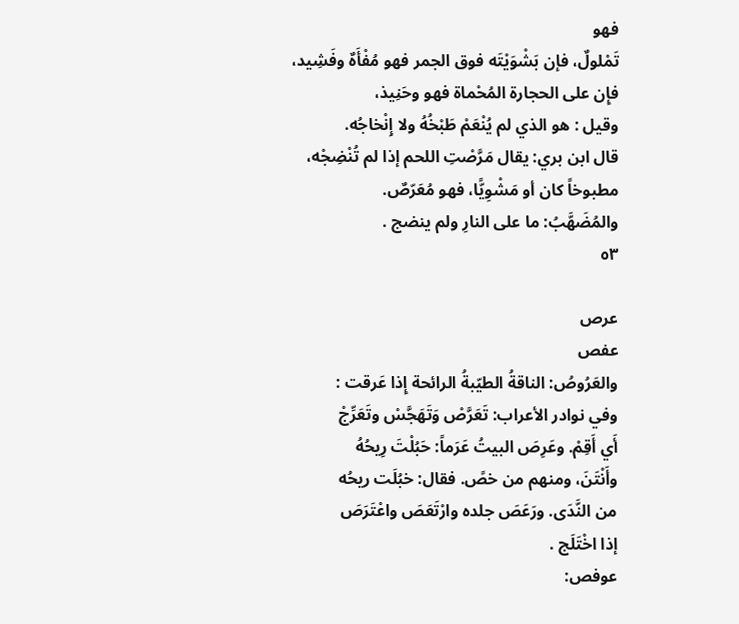فهو
تَمْلولٌ، فإن بَشْوَيْتَه فوق الجمر فهو مُفْأَهٌ وفَشِيد،
فإِن على الحجارة المُحْماة فهو وحَنِيذ،
وقيل : هو الذي لم يُنْعَمْ طَبْخُهُ ولا إِنْخاجُه.
قال ابن بري: يقال مَرَّصْتِ اللحم إذا لم تُنْضِجْه،
مطبوخاً كان أو مَشْوِيًّا، فهو مُعَرّصٌ.
والمُضَهَّبُ: ما على النارِ ولم ينضج .
٥٣

عرص
عفص
والعَرُوصُ: الناقةُ الطيّبةُ الرائحة إِذا عَرقت :
وفي نوادر الأعراب: تَعَرَّصْ وَتَهَجَّسْ وتَعَرِّجْ
أَي أَقِمْ. وعَرِصَ البيتُ عَرَماً: حَبُلْتَ رِيحُهُ
وأَنْتَنَ، ومنهم من خصً. فقال: خبُلَت ريحُه
من النَّدَى. ورَعَصَ جلده وارْتَعَصَ واعْتَرَصَ
إذا اخْتَلَج .
عوفص: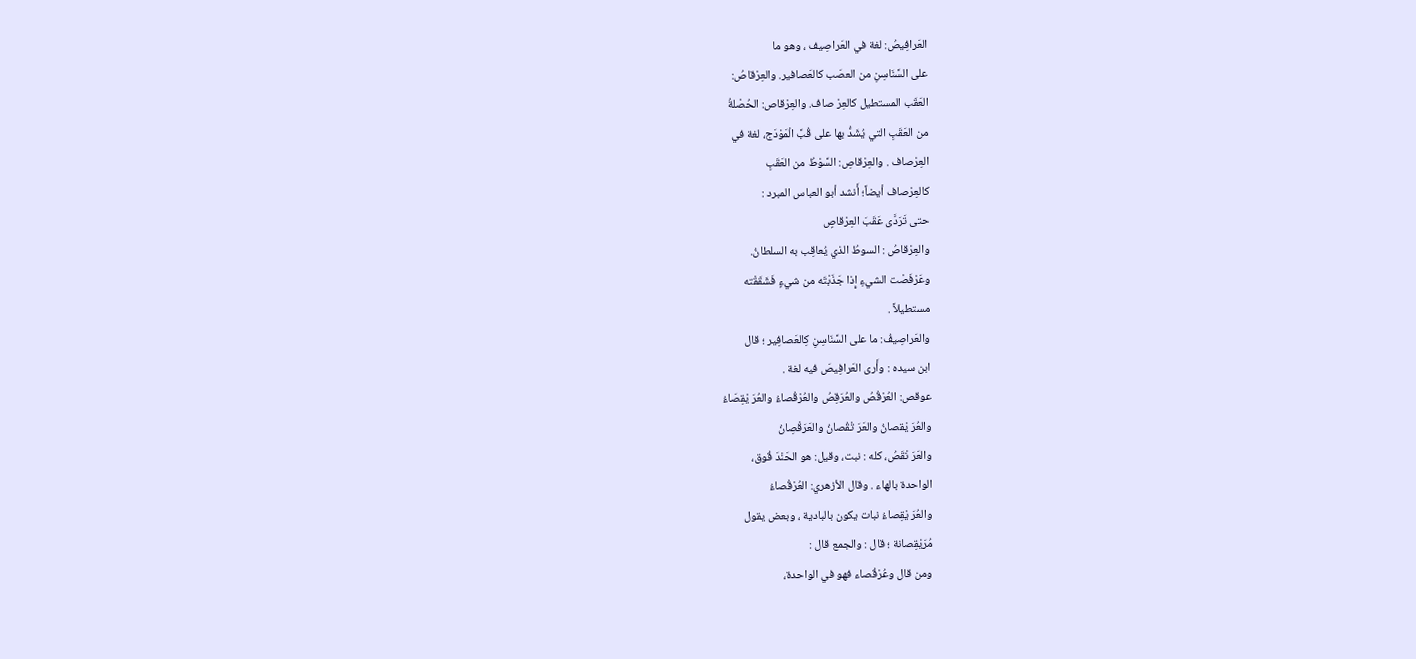العَرافِيصُ: لغة في العَراصِيف ، وهو ما
على السَّنَاسِنِ من العصَب كالعَصافير. والعِرْقاصُ:
العَقَب المستطيل كالعِرْ صاف. والعِرْقاص: الحُصْلةُ
من العَقَبِ التي يُشَدُّ بها على قُبَّ الْمَوْدَج، لغة في
العِرْصاف . والعِرْقاصِ: السَّوْطُ من العَقَبِ
كالعِرْصاف أيضاً؛ أَنشد أبو العباس المبرد :
حتى تَرَدَّى عَقَبَ العِرْقاصٍ
والعِرْقاصُ : السوطُ الذي يُعاقِب به السلطانُ.
وعَرْفَصْت الشيءِ إِذا جَذَبْتَه من شيءٍ فَشَقَقْته
مستطيلاً .
والعَراصِيفُ: ما على السَّنَاسِنِ كِالعَصافِير ؛ قال
ابن سيده : وأَرى العَرافِيصَ فيه لغة .
عوقص: العُرْقُصُ والعُرَقِصُ والعُرْقُصاءُ والعُرَ يْقِصَاءُ
والعُرَ يْقصانُ والعَرَ تْقُصانُ والعَرَقْصِانُ
والعَرَ نْقَصُ، كله : نبت، وقيل: هو الحَنْدَ قُوق،
الواحدة بالهاء . وقال الأزهري: العُرْقُصاءُ
والعُرَ يْقِصاءُ نبات يكون بالبادية ، وبعض يقول
مُرَيْقِصانة ؛ قال : والجمع قال :
ومن قال وعُرْقُصاء فهو في الواحدة،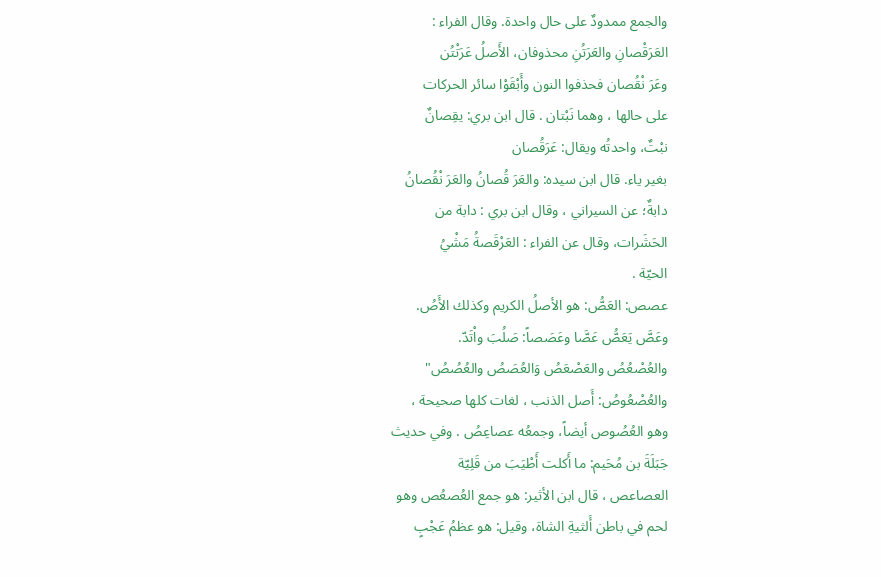والجمع ممدودٌ على حال واحدة. وقال الفراء :
العَرَقْصانِ والعَرَتُنِ محذوفان، الأَصلُ عَرَتْتُن
وعَرَ نْقُصان فحذفوا النون وأَبْقَوْا سائر الحركات
على حالها ، وهما نَبْتان . قال ابن بري: يقِصانٌ
نبْتٌ، واحدتُه ويقال: عَرَقُصان
بغير ياء. قال ابن سيده: والعَرَ قُصانُ والعَرَ نْقُصانُ
دابةٌ؛ عن السيراني ، وقال ابن بري : دابة من
الحَشَرات، وقال عن الفراء : العَرْقَصةُ مَشْيُ
الحيّة .
عصص: العَصُّ: هو الأصلُ الكريم وكذلك الأَصُ.
وعَصَّ يَعَصُّ عَصَّا وعَصَصاً: صَلُبَ واْتَدّ.
والعُصْعُصُ والعَصْعَصُ وَالعُصَصُ والعُصُصُ"
والعُصْعُوصُ: أَصل الذنب ، لغات كلها صحيحة ،
وهو العُصُوص أيضاً، وجمعُه عصاعِصُ . وفي حديث
جَبَلَةَ بن مُحَيم: ما أَكلت أَطْيَبَ من قَلِيّة
العصاعص ، قال ابن الأثير: هو جمع العُصعُص وهو
لحم في باطن أَلثيةِ الشاة، وقيل: هو عظمُ عَجْبٍ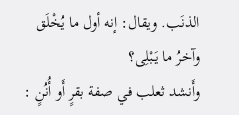الذنَب. ويقال: إنه أول ما يُخْلَق وآخرُ ما يَبْلِى؟
وأَنشد ثعلب في صفة بقرٍ أَو أُنُنٍ :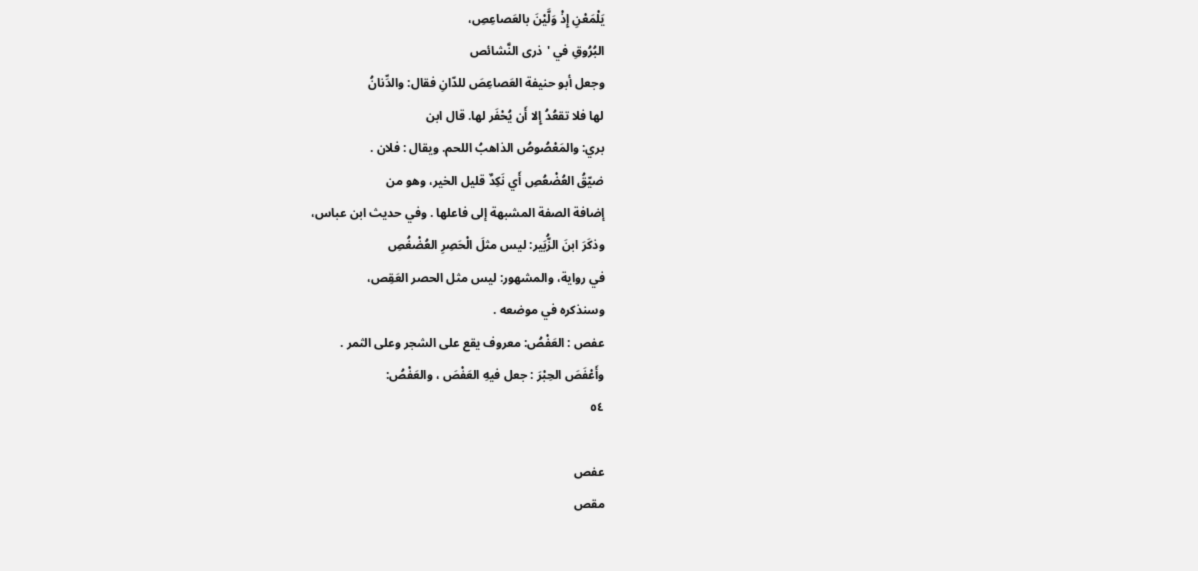يَلْمَعْنِ إِذْ وَلَّيْنَ بالعَصاعِصِ،
البُرُوقِ في 'ذرى النَّشائص
وجعل أبو حنيفة العَصاعِصَ للدّانِ فقال: والدِّنانُ
لها فلا تقعُدُ إِلا أَن يُحْفَر لها. قال ابن
بري: والمَعْصُوصُ الذاهبُ اللحم. ويقال : فلان .
ضيّقُ العُضْعُصِ أَي نَكِدٌ قليل الخير، وهو من
إضافة الصفة المشبهة إلى فاعلها . وفي حديث ابن عباس،
وذكَرَ ابنَ الزُّبَير: ليس مثلَ الْحَصِرِ العُضْغُصِ
في رواية، والمشهور: ليس مثل الحصر العَقِص،
وسنذكره في موضعه .
عفص : العَفْصُ: معروف يقع على الشجر وعلى الثمر .
وأَعْفَصَ الحِبْرَ : جعل فيهِ العَفْصَ ، والعَفْصُ:
٥٤

عفص
مقص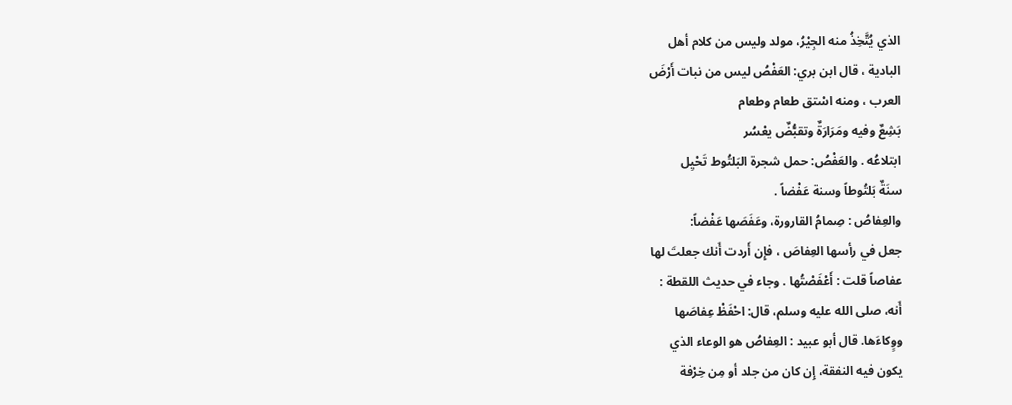الذي يُتَّخِذُ منه الجِيْرُ، مولد وليس من كلام أهل
البادية ، قال ابن بري: العَفْصُ ليس من نبات أَرْضَ
العرب ، ومنه اسْتق طعام وطعام
بَشِعٌ وفيه ومَرَارَةٌ وتقبُّضٌ يعْسُر
ابتلاعُه . والعَفْصُ: حمل شجرة البَلتُوط تَحْيِل
سنَةٌ بَلتُوطاً وسنة عَفْضاً .
والعِفاصُ : صِمامُ القارورة، وعَفَصَها عَفْضاً:
جعل في رأسها العِفاصَ ، فإِن أَردت أَنك جعلتَ لها
عفاصاً قلت : أَعْفَصْتُها . وجاء في حديث اللقطة :
أَنه، صلى الله عليه وسلم، قال: احْفَظْ عِفاصَها
ووٍكاءَها. قال أبو عبيد : العِفاصُ هو الوعاء الذي
يكون فيه النفقة، إِن كان من جلد أو مِن خِرْفة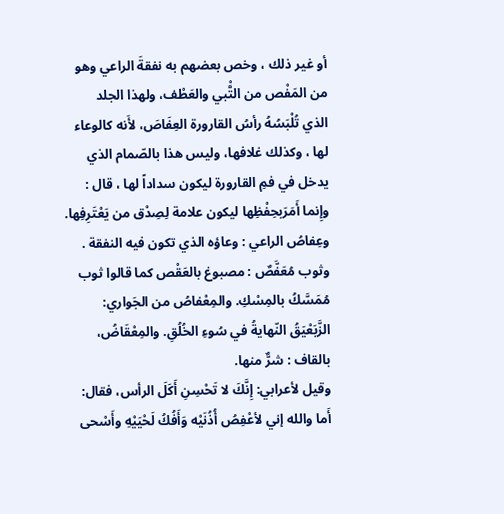أو غير ذلك ، وخص بعضهم به نفقةَ الراعي وهو
من المَفْص من التَّْبي والعَطْف، ولهذا الجلد
الذي تُلْبَسُهُ رأسُ القارورة العِفَاصَ، لأَنه كالوعاء
لها ، وكذلك غلافها، وليس هذا بالصّمام الذي
يدخل في فمِ القارورة ليكون سداداً لها ، قال :
وإِنما أَمَرَبحِفْظِها ليكون علامة لِصِدْق من يَعْتَرِفِها.
وعِفاصُ الراعي : وعاؤه الذي تكون فيه النفقة .
وثوب مُعَفَّصٌ : مصبوغ بالعَقْص كما قالوا ثوب
مُمَسَّكُ بالمِسْكِ. والمِعْفاصُ من الجَواري:
الزَّبَعْيَقُ النّهايةُ في سُوءِ الخُلُقِ. والمِعْقَاضُ،
بالقاف : شرٌّ منها.
وقيل لأعرابي: إِنَّكَ لا تَحْسِنِ أَكَلَ الرأس، فقال:
أَما والله إني لأعْفِصُ أُذُنَيْه وَأَفُكُ لَحْيَيْهِ وأَسْحى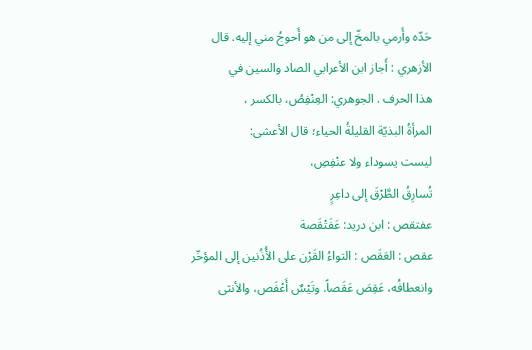حَدّه وأَرمي بالمخّ إلى من هو أَحوجُ مني إليه. قال
الأزهري : أَجاز ابن الأعرابي الصاد والسين في
هذا الحرف . الجوهري: العِنْفِصُ، بالكسر ،
المرأةُ البذيّة القليلةُ الحياء؛ قال الأعشى:
ليست يسوداء ولا عنْفِصِ،
تُسارِقُ الطَّرْقَ إلى داعِرٍ
عفتقص : ابن دريد: عَفَتْقَصة
عقص : العَقَص : التواءُ القَرْن على الأُذُنين إلى المؤخّر
وانعطافُه، عَقِصَ عَقَصاً. وتَيْسٌ أَعْفَص، والأنثى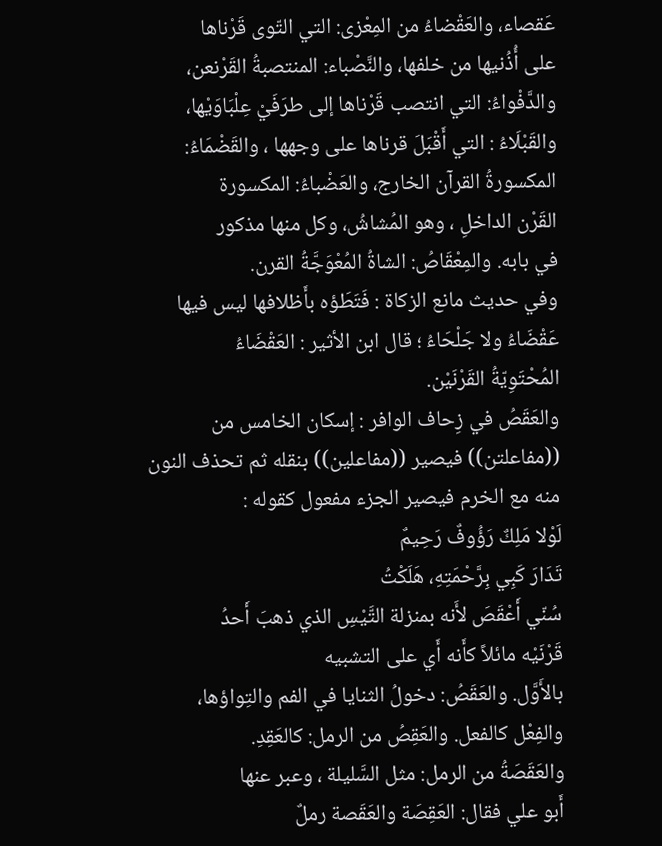عَقصاء، والعَقْضاءُ من المِعْزى: التي التّوى قَرْناها
على أُذُنيها من خلفها، والنَّصْباء: المنتصبةُ القَرْنعن،
والدَّفْواءُ: التي انتصب قَرْناها إلى طرَفَيْ عِلْبَاوَيْها،
والقَبْلَاءُ : التي أَقْبَلَ قرناها على وجهها ، والقَضْمَاءُ:
المكسورةُ القرآن الخارج، والعَضْباءُ: المكسورة
القَرْن الداخلِ ، وهو المُشاشُ، وكل منها مذكور
في بابه. والمِعْقَاصُ: الشاةُ المُعْوَجَّةُ القرن.
وفي حديث مانع الزكاة : فَتَطَؤه بأَظلافها ليس فيها
عَقْضَاءُ ولا جَلْحَاءُ ؛ قال ابن الأثير : العَقْضَاءُ
المُحْتَوِيّةُ القَرْنَيْن.
والعَقَصُ في زِحاف الوافر : إسكان الخامس من
((مفاعلتن)) فيصير ((مفاعلين)) بنقله ثم تحذف النون
منه مع الخرم فيصير الجزء مفعول كقوله :
لَوْلا مَلِكٌ رَؤُوفٌ رَحِيمٌ
تَدَارَ كَبِي بِرَّحْمَتِهِ، هَلَكْتُ
سُنّي أَعْقَصَ لأَنه بمنزلة التَّيْسِ الذي ذهبَ أَحدُ
قَرْنَيْه مائلاً كأَنه أَي على التشبيه
بالأَوَّل. والعَقَصُ: دخولُ الثنايا في الفم والتِواؤها،
والفِعْل كالفعل. والعَقِصُ من الرمل: كالعَقِدِ.
والعَقَصَةُ من الرمل: مثل السَّليلة ، وعبر عنها
أَبو علي فقال: العَقِصَة والعَقَصة رملٌ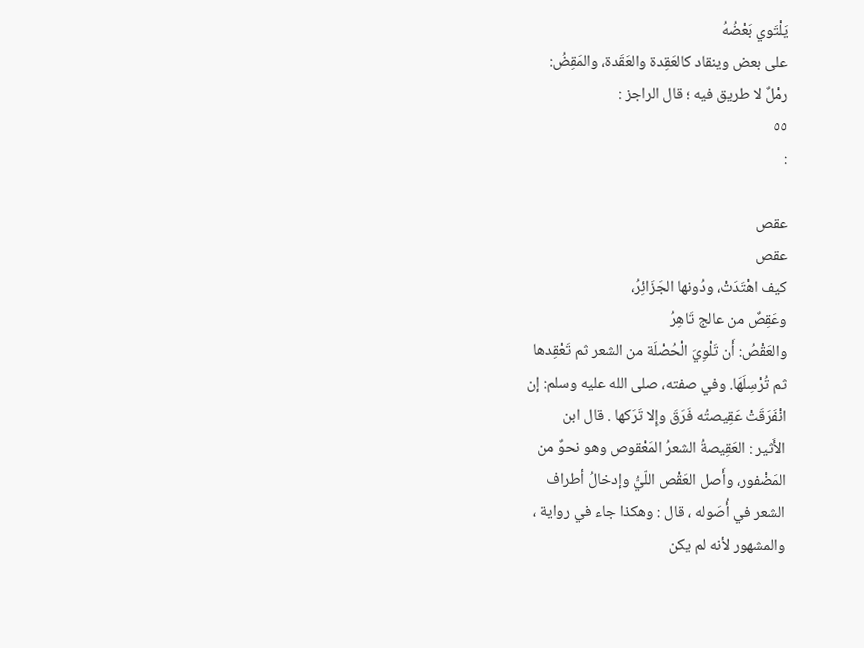يَلْتَوي بَعْضُهُ
على بعض وينقاد كالعَقِدة والعَقَدة، والمَقِضُ:
رمْلٌ لا طريق فيه ؛ قال الراجز :
٥٥
:

عقص
عقص
كيف اهْتَدَتْ، ودُونها الجَزَائِرُ،
وعَقِصٌ من عالج تَاهِرُ
والعَقْصُ: أَن تَلْوِيَ الْحُصْلَة من الشعر ثم تَعْقِدها
ثم تُرْسِلَهَا. وفي صفته، صلى الله عليه وسلم: إن
انْفَرَقَتْ عَقِيصتُه فَرَقَ وإِلا تَرَكها . قال ابن
الأَثير : العَقِيصةُ الشعرُ المَعْقوص وهو نحوٌ من
المَضْفور، وأَصل العَقْص اللّيُّ وإدخالُ أطراف
الشعر في أُصَوله ، قال : وهكذا جاء في رواية ،
والمشهور لأنه لم يكن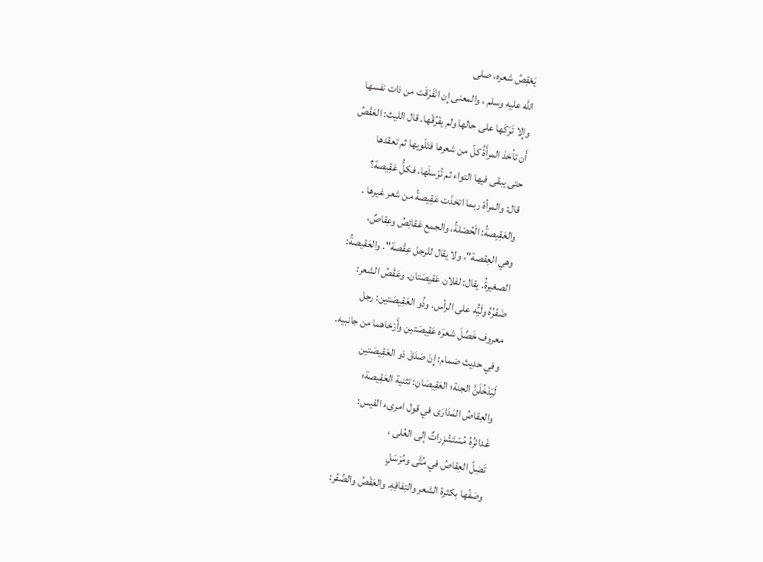يَعْقِصُ شعره، صلى
الله عليه وسلم ، والمعنى إِن انْفَرَقَت من ذات نفسها
وإِلا تَرَكَها على حالها ولم يفْرُقْها. قال الليث: العَقْصُ
أَن تأخذ المرأَةُ كلّ من شعرها فتَلْويها ثم تعقدها
حتى يبقى فيها التواء ثم تُرْسلَها، فكلُّ عَقِيصة؟
قال: والمرأة ربما اتخذَت عَقِيصةً من شعر غيرها .
والعَقِيصةُ: الْحُصْلةُ، والجمع عَقائِصُ وعِقاصٌ،
وهي العِقصة"، ولا يقال للرجل عِقْصة". والعَقيصةُ:
الصغيرةُ. يقال: لفلان عَقيصَتان. وعَقْصُ الشعر:
ضَفْرُهُ ولَيُّه على الرأس. وذُو العَقِيصَتين: رجل
معروف خَصِّلَ شعرَه عَقِيصَتين وأَرْخاهما من جانبيه.
وفي حديث ضمام: إِنْ صَدَقَ ذو العَقِيصَتين
لَيَدْخُلَنَّ الجنة؛ العَقِيصَانِ: تثنية العَقِيصة؛
والعِقاصُ المَدَارَى في قول امرىء القيس:
غَدائرُهُ مُسْتَشْزِراتٌ إلى العُلى ،
تَضِلّ العِقاصُ في مُتَّى ومُرْسَلٍ
وصَفّها بكثرة الشعر والتِفافِهِ. والعَقْصُ والضّفْر: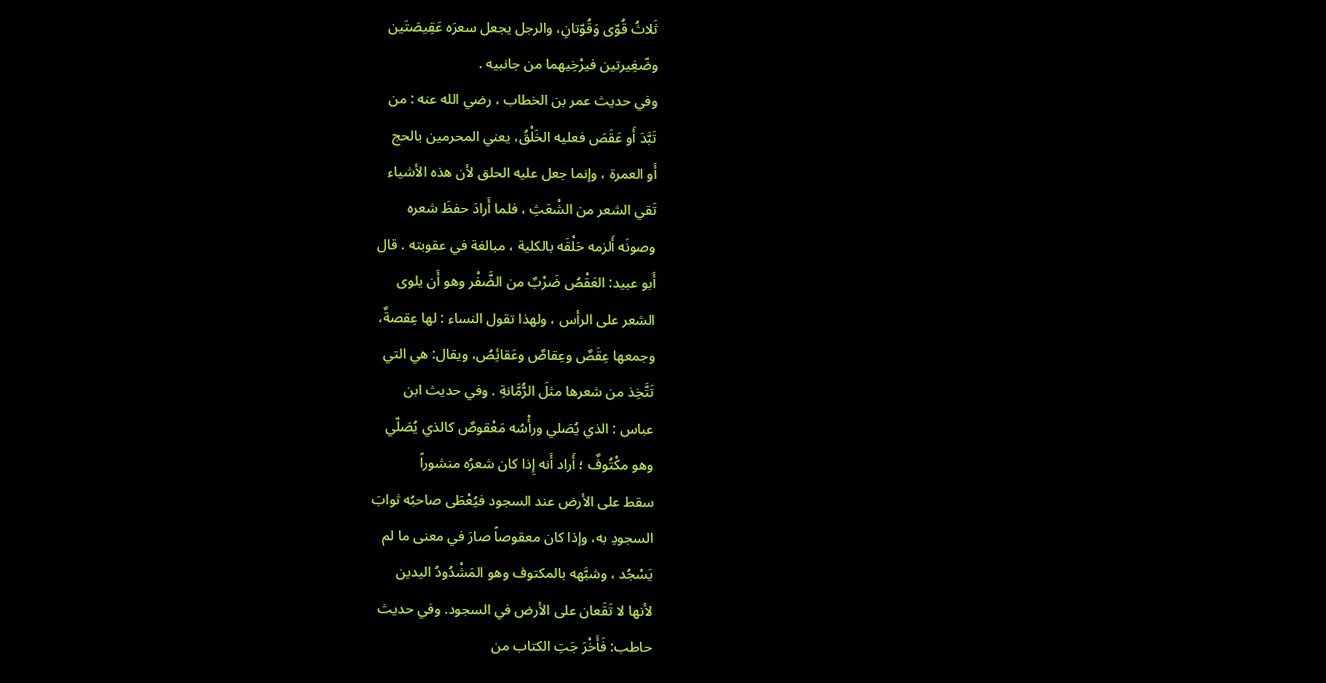ثَلاثُ قُوّى وَقُوّتانِ، والرجل يجعل سعرَه عَقِيصَتَين
وضّغِيرتين فيرْخِيهما من جانبيه .
وفي حديث عمر بن الخطاب ، رضي الله عنه : من
تَبَّدَ أَو عَقَصَ فعليه الخَلْقُ، يعني المحرمين بالحج
أَو العمرة ، وإنما جعل عليه الحلق لأن هذه الأشياء
تَقي الشعر من الشْعَثِ ، فلما أَرادَ حفظَ شعره
وصونَه أَلزمه حَلْقَه بالكلية ، مبالغة في عقوبته . قال
أَبو عبيد: العَقْصُ ضَرْبٌ من الضَّفْر وهو أَن يلوى
الشعر على الرأس ، ولهذا تقول النساء : لها عِقصةٌ،
وجمعها عِقَصٌ وعِقاصٌ وعَقائِصُ، ويقال: هي التي
تَتَّخِذ من شعرها مثلَ الرُّمَّانةِ . وفي حديث ابن
عباس : الذي يُصَلي ورأْسُه مَعْقوصٌ كالذي يُصَلّي
وهو مكْتُوفٌ ؛ أَراد أَنه إِذا كان شعرُه منشوراً
سقط على الأرض عند السجود فيُعْطَى صاحبُه ثوابَ
السجودِ به، وإذا كان معقوصاً صارَ في معنى ما لم
يَسْجُد ، وشبَّهه بالمكتوف وهو المَشْدُودُ اليدين
لأنها لا تَقَعان على الأرض في السجود. وفي حديث
حاطب: فَأَخْرَ جَتِ الكتاب من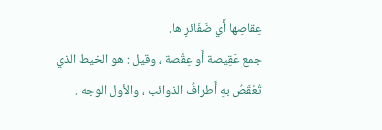عِقاصِها أَي ضَفَائرِ ها.
جمع عَقِيصة أَو عِقْصة ، وقيل : هو الخيط الذي
تُعْقَصُ بهِ أَطرافُ الذوائب ، والأول الوجه .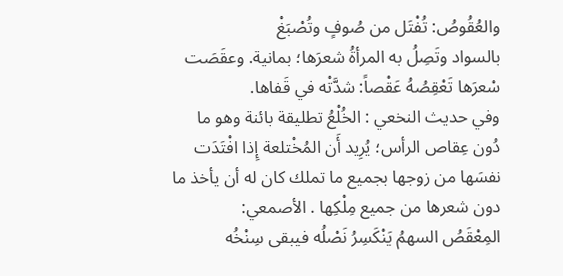والعُقُوصُ: تُفْتَل من صُوفٍ وتُصْبَغْ
بالسواد وتَصِلُ به المرأةُ شعرَها؛ بمانية. وعقَصَت
سْعرَها تَعْقِصُهُ عَقْصاً: شدَّتْه في قَفاها.
وفي حديث النخعي : الخُلْعُ تطليقة بائنة وهو ما
دُون عِقاص الرأس؛ يُرِيد أَن المُخْتلعة إِذا افْتَدَت
نفسَها من زوجها بجميع ما تملك كان له أن يأخذ ما
دون شعرها من جميع مِلْكِها . الأصمعي:
المِعْقَصُ السهمُ يَنْكَسِرُ نَصْلُه فيبقى سِنْخُه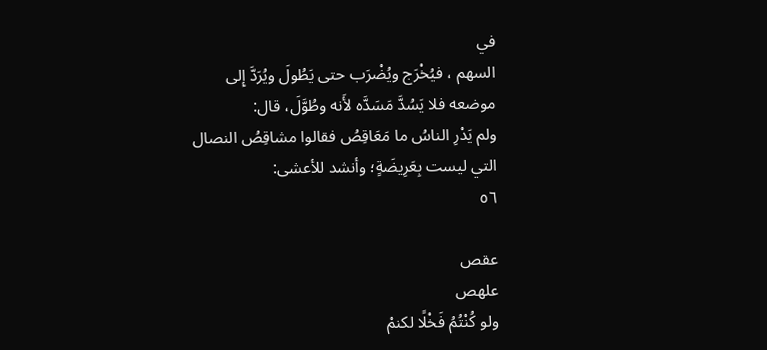في
السهم ، فيُخْرَج ويُضْرَب حتى يَطُولَ ويُرَدَّ إِلى
موضعه فلا يَسُدَّ مَسَدَّه لأَنه وطُوَّلَ، قال:
ولم يَدْرِ الناسُ ما مَعَاقِصُ فقالوا مشاقِصُ النصال
التي ليست بِعَرِيضَةٍ؛ وأنشد للأعشى:
٥٦

عقص
علهص
ولو كُنْتُمُ فَخْلًا لكنمْ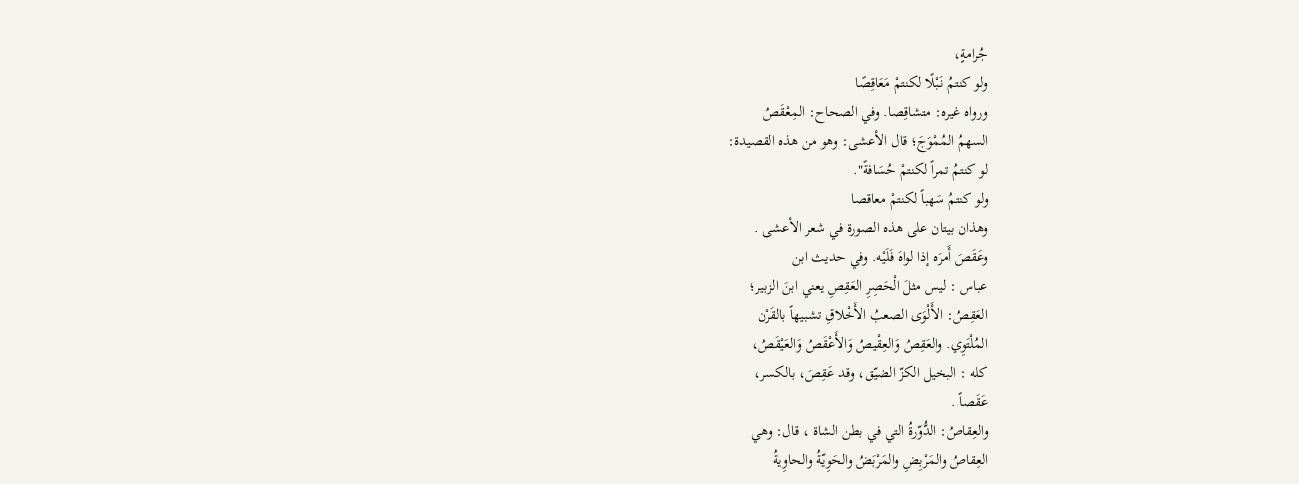جُرامةٍ،
ولو كنتمُ نَبْلًا لكنتمْ مَعَاقِصًا
ورواه غيره: متشاقِصا. وفي الصحاح: المِعْقَصُ
السهمُ المُمْوَجَ؛ قال الأعشى: وهو من هذه القصيدة:
لو كنتمُ تمراً لكنتمْ حُسَافةً".
ولو كنتمُ سَهباً لكنتمْ معاقصا
وهذان بيتان على هذه الصورة في شعر الأعشى .
وعَقَصَ أَمرَه إذا لواهَ فَلَيْه. وفي حديث ابن
عباس : ليس مثلَ الْحَصِرِ العَقِصِ يعني ابنَ الزبير؛
العَقِصُ: الأَلْوَى الصعبُ الأَخْلاقِ تشبيهاً بالقَرْن
المُلْتَوِي. والعَقِصُ وَالعِقْيصُ وَالأَعْقَصُ وَالعَيْقَصُ،
كله : البخيل الكزّ الضيّق، وقد عَقِصَ، بالكسر،
عَقَصاً .
والعِقاصُ: الدُّوّرةُ التي في بطن الشاة ، قال: وهي
العِقاصُ والمَرْبِضِ والمَرْبَضُ والحَوِيّةُ والحاوِيةُ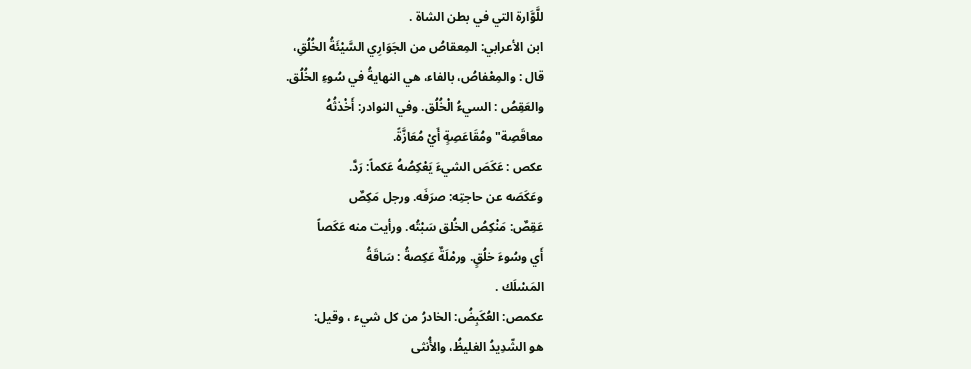للَّوَّارة التي في بطن الشاة .
ابن الأعرابي: المِعقاصُ من الجَوَارِي السَّيْئَةُ الخُلُقِ،
قال : والمِعْفاصُ، بالفاء، هي النهايةُ في سُوءِ الخُلُق.
والعَقِصُ : السيءُ الْخُلُق. وفي النوادر: أَخْذثُهُ
معاقَصِة" ومُقَاعَصِةٍ أَيْ مُعَازَّةً.
عكص : عَكَصَ الشيءَ يَعْكِصُهُ عَكماً: رَدَّ.
وعَكَصَه عن حاجتِه: صرَفَه. ورجل مَكِصٌ
عَقِصٌ: مَنْكِصُ الخُلق سَبْتُه. ورأيت منه عَكَصاً
أَي وسُوءَ خلُقٍ. ورمْلَةٌ عَكِصةُ : سَاقَةُ
المَسْلَك .
عكمص: العُكَبِضُ: الخادرُ من كل شيء ، وقيل:
هو الشّدِيدُ الغليظُ، والأُنثى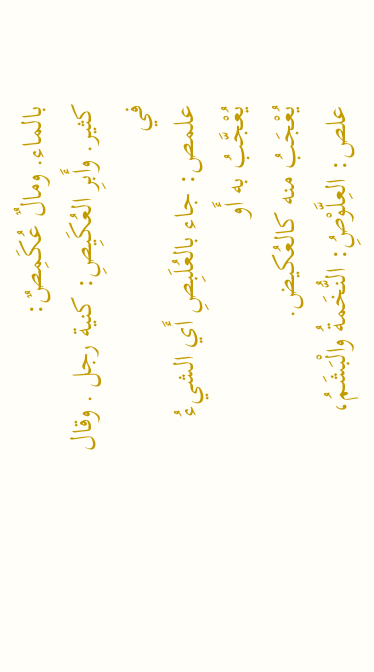بالماء. ومالٌ عُكَمِصٌ:
كثير. وأَبرِ العُكَيِصِ: كنية رجل . وقال في
علمص: جاء بالعُلَبِصِ أَي الشيءُ يُعْجَّبُ به أَو
يُعْجَبُ منه كالعُكيض.
علص: العِلَّوْصُِ: النُّخَمةُ والْبَشَمُ،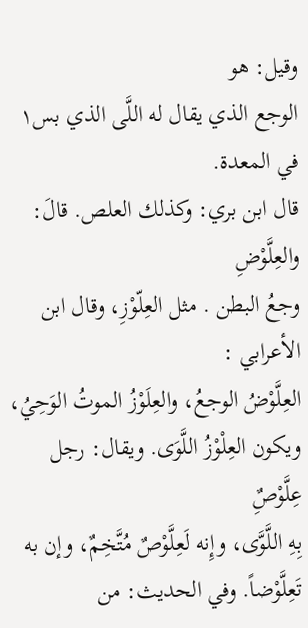وقيل: هو
الوجع الذي يقال له اللَّى الذي بس١ في المعدة.
قال ابن بري: وكذلك العلص. قالَ: والعِلَّوْضِ
وجعُ البطن . مثل العِلّوْزِ، وقال ابن الأعرابي :
العِلَّوْضُ الوجعُ، والعِلَوْزُ الموتُ الوَحِيُ،
ويكون العِلْوْزُ اللَّوَى. ويقال: رجل عِلَّوْصٌِ
بِهِ اللَّوَّى، وإِنه لَعِلَّوْصٌ مُتَّخِمٌ، وإن به
تَعِلَّوْضاً. وفي الحديث: من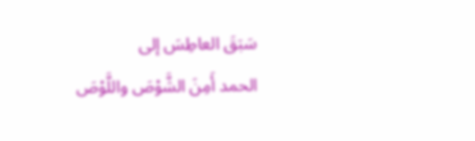سَبَقَ العاطِسَ إلى
الحمد أَمِنَ الشَّوْصَ واللَّوْصَ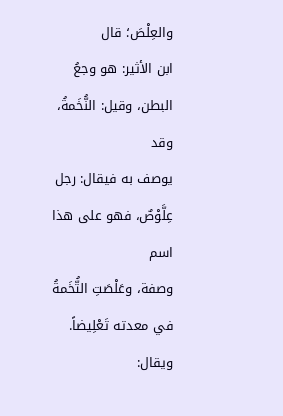والعِلْصَ؛ قال
ابن الأثير: هو وجعُ البطن، وقيل: النُّخَمةُ، وقد
يوصف به فيقال: رجل عِلَّوْصٌ، فهو على هذا اسم
وصفة، وعَلْصَتِ التُّخَمةُ في معدته تَعْلِيضاً. ويقال: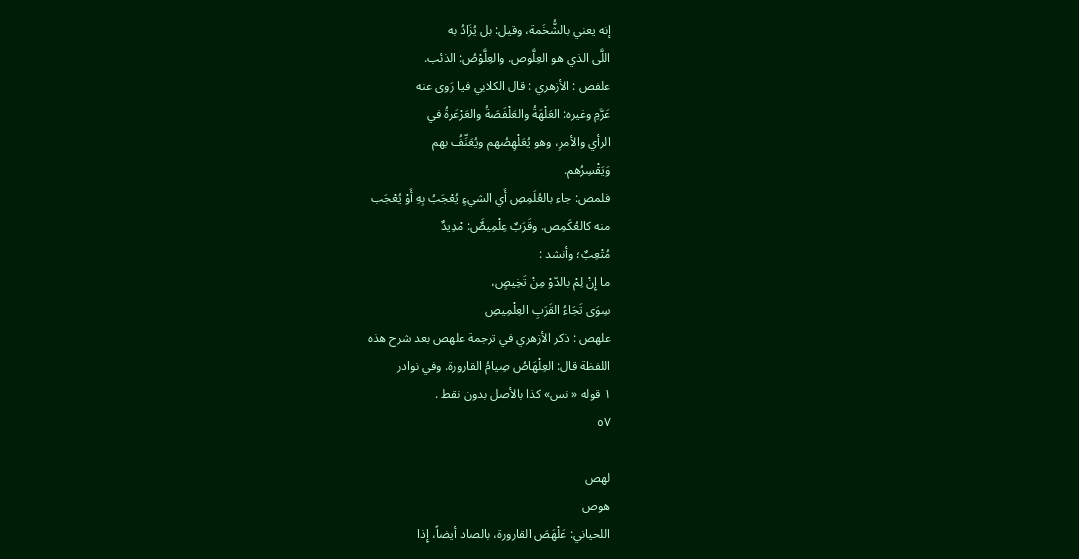إنه يعني بالشُّخَمة، وقيل: بل يُزَادُ به
اللَّى الذي هو العِلَّوص. والعِلَّوْصُ: الذئب.
علفص : الأزهري : قال الكلابي فيا رَوى عنه
عَرَّمِ وغيره: العَلْهَةُ والعَلْفَصَةُ والعَرْعَرةُ في
الرأي والأمرِ، وهو يُعَلْهِصُهم ويُعَنِّفُ بهم
وَيَقْسِرُهم.
فلمص: جاء بالعُلَمِصِ أَي الشيءٍ يُعْجَبُ بِهِ أَوْ يُعْجَب
منه كالعُكَمِص. وقَرَبٌ عِلْمِيصٌَ: مْدِيدٌ
مُتْعِبٌ؛ وأنشد :
ما إِنْ لِمْ بالدّوْ مِنْ تَخِيصٍ،
سِوَى تَجَاءُ القَرَبِ العِلْمِيصِ
علهص : ذكر الأزهري في ترجمة علهص بعد شرح هذه
اللفظة قال: العِلْهَاصُ صِيامُ القارورة. وفي نوادر
١ قوله « نس» كذا بالأصل بدون نقط .
٥٧

لهص
هوص
اللحياني: عَلْهَصَ القارورة، بالصاد أيضاً، إِذا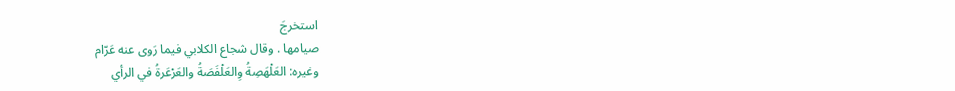استخرجَ
صيامها . وقال شجاع الكلابي فيما رَوى عنه عَرّام
وغيره: العَلْهَصِةُ وِالعَلْفَصَةُ والعَرْعَرةُ في الرأي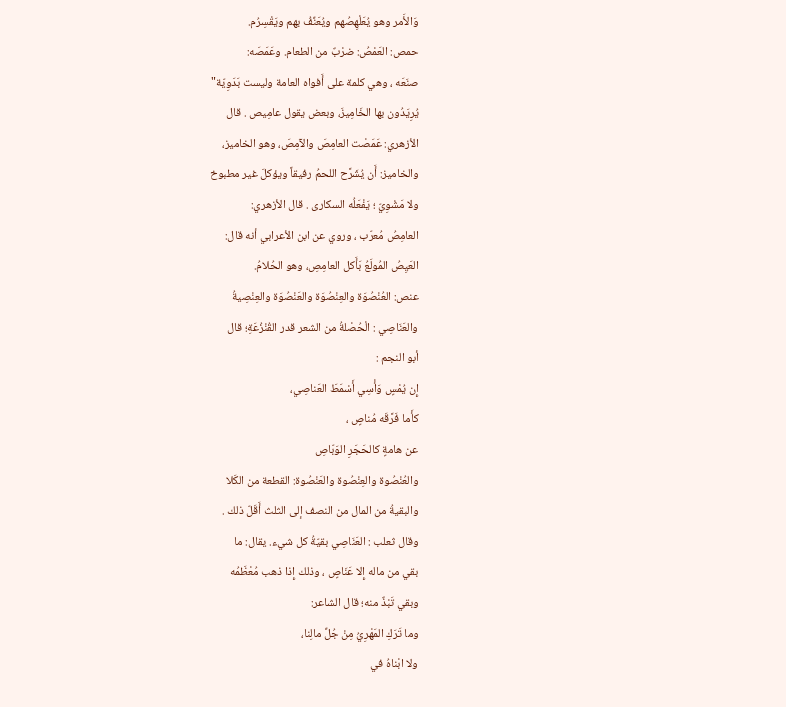وَالأَمر وهو يُعَلْهِصُهم ويُعَنِّفُ بهم ويَقْسِرُم.
حمص: العَمْصُ: ضرْبٌ من الطعام. وعَمَصَه:
صنَعَه ، وهي كلمة على أَفواه العامة وليست بَدَوِيّة"
يُرِيَدُون بها الخَامِيزَ، وبعض يقول عامِيص . قال
الأزهري: عَمَصْت العامِصَ والآمِصَ، وهو الخاميز،
والخاميز: أَن يُشَرَّح اللحمُ رفيقاً ويؤكلَ غير مطبوخ
ولا مَشْوِيّ ؛ يَفْعَلُه السكارى . قال الأزهري:
العامِصُ مُعرّب ، وروي عن ابن الأعرابي أنه قال:
العَيِصُ المُولَعُ بَأَكل العامِصِ، وهو الحُلامُ.
عنص: العُنْصُوَة والعِنْصُوَة والعَنْصُوَة والعِنْصِيةُ
والعَنَاصِي : الْحُصْلةُ من الشعر قدر القُنْزُعَةِ؛ قال
أبو النجم :
إِن يُمْسٍ وَأْسِي أَسْمَطَ العَناصِي،
كأَما فَرَّقَه مُناصٍ ،
عن هامةٍ كالحَجَرِ الوَبّاصِ
والعُنْصُوة والعِنْصُوة والعَنْصُوة: القطعة من الكَلا
والبقيةُ من المال من النصف إلى الثلث أَقَلّ ذلك .
وقال ثعلب : العَنَاصِي بقيّةُ كل شيء. يقال: ما
بقي من ماله إِلا عَنَاصٍ ، وذلك إِذا ذهب مُعْظَمُه
وبقي تَبْذٌ منه؛ قال الشاعر:
وما تَرَكِ المَهْرِيُ مِنْ جُلِّ مالِنا،
ولا ابْناهُ في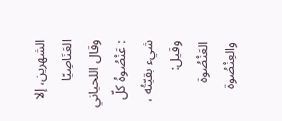الشهرين، إلا العَنَاصِيًا
وقال اللحياني : عَنْصُوهُ كلّ شيء بقيّتُه ، وقيل:
العَنْصُوة والعِنْصُوة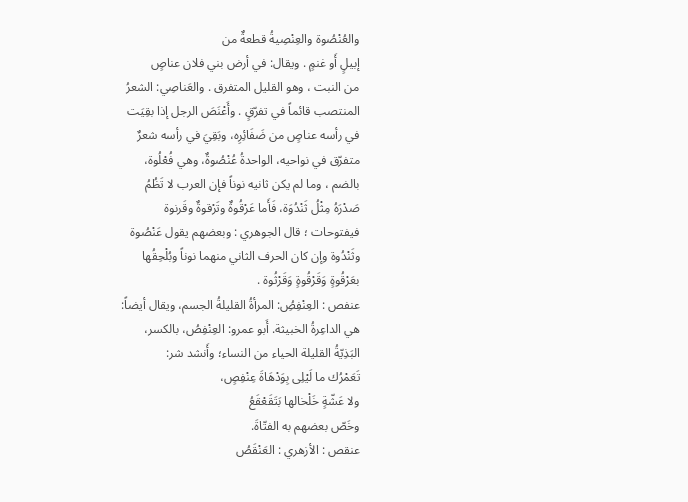والعُنْصُوة والعِنْصِيةُ قطعةٌ من
إبيلٍ أَو غنمٍ . ويقال: في أرض بني فلان عناصٍ
من النبت ، وهو القليل المتفرق . والعَناصِي: الشعرُ
المنتصب قائماً في تفرّقٍ . وأَعْنَصَ الرجل إذا بقِيَت
في رأسه عناصٍ من ضَفَائِرِه، وبَقِيَ في رأسه شعرٌ
متفرّق في نواحيه، الواحدةُ عُنْصُوةٌ، وهي فُعْلُوة،
بالضم ، وما لم يكن ثانيه نوناً فإن العرب لا تَظُمُ
صَدْرَهُ مِثْلُ ثَنْدُوَة، فَأَما عَرْقُوةٌ وتَرْقوةٌ وقَرنوة
فيفتوحات ؛ قال الجوهري : وبعضهم يقول عَنْصُوة
وثَنْدُوة وإن كان الحرف الثاني منهما نوناً وبُلْحِقُها
بعَرْقُوةٍ وَقَرْقُوةٍ وَقَرْثُوة .
عنفص : العِنْفِصُِ: المرأةُ القليلةُ الجسم، ويقال أيضاً:
هي الداعِرةُ الخبيثة. أَبو عمرو: العِنْفِصُ، بالكسر،
البَذِيّةُ القليلة الحياء من النساء؛ وأَنشد شر:
تَعَمْرُك ما لَيْلِى بِوَدْهَاةَ عِنْفِصٍ،
ولا عَشّةٍ خَلْخالها بَتَقَعْقَعُ
وخَصّ بعضهم به الفتّاةَ.
عنقص : الأزهري : العَنْقَصُ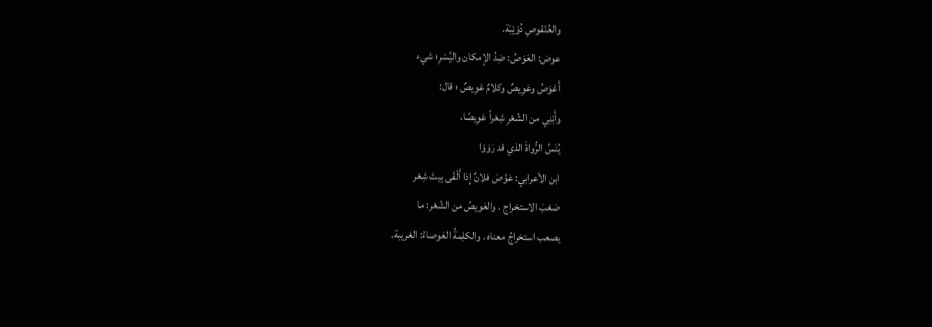والعُنْقوصِ دُوَيْبَة.
عوض: العَوَصُ: ضِدُ الإمكان واليُسْرِ؛ شيء
أَعْوَصُ وعَوِيصٌ وكلامٌ عَوِيصٌ ؛ قال:
وأَبْنِي من الشّعْرِ شِعْراً عَوِيصًا،
يُنَسِّ الرُّواةَ الذي قد رَوَوْا
ابن الأعرابي: عَوَّصَ فلانٌ إِذا أَلْقَى بِيتَ شِعْر
صَعْبَ الاستخراج . والعَويصُ من الشّعْر: ما
يصعب استخراجُ معناه . والكلِمةُ العَوصاءُ: الغريبة.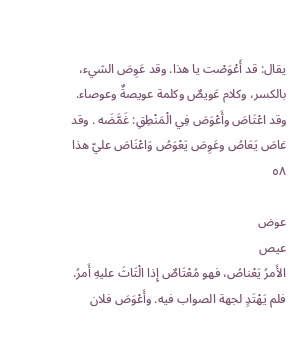يقال: قد أَعْوَصْت يا هذا. وقد عَوِصَ الشيء،
بالكسر، وكلام عَويصٌ وكلمة عويصةٌ وعوصاء.
وقد اعْتَاصَ وأَعْوَصَ فِي الْمَنْطِقِ: غَمَّضَه . وقد
غاصَ يَعَاصُ وعَوِصَ يَعْوَصُ وَاعْنَاصَ عليّ هذا
٥٨

عوض
عیص
الأَمرُ يَعْناصُ، فهو مُعْتَاصٌ إِذا الْتَاثَ عليهِ أَمرُ.
فلم يَهْتَدٍ لجهة الصواب فيه. وأَعْوَصَ فلان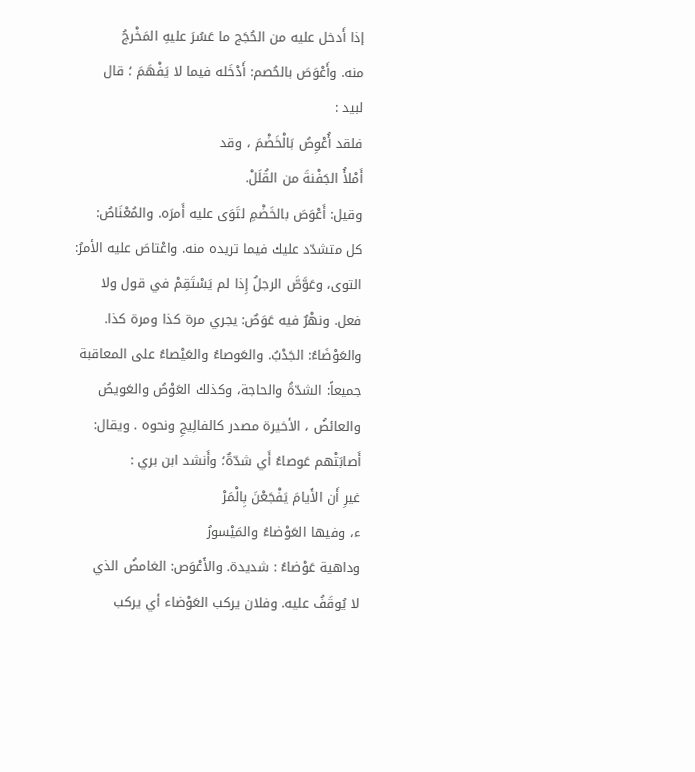إذا أَدخل عليه من الحُجَج ما عَسُرَ عليهِ المَخْرجُ
منه. وأَعْوَصَ بالحُصم: أَدْخَله فيما لا يَفْهَمَ ؛ قال
لبيد :
فلقد أُعْوِصُ بَالْخَضْمَ ، وقد
أَمْلأُ الجَفْنةَ من القُلَلْ.
وقيل: أَعْوَصَ بالخَضْمِ لتَوَى عليه أَمرَه. والمُعْنَاصُ:
كل متشدّد عليك فيما تريده منه. واعْتاصَ عليه الأمرُ:
التوى، وعَوَّصَّ الرجلُ إِذا لم يَسْتَقِمْ في قول ولا
فعل. ونهْرٌ فيه عَوَصٌ: يجري مرة كذا ومرة كذا.
والعَوْضَاءُ: الجَدْبُ. والعَوصاءُ والعَيْصاءُ على المعاقبة
جميعاً: الشدّةُ والحاجة، وكذلك العَوْصُ والعَويصُ
والعائضُ ، الأخيرة مصدر كالفالِيجِ ونحوه . ويقال:
أَصابَتْهم عَوصاءُ أَي شدّةٌ؛ وأَنشد ابن بري :
غيرِ أَن الأَيامَ يَفْجَعْنَ بِالْمَرْ
ء، وفيها العَوْضاءُ والمَيْسورُ
وداهية عَوْضاءُ : شديدة. والأَعْوَص: الغامضُ الذي
لا يُوقَفُ عليه. وفلان يركب العَوْضاء أي يركب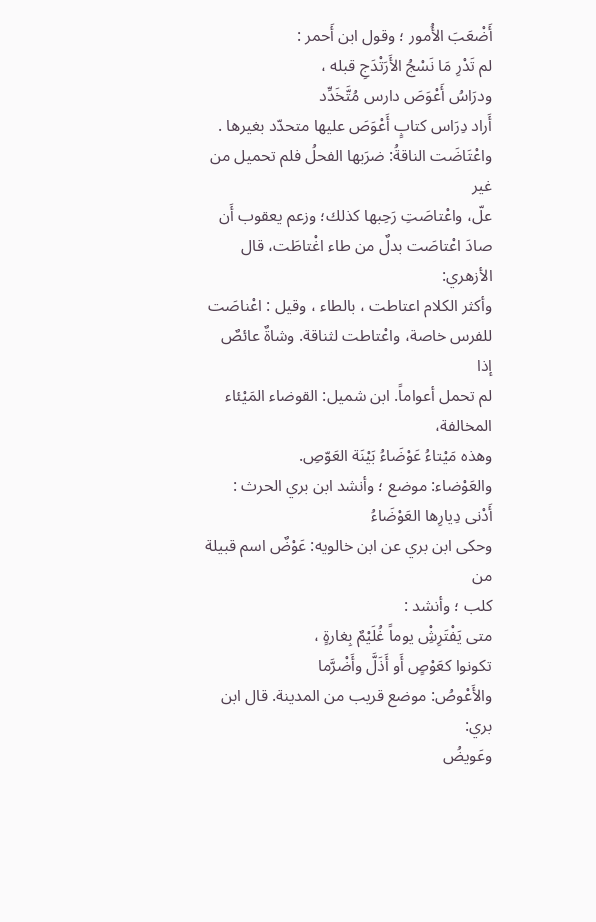أَضْعَبَ الأُمور ؛ وقول ابن أَحمر :
لم تَدْرِ مَا نَسْجُ الأَرَتْدَجِ قبله ،
ودرَاسُ أَعْوَصَ دارس مُتَّخَدِّد
أَراد دِرَاس كتابٍ أَعْوَصَ عليها متحدّد بغيرها .
واعْتَاضَت الناقةُ: ضرَبها الفحلُ فلم تحميل من غير
علّ، واعْتاصَتِ رَحِبها كذلك؛ وزعم يعقوب أَن
صادَ اعْتاصَت بدلٌ من طاء اغْتاطَت، قال الأزهري:
وأكثر الكلام اعتاطت ، بالطاء ، وقيل : اعْناصَت
للفرس خاصة، واعْتاطت لثناقة. وشاةٌ عائصٌ إذا
لم تحمل أعواماً. ابن شميل: القوضاء المَيْئاء المخالفة،
وهذه مَيْتاءُ عَوْضَاءُ بَيْنَة العَوّصِ.
والعَوْضاء: موضع ؛ وأنشد ابن بري الحرث :
أَدْنى دِيارِها العَوْضَاءُ
وحكى ابن بري عن ابن خالويه: عَوْضٌ اسم قبيلة من
كلب ؛ وأنشد :
متى يَفْتَرِشِْ يوماً غُلَيْمٌ بِغارةٍ ،
تكونوا كعَوْصٍ أَو أَذَلَّ وأَضْرَّما
والأَعْوصُ: موضع قريب من المدينة. قال ابن بري:
وعَويضُ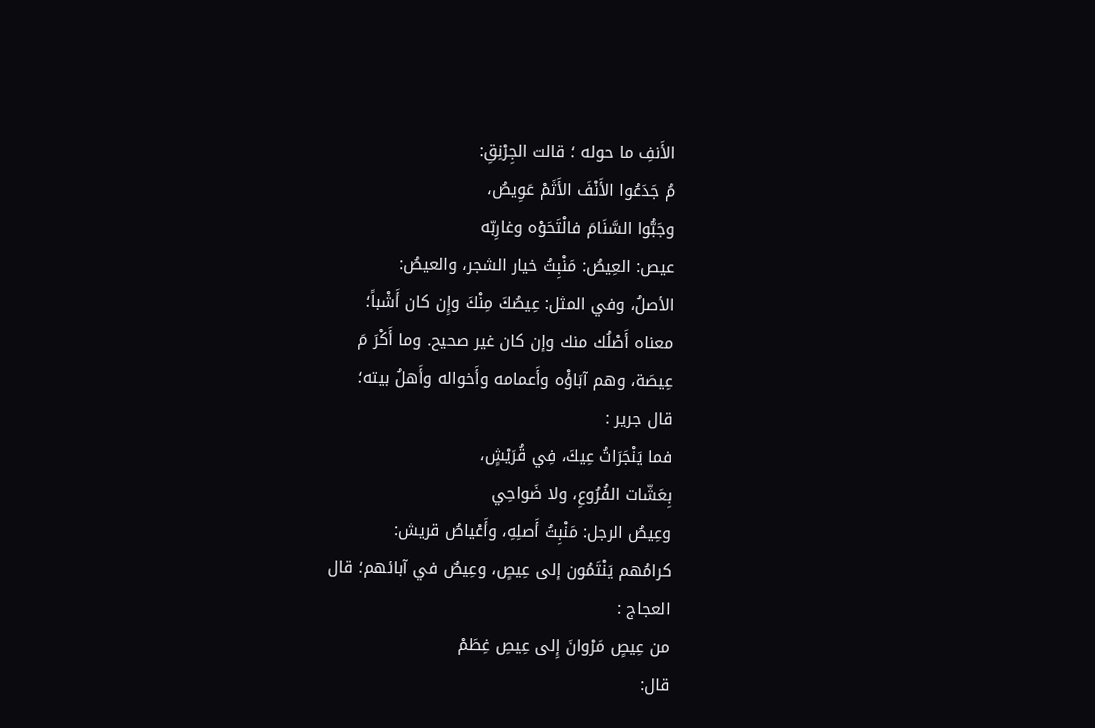الأَنفِ ما حوله ؛ قالت الجِرْنِقِ:
مُ جَدَعُوا الأَنْفَ الأَثَمْ عَوِيصُ،
وجَبُّوا السَّنَامَ فالْتَحَوْه وغارِبّه
عيص: العِيصُ: مَنْبِتُ خيار الشجر، والعيصُ:
الأصلُ، وفي المثل: عِيصُكَ مِنْكَ وإِن كان أَشْباً؛
معناه أَصْلُك منك وإن كان غير صحيح. وما أَكْرَ مَ
عِيصَة، وهم آبَاؤْه وأَعمامه وأَخواله وأَهلُ بيته؛
قال جرير :
فما يَنْجَرَاتُ عِيكَ، فِي قُرَيْشٍ،
بِعَشّات الفُرُوعِ، ولا ضَواحِي
وعِيصُ الرجل: مَنْبِتُ أَصلِهِ، وأَعْياصُ قريش:
كرامُهم يَنْتَمُون إلى عِيصٍ، وعِيصٌ في آبائهم؛ قال
العجاج :
من عِيصٍ مَرْوانَ إِلى عِيصِ غِطَمْ
قال: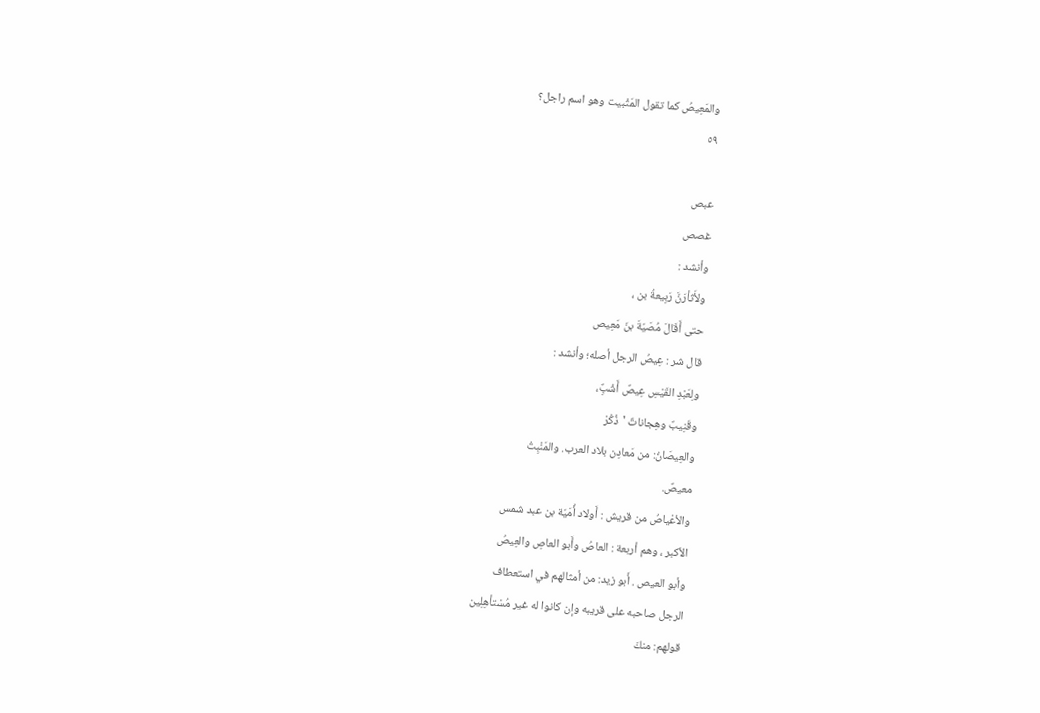والمَعِيصُ كما تقول المَثْبيت وهو اسم راجل؟
٥٩

عبص
غصص
وأنشد :
ولأَثأرَنَّ رَبِيعةُ بن ،
حتى أَقَالَ مُصَيّةَ بنَ مَعِيص
قال شر : عِيصُ الرجل أصله؛ وأنشد :
ولِعَبْدِ القَيْسِ عِيصٌ أَشْبٌِ،
وقَنِيبٌ وهِجاناتٌ 'ذُكُرْ
والعِيصَانُ: من مَعادِن بلاد العرب. والمَنْبِتُ
معيصٌ.
والأعْياصُ من قريش : أَولاد أُمَيّة بن عبد شمس
الأكبر ، وهم أربعة : العاصُ وأَبو العاصِ والعِيصُ
وأبو العيص . أَبو زيد: من أمثالهم في استعطاف
الرجل صاحبه على قريبه وإن كانوا له غير مُسْتأهِلِين
قولهم: منكَ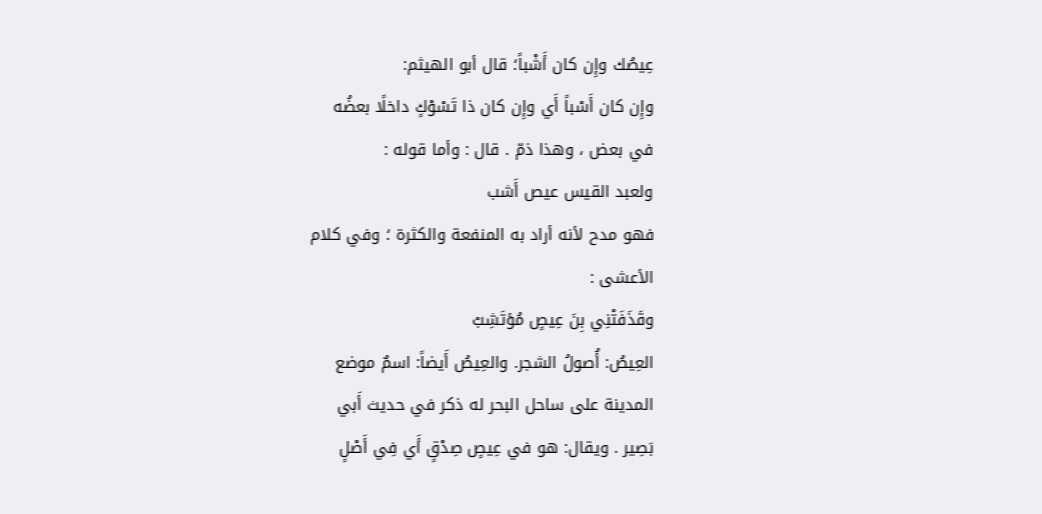عِيصُك وإِن كان أَشْباً؛ قال أبو الهيثم:
وإِن كان أَسْباً أَي وإِن كان ذا تَسْوْكٍ داخلًا بعضُه
في بعض ، وهذا ذمّ . قال : وأما قوله :
ولعبد القيس عيص أَشب
فهو مدح لأنه أراد به المنفعة والكثرة ؛ وفي كلام
الأعشى :
وقَذَفَتْنِي بِنَ عِيصٍ مُؤتَشِبْ
العِيصُ: أُصولُ الشجر. والعِيصُ أَيضاً: اسمٌ موضع
المدينة على ساحل البحر له ذكر في حديث أَبي
بَصِير . ويقال: هو في عِيصٍ صِدْقٍ أَي فِي أَصْلٍ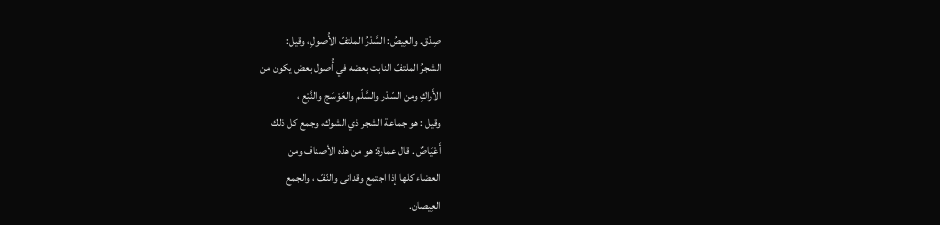صِدْق. والعِيصُ: السَّدْرُ الملتفّ الأُصولِ، وقيل:
الشجرُ الملتفّ النابت بعضه في أُصول بعض يكون من
الأَراكِ ومن السّدْر والسَّلّم والعَوْسَج والنَّبْع ،
وقيل : هو جماعة الشجر ذي الشوك، وجمع كل ذلك
أَعْيَاصٌ . قال عمارة: هو من هذه الأصناف ومن
العضاء كلها إذا اجتمع وقدانى والنّفّ ، والجمع
العِيصان.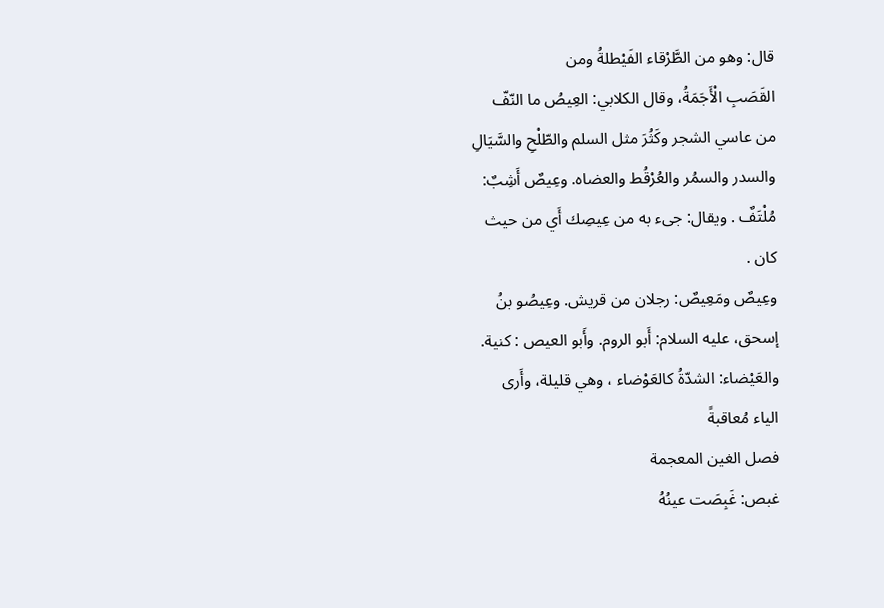قال: وهو من الطَّرْقاء الفَيْطلةُ ومن
القَصَبِ الْأَجَمَةُ، وقال الكلابي: العِيصُ ما النّفّ
من عاسي الشجر وكَثُرَ مثل السلم والطّلْحِ والسَّيَالِ
والسدر والسمُر والعُرْقُط والعضاه. وعِيصٌ أَشِبٌ:
مُلْتَفٌ . ويقال: جىء به من عِيصِك أَي من حيث
كان .
وعِيصٌ ومَعِيصٌ: رجلان من قريش. وعِيصُو بنُ
إسحق، عليه السلام: أَبو الروم. وأَبو العيص : كنية.
والعَيْضاء: الشدّةُ كالعَوْضاء ، وهي قليلة، وأَرى
الياء مُعاقبةً
فصل الغين المعجمة
غبص: غَبِصَت عينُهُ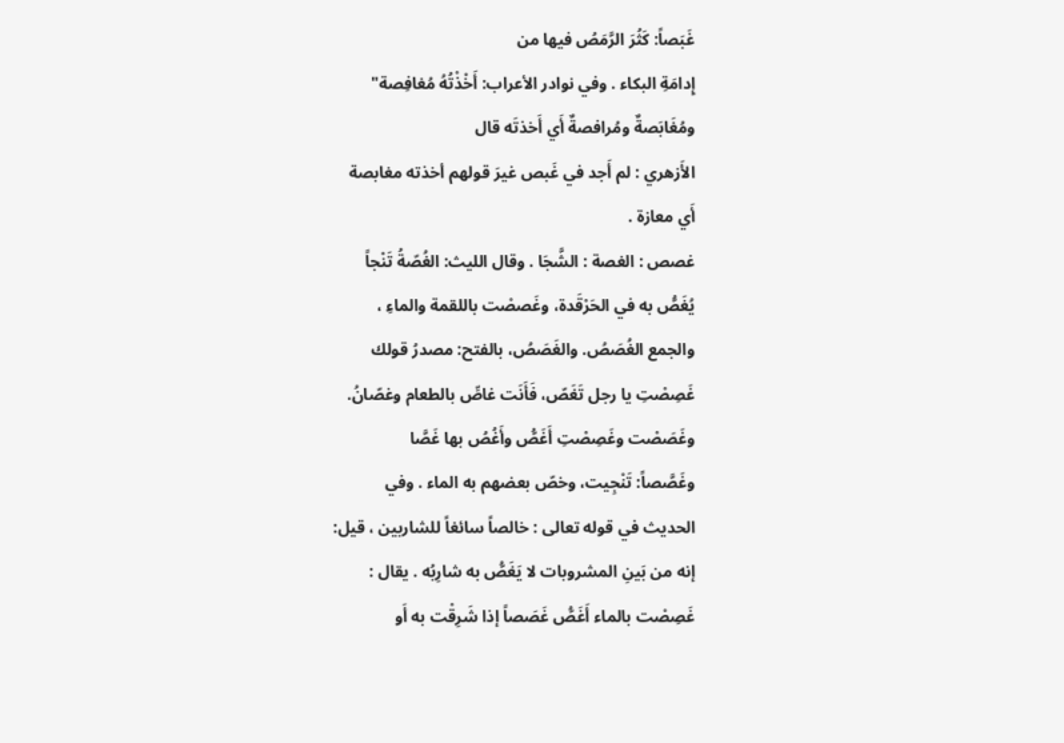غَبَصاً: كَثُرَ الرَّمَصُ فيها من
إِدامَةِ البكاء . وفي نوادر الأعراب: أَخْذْتُهُ مُغافِصة"
ومُغَابَصةٌ ومُرافصةٌ أَي أَخذتَه قال
الأَزهري : لم أَجد في غَبص غيرَ قولهم أخذته مغابصة
أَي معازة .
غصص : الغصة : الشَّجَا . وقال الليث: الغُصّةُ تَنْجاً
يُغَصُّ به في الحَرْقَدة، وغَصصْت باللقمة والماءِ ،
والجمع الغُصَصُ. والغَصَصُ، بالفتح: مصدرُ قولك
غَصِصْتِ يا رجل تَغَصّ، فَأَنَت غاصِّ بالطعام وغصّانُ.
وغَصَصْت وغَصِصْتِ أَغَصُّ وأَغُصُ بها غَصَّا
وغَصَّصاً: تَنْجِيت، وخصّ بعضهم به الماء . وفي
الحديث في قوله تعالى : خالصاً سائغاً للشاربين ، قيل:
إنه من بَينِ المشروبات لا يَغَصُّ به شارِبُه . يقال :
غَصِصْت بالماء أَغَصُّ غَصَصاً إذا شَرِقْت به أَو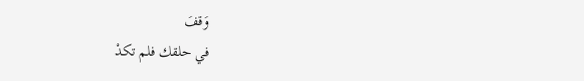وَقفَ
في حلقك فلم تكدْ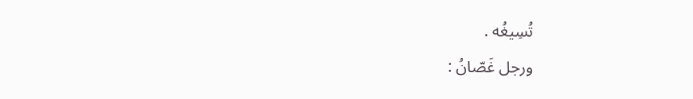تُسِيغُه .
ورجل غَصّانُ :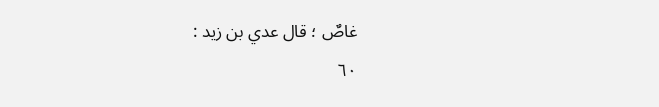غاصٌ ؛ قال عدي بن زيد :
٦٠